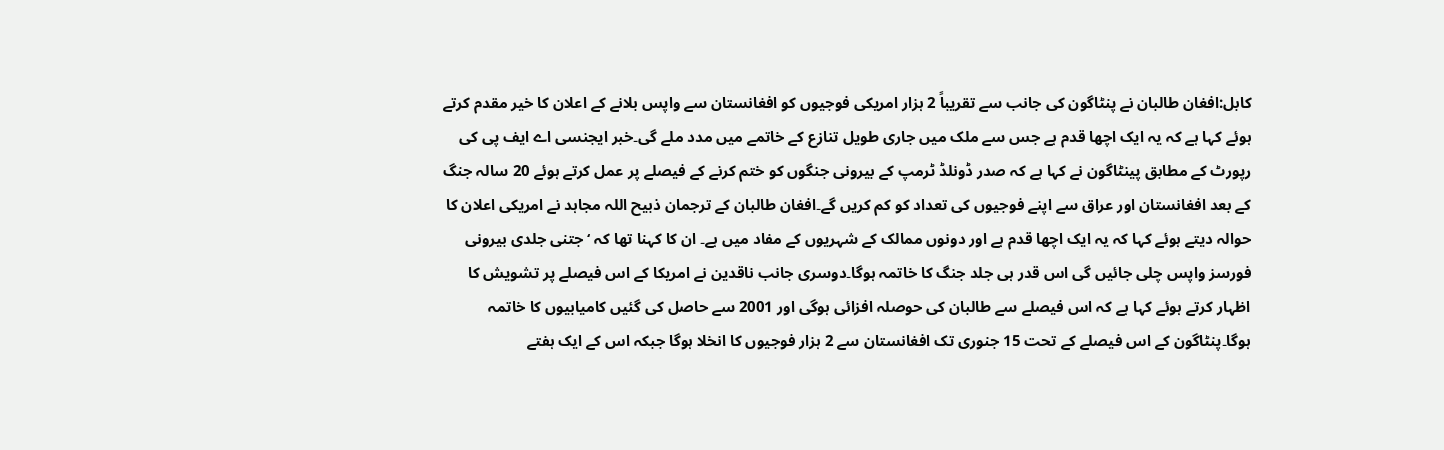کابل:افغان طالبان نے پنٹاگون کی جانب سے تقریباً 2 ہزار امریکی فوجیوں کو افغانستان سے واپس بلانے کے اعلان کا خیر مقدم کرتے ہوئے کہا ہے کہ یہ ایک اچھا قدم ہے جس سے ملک میں جاری طویل تنازع کے خاتمے میں مدد ملے گی۔خبر ایجنسی اے ایف پی کی رپورٹ کے مطابق پینٹاگون نے کہا ہے کہ صدر ڈونلڈ ٹرمپ کے بیرونی جنگوں کو ختم کرنے کے فیصلے پر عمل کرتے ہوئے 20 سالہ جنگ کے بعد افغانستان اور عراق سے اپنے فوجیوں کی تعداد کو کم کریں گے۔افغان طالبان کے ترجمان ذبیح اللہ مجاہد نے امریکی اعلان کا حوالہ دیتے ہوئے کہا کہ یہ ایک اچھا قدم ہے اور دونوں ممالک کے شہریوں کے مفاد میں ہے۔ ان کا کہنا تھا کہ ‘جتنی جلدی بیرونی فورسز واپس چلی جائیں گی اس قدر ہی جلد جنگ کا خاتمہ ہوگا۔دوسری جانب ناقدین نے امریکا کے اس فیصلے پر تشویش کا اظہار کرتے ہوئے کہا ہے کہ اس فیصلے سے طالبان کی حوصلہ افزائی ہوگی اور 2001 سے حاصل کی گئیں کامیابیوں کا خاتمہ ہوگا۔پنٹاگون کے اس فیصلے کے تحت 15 جنوری تک افغانستان سے 2 ہزار فوجیوں کا انخلا ہوگا جبکہ اس کے ایک ہفتے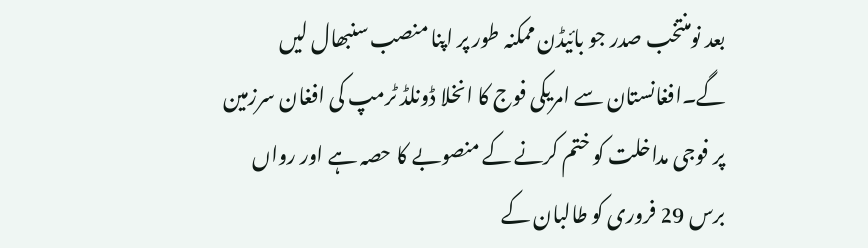بعد نومنتخب صدر جو بائیڈن ممکنہ طور پر اپنا منصب سنبھال لیں گے۔افغانستان سے امریکی فوج کا انخلا ڈونلڈ ٹرمپ کی افغان سرزمین پر فوجی مداخلت کو ختم کرنے کے منصوبے کا حصہ ہے اور رواں برس 29 فروری کو طالبان کے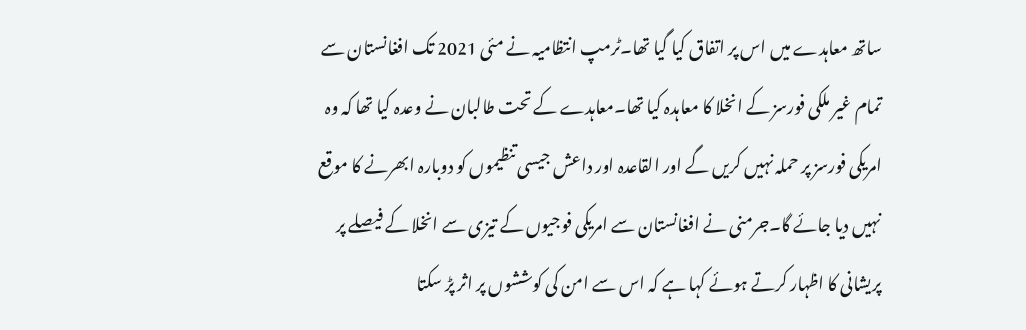ساتھ معاہدے میں اس پر اتفاق کیا گیا تھا۔ٹرمپ انتظامیہ نے مئی 2021 تک افغانستان سے تمام غیر ملکی فورسز کے انخلا کا معاہدہ کیا تھا۔معاہدے کے تحت طالبان نے وعدہ کیا تھا کہ وہ امریکی فورسز پر حملہ نہیں کریں گے اور القاعدہ اور داعش جیسی تنظیموں کو دوبارہ ابھرنے کا موقع نہیں دیا جائے گا۔جرمنی نے افغانستان سے امریکی فوجیوں کے تیزی سے انخلا کے فیصلے پر پریشانی کا اظہار کرتے ہوئے کہا ہے کہ اس سے امن کی کوششوں پر اثر پڑ سکتا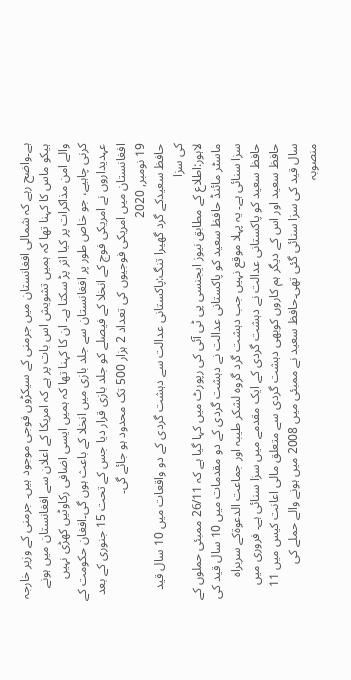ہے۔واضح رہے کہ شمالی افغانستان میں جرمنی کے سیکڑوں فوجی موجود ہیں۔ جرمنی کے وزیر خارجہ ہیکو ماس کا کہنا تھا کہ ہمیں تشویش اس بات پر ہے کہ امریکا کے اعلان سے افغانستان میں ہونے والے امن مذاکرات پر کیا اثر پڑ سکتا ہے۔ ان کا کہنا تھا کہ ہمیں ایسی اضافی رکاوٹیں کھڑی نہیں کرنی چاہیے، جو خاص طور پر افغانستان سے جلد بازی میں انخلا کے باعث ہوں گی۔افغان حکومت کے عہدیداروں نے امریکی فوج کے انخلا کے فیصلے کو جلد بازی قرار دیا جس کے تحت 15 جنوری کے بعد افغانستان میں امریکی فوجیوں کی تعداد 2 ہزار 500 تک محدود ہو جائے گی۔
19 نومبر, 2020
حافظ سعیدکے گرد گھیرا تنگ:پاکستانی عدالت سے دہشت گردی کے دو واقعات میں 10 سال قید کی سزا
لاہور:اطلاع کے مطابق نیوز ایجنسی پی ٹی آئی کی رپورٹ میں کہا گیا ہے کہ 26/11 ممبئی حملوں کے ماسٹر مائنڈ حافظ سعید کو پاکستانی عدالت نے دہشت گردی کے دو مقدمات میں 10 سال قید کی سزا سنائی ہے۔ یہ پہلا موقع نہیں جب دہشت گرد گروہ لشکر طیبہ اور جماعت الدعوۃکے سربراہ حافظ سعید کو پاکستانی عدالت نے دہشت گردی کے ایک مقدمے میں سزا سنائی ہے۔ فروری میں حافظ سعید اور اس کے دیگر ہم کاروں کوبھی دہشت گردی سے متعلق مالی اعانت کیس میں 11 سال قید کی سزا سنائی گئی تھی۔حافظ سعید نے ممبئی میں 2008 میں ہونے والے حملے کی منصوبہ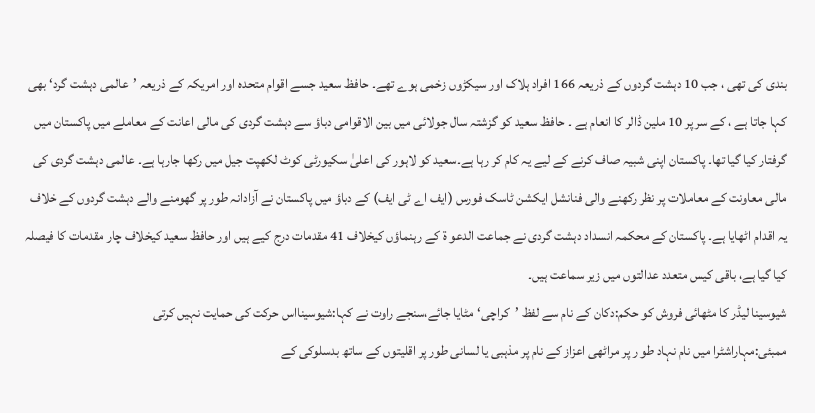بندی کی تھی ، جب 10 دہشت گردوں کے ذریعہ 166 افراد ہلاک اور سیکڑوں زخمی ہوے تھے۔ حافظ سعید جسے اقوام متحدہ اور امریکہ کے ذریعہ ’عالمی دہشت گرد‘ بھی کہا جاتا ہے ، کے سر پر 10 ملین ڈالر کا انعام ہے ۔ حافظ سعید کو گزشتہ سال جولائی میں بین الاقوامی دباؤ سے دہشت گردی کی مالی اعانت کے معاملے میں پاکستان میں گرفتار کیا گیا تھا۔ پاکستان اپنی شبیہ صاف کرنے کے لیے یہ کام کر رہا ہے۔سعید کو لاہور کی اعلیٰ سکیورٹی کوٹ لکھپت جیل میں رکھا جارہا ہے۔ عالمی دہشت گردی کی مالی معاونت کے معاملات پر نظر رکھنے والی فنانشل ایکشن ٹاسک فورس (ایف اے ٹی ایف) کے دباؤ میں پاکستان نے آزادانہ طور پر گھومنے والے دہشت گردوں کے خلاف یہ اقدام اٹھایا ہے۔ پاکستان کے محکمہ انسداد دہشت گردی نے جماعت الدعو ۃ کے رہنماؤں کیخلاف 41 مقدمات درج کیے ہیں اور حافظ سعید کیخلاف چار مقدمات کا فیصلہ کیا گیا ہے، باقی کیس متعدد عدالتوں میں زیر سماعت ہیں۔
شیوسینا لیڈر کا مٹھائی فروش کو حکم:دکان کے نام سے لفظ ’کراچی‘مٹایا جائے،سنجے راوت نے کہا:شیوسینااس حرکت کی حمایت نہیں کرتی
ممبئی:مہاراشٹرا میں نام نہاد طو ر پر مراٹھی اعزاز کے نام پر مذہبی یا لسانی طور پر اقلیتوں کے ساتھ بدسلوکی کے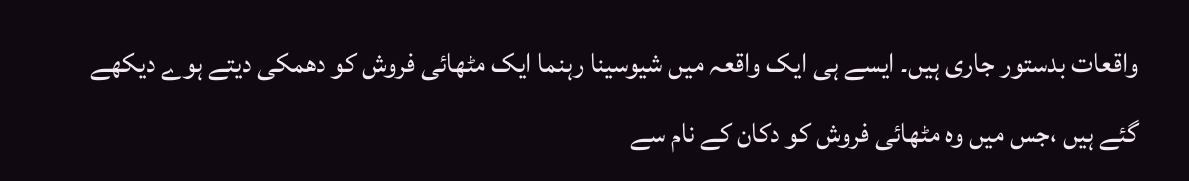واقعات بدستور جاری ہیں۔ ایسے ہی ایک واقعہ میں شیوسینا رہنما ایک مٹھائی فروش کو دھمکی دیتے ہوے دیکھے گئے ہیں ،جس میں وہ مٹھائی فروش کو دکان کے نام سے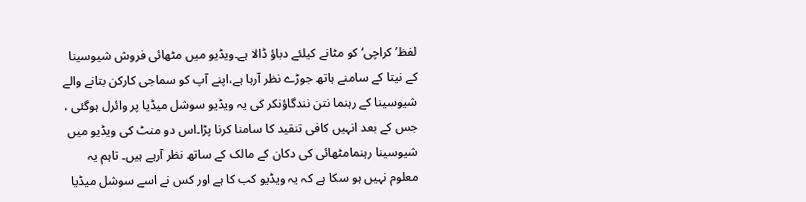لفظ’ کراچی‘ کو مٹانے کیلئے دباؤ ڈالا ہے۔ویڈیو میں مٹھائی فروش شیوسینا کے نیتا کے سامنے ہاتھ جوڑے نظر آرہا ہے،اپنے آپ کو سماجی کارکن بتانے والے شیوسینا کے رہنما نتن نندگاؤنکر کی یہ ویڈیو سوشل میڈیا پر وائرل ہوگئی ، جس کے بعد انہیں کافی تنقید کا سامنا کرنا پڑا۔اس دو منٹ کی ویڈیو میں شیوسینا رہنمامٹھائی کی دکان کے مالک کے ساتھ نظر آرہے ہیں۔ تاہم یہ معلوم نہیں ہو سکا ہے کہ یہ ویڈیو کب کا ہے اور کس نے اسے سوشل میڈیا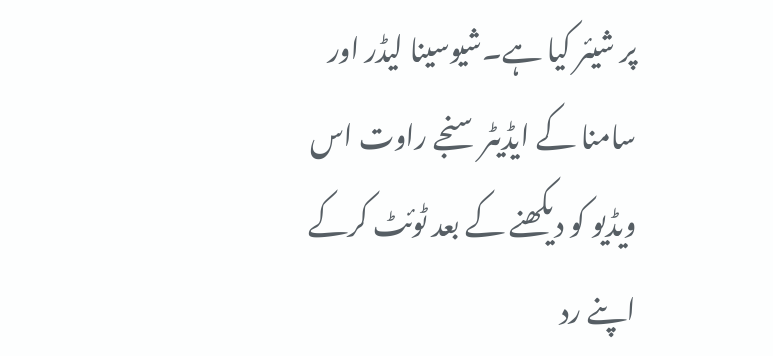پر شیئر کیا ہے۔شیوسینا لیڈر اور سامنا کے ایڈیٹر سنجے راوت اس ویڈیو کو دیکھنے کے بعد ٹوئٹ کرکے اپنے رد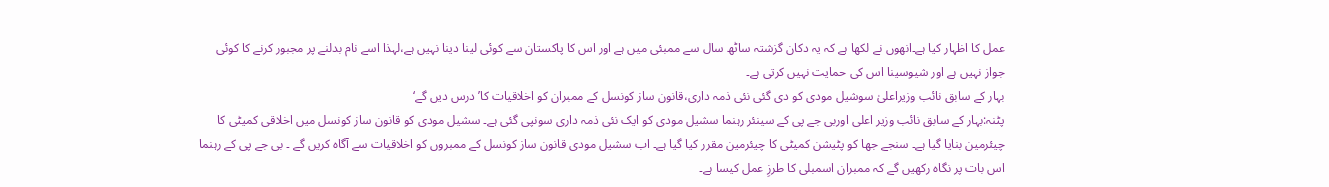عمل کا اظہار کیا ہے۔انھوں نے لکھا ہے کہ یہ دکان گزشتہ ساٹھ سال سے ممبئی میں ہے اور اس کا پاکستان سے کوئی لینا دینا نہیں ہے،لہذا اسے نام بدلنے پر مجبور کرنے کا کوئی جواز نہیں ہے اور شیوسینا اس کی حمایت نہیں کرتی ہے۔
بہار کے سابق نائب وزیراعلیٰ سوشیل مودی کو دی گئی نئی ذمہ داری،قانون ساز کونسل کے ممبران کو اخلاقیات کا’درس دیں گے‘
پٹنہ:بہار کے سابق نائب وزیر اعلی اوربی جے پی کے سینئر رہنما سشیل مودی کو ایک نئی ذمہ داری سونپی گئی ہے۔ سشیل مودی کو قانون ساز کونسل میں اخلاقی کمیٹی کا چیئرمین بنایا گیا ہے۔ سنجے جھا کو پٹیشن کمیٹی کا چیئرمین مقرر کیا گیا ہے۔ اب سشیل مودی قانون ساز کونسل کے ممبروں کو اخلاقیات سے آگاہ کریں گے ۔ بی جے پی کے رہنما اس بات پر نگاہ رکھیں گے کہ ممبران اسمبلی کا طرزِ عمل کیسا ہے۔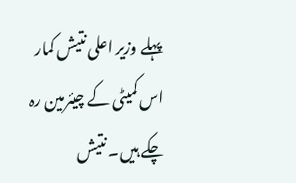پہلے وزیر اعلی نتیش کمار اس کمیٹی کے چیئرمین رہ چکے ہیں۔ نتیش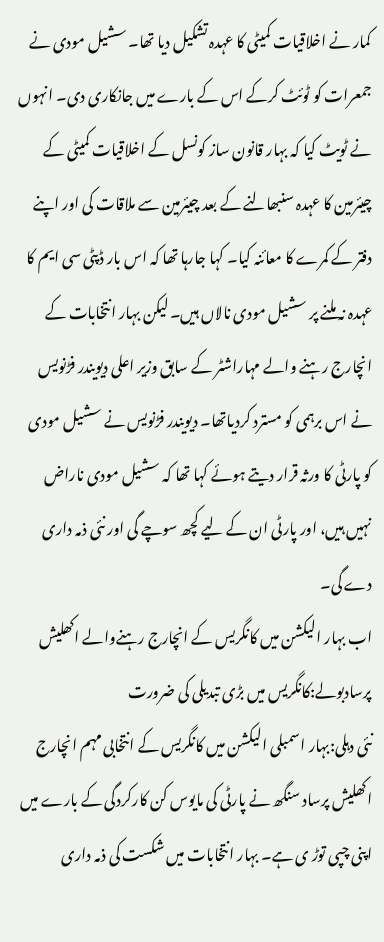کمار نے اخلاقیات کمیٹی کا عہدہ تشکیل دیا تھا۔ سشیل مودی نے جمعرات کو ٹوئٹ کرکے اس کے بارے میں جانکاری دی۔ انہوں نے ٹویٹ کیا کہ بہار قانون ساز کونسل کے اخلاقیات کمیٹی کے چیئرمین کا عہدہ سنبھالنے کے بعد چیئرمین سے ملاقات کی اور اپنے دفتر کے کمرے کا معائنہ کیا۔ کہا جارہا تھا کہ اس بار ڈپٹی سی ایم کا عہدہ نہ ملنے پر سشیل مودی نالاں ہیں۔ لیکن بہار انتخابات کے انچارج رہنے والے مہاراشٹر کے سابق وزیر اعلی دیویندر فڑنویس نے اس برہمی کو مسترد کردیاتھا۔ دیویندر فڑنویس نے سشیل مودی کو پارٹی کا ورثہ قرار دیتے ہوئے کہا تھا کہ سشیل مودی ناراض نہیں ہیں، اور پارٹی ان کے لیے کچھ سوچے گی اور نئی ذمہ داری دے گی۔
اب بہار الیکشن میں کانگریس کے انچارج رہنےوالے اکھلیش پرسادبولے:کانگریس میں بڑی تبدیلی کی ضرورت
نئی دہلی:بہار اسمبلی الیکشن میں کانگریس کے انتخابی مہم انچارج اکھلیش پرساد سنگھ نے پارٹی کی مایوس کن کارکردگی کے بارے میں اپنی چپی توڑ ی ہے۔ بہار انتخابات میں شکست کی ذمہ داری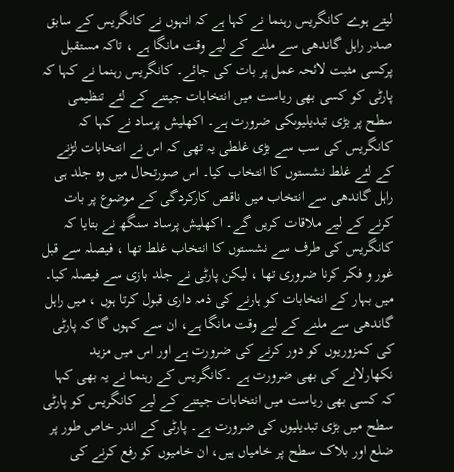لیتے ہوے کانگریس رہنما نے کہا ہے کہ انہوں نے کانگریس کے سابق صدر راہل گاندھی سے ملنے کے لیے وقت مانگا ہے ، تاکہ مستقبل پرکسی مثبت لائحہ عمل پر بات کی جائے۔ کانگریس رہنما نے کہا کہ پارٹی کو کسی بھی ریاست میں انتخابات جیتنے کے لئے تنظیمی سطح پر بڑی تبدیلیوںکی ضرورت ہے۔ اکھلیش پرساد نے کہا کہ کانگریس کی سب سے بڑی غلطی یہ تھی کہ اس نے انتخابات لڑنے کے لئے غلط نشستوں کا انتخاب کیا۔ اس صورتحال میں وہ جلد ہی راہل گاندھی سے انتخاب میں ناقص کارکردگی کے موضوع پر بات کرنے کے لیے ملاقات کریں گے۔ اکھلیش پرساد سنگھ نے بتایا کہ کانگریس کی طرف سے نشستوں کا انتخاب غلط تھا ، فیصلہ سے قبل غور و فکر کرنا ضروری تھا ، لیکن پارٹی نے جلد بازی سے فیصلہ کیا۔ میں بہار کے انتخابات کو ہارنے کی ذمہ داری قبول کرتا ہوں ، میں راہل گاندھی سے ملنے کے لیے وقت مانگا ہے، ان سے کہوں گا کہ پارٹی کی کمزوریوں کو دور کرنے کی ضرورت ہے اور اس میں مزید نکھارلانے کی بھی ضرورت ہے ۔کانگریس کے رہنما نے یہ بھی کہا کہ کسی بھی ریاست میں انتخابات جیتنے کے لیے کانگریس کو پارٹی سطح میں بڑی تبدیلیوں کی ضرورت ہے۔ پارٹی کے اندر خاص طور پر ضلع اور بلاک سطح پر خامیاں ہیں، ان خامیوں کو رفع کرنے کی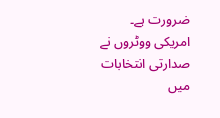ضرورت ہے۔
امریکی ووٹروں نے صدارتی انتخابات میں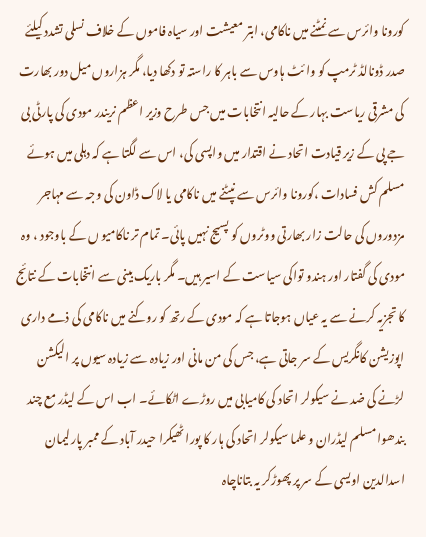کورونا وائرس سے نمٹنے میں ناکامی، ابتر معیشت اور سیاہ فاموں کے خلاف نسلی تشدد کیلئے صدر ڈونالڈ ٹرمپ کو وا ئٹ ہاوس سے باہر کا راستہ تو دکھا دیا، مگر ہزاروں میل دور بھارت کی مشرقی ریاست بہار کے حالیہ انتخابات میں جس طرح وزیر اعظم نریندر مودی کی پارٹی بی جے پی کے زیر قیادت اتحاد نے اقتدار میں واپسی کی، اس سے لگتا ہے کہ دہلی میں ہوئے مسلم کش فسادات ،کورونا وائرس سے نپٹنے میں ناکامی یا لاک ڈاون کی وجہ سے مہاجر مزدوروں کی حالت زار بھارتی ووٹروں کو پسیج نہیں پائی۔ تمام تر ناکامیو ں کے باوجود ، وہ مودی کی گفتار اور ہندو تواکی سیاست کے اسیر ہیں۔ مگر باریک بینی سے انتخابات کے نتائج کا تجزیہ کرنے سے یہ عیاں ہوجاتا ہے کہ مودی کے رتھ کو روکنے میں ناکامی کی ذمے داری اپوزیشن کانگریس کے سر جاتی ہے، جس کی من مانی اور زیادہ سے زیادہ سیوں پر الیکشن لڑنے کی ضد نے سیکولر اتحاد کی کامیابی میں روڑے اٹکائے۔ اب اس کے لیڈر مع چند بندھوا مسلم لیڈران و علما سیکولر اتحاد کی ہار کا پورا ٹھیکرا حیدر آباد کے ممبر پارلیمان اسدالدین اویسی کے سر پر پھوڑکر یہ بتاناچاہ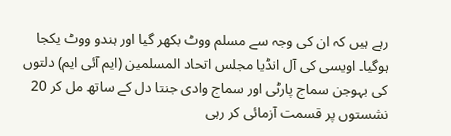رہے ہیں کہ ان کی وجہ سے مسلم ووٹ بکھر گیا اور ہندو ووٹ یکجا ہوگیا۔ اویسی کی آل انڈیا مجلس اتحاد المسلمین (ایم آئی ایم) دلتوں کی بہوجن سماج پارٹی اور سماج وادی جنتا دل کے ساتھ مل کر 20 نشستوں پر قسمت آزمائی کر رہی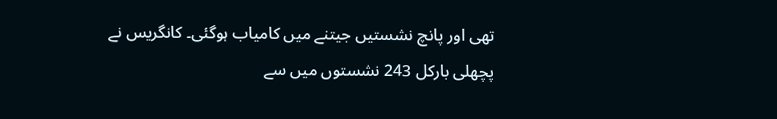تھی اور پانچ نشستیں جیتنے میں کامیاب ہوگئی۔ کانگریس نے پچھلی بارکل 243 نشستوں میں سے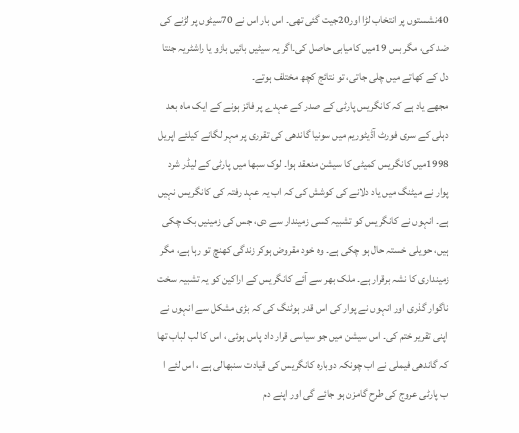40نشستوں پر انتخاب لڑا اور20جیت گئی تھی۔ اس بار اس نے 70سیٹوں پر لڑنے کی ضد کی، مگر بس 19میں کامیابی حاصل کی۔اگر یہ سیٹیں بائیں بازو یا راشٹریہ جنتا دل کے کھاتے میں چلی جاتی، تو نتائج کچھ مختلف ہوتے۔
مجھے یاد ہے کہ کانگریس پارٹی کے صدر کے عہدے پر فائز ہونے کے ایک ماہ بعد دہلی کے سری فورٹ آڈیٹوریم میں سونیا گاندھی کی تقرری پر مہر لگانے کیلئے اپریل 1998میں کانگریس کمیٹی کا سیشن منعقد ہوا۔ لوک سبھا میں پارٹی کے لیڈر شرد پوار نے میٹنگ میں یاد دلانے کی کوشش کی کہ اب یہ عہد رفتہ کی کانگریس نہیں ہے۔ انہوں نے کانگریس کو تشبیہ کسی زمیندار سے دی، جس کی زمینیں بک چکی ہیں، حویلی خستہ حال ہو چکی ہے۔ وہ خود مقروض ہوکر زندگی کھنچ تو رہا ہے، مگر زمینداری کا نشہ برقرار ہے۔ ملک بھر سے آئے کانگریس کے اراکین کو یہ تشبیہ سخت ناگوار گذری اور انہوں نے پوار کی اس قدر ہوٹنگ کی کہ بڑی مشکل سے انہوں نے اپنی تقریر ختم کی۔ اس سیشن میں جو سیاسی قرار داد پاس ہوئی ، اس کا لب لباب تھا کہ گاندھی فیملی نے اب چونکہ دوبارہ کانگریس کی قیادت سنبھالی ہے ، اس لئے ا ب پارٹی عروج کی طرح گامزن ہو جائے گی اور اپنے دم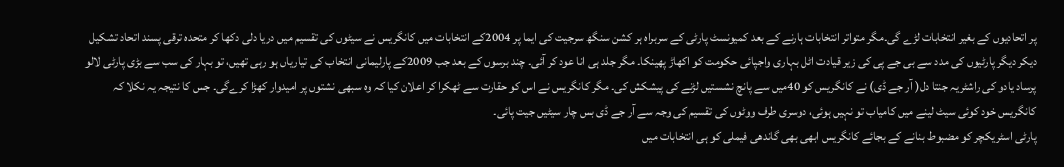پر اتحادیوں کے بغیر انتخابات لڑے گی۔مگر متواتر انتخابات ہارنے کے بعد کمیونسٹ پارٹی کے سربراہ ہر کشن سنگھ سرجیت کی ایما پر 2004کے انتخابات میں کانگریس نے سیٹوں کی تقسیم میں دریا دلی دکھا کر متحدہ ترقی پسند اتحاد تشکیل دیکر دیگر پارٹیوں کی مدد سے بی جے پی کی زیر قیادت اٹل بہاری واجپائی حکومت کو اکھاڑ پھینکا۔ مگر جلد ہی انا عود کر آئی۔ چند برسوں کے بعد جب 2009کے پارلیمانی انتخاب کی تیاریاں ہو رہی تھیں، تو بہار کی سب سے بڑی پارٹی لالو پرساد یادو کی راشٹریہ جنتا دل( آر جے ڈی) نے کانگریس کو 40میں سے پانچ نشستیں لڑنے کی پیشکش کی۔ مگر کانگریس نے اس کو حقارت سے ٹھکرا کر اعلان کیا کہ وہ سبھی نشتوں پر امیدوار کھڑا کرےگی۔ جس کا نتیجہ یہ نکلا کہ کانگریس خود کوئی سیٹ لینے میں کامیاب تو نہیں ہوئی، دوسری طرف ووٹوں کی تقسیم کی وجہ سے آر جے ڈی بس چار سیٹیں جیت پائی۔
پارٹی اسٹریکچر کو مضبوط بنانے کے بجائے کانگریس ابھی بھی گاندھی فیملی کو ہی انتخابات میں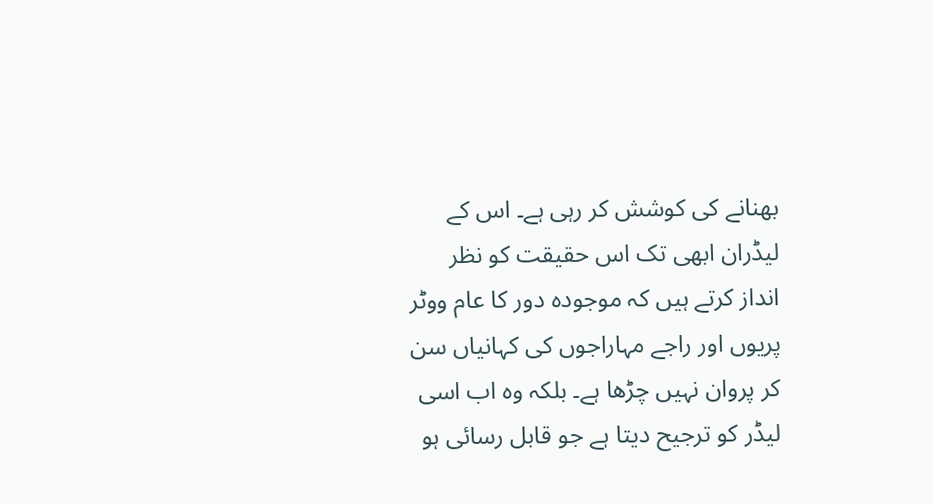بھنانے کی کوشش کر رہی ہے۔ اس کے لیڈران ابھی تک اس حقیقت کو نظر انداز کرتے ہیں کہ موجودہ دور کا عام ووٹر پریوں اور راجے مہاراجوں کی کہانیاں سن کر پروان نہیں چڑھا ہے۔ بلکہ وہ اب اسی لیڈر کو ترجیح دیتا ہے جو قابل رسائی ہو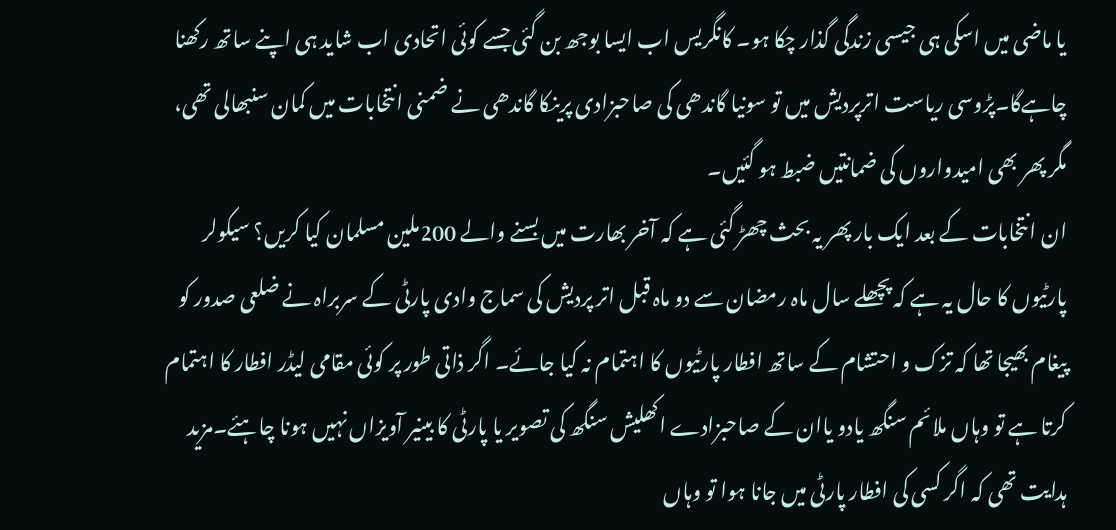یا ماضی میں اسکی ہی جیسی زندگی گذار چکا ہو۔ کانگریس اب ایسا بوجھ بن گئی جسے کوئی اتحادی اب شاید ہی اپنے ساتھ رکھنا چاہےگا۔پڑوسی ریاست اترپردیش میں تو سونیا گاندھی کی صاحبزادی پرینکا گاندھی نے ضمنی انتخابات میں کمان سنبھالی تھی، مگر پھر بھی امیدواروں کی ضمانتیں ضبط ہو گئیں۔
ان انتخابات کے بعد ایک بار پھر یہ بحث چھڑ گئی ہے کہ آخر بھارت میں بسنے والے 200ملین مسلمان کیا کریں؟ سیکولر پارٹیوں کا حال یہ ہے کہ پچھلے سال ماہ رمضان سے دو ماہ قبل اتر پردیش کی سماج وادی پارٹی کے سربراہ نے ضلعی صدور کو پیغام بھیجا تھا کہ تزک و احتشام کے ساتھ افطار پارٹیوں کا اہتمام نہ کیا جائے۔ اگر ذاتی طور پر کوئی مقامی لیڈر افطار کا اہتمام کرتا ہے تو وہاں ملائم سنگھ یادو یاان کے صاحبزادے اکھلیش سنگھ کی تصویر یا پارٹی کا بینیر آویزاں نہیں ہونا چاہئے۔مزید ہدایت تھی کہ اگر کسی کی افطار پارٹی میں جانا ہوا تو وہاں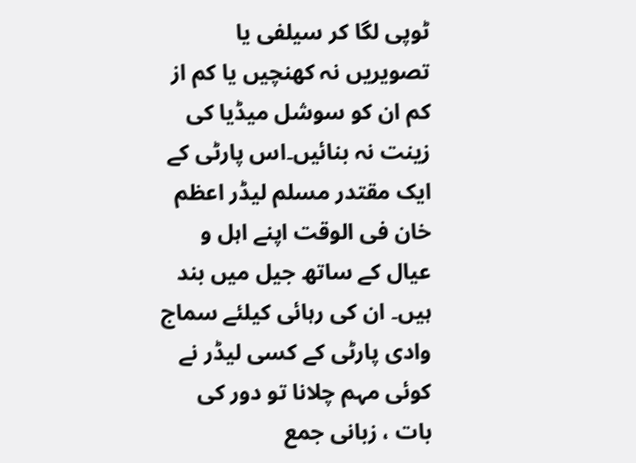ٹوپی لگا کر سیلفی یا تصویریں نہ کھنچیں یا کم از کم ان کو سوشل میڈیا کی زینت نہ بنائیں۔اس پارٹی کے ایک مقتدر مسلم لیڈر اعظم خان فی الوقت اپنے اہل و عیال کے ساتھ جیل میں بند ہیں۔ ان کی رہائی کیلئے سماج وادی پارٹی کے کسی لیڈر نے کوئی مہم چلانا تو دور کی بات ، زبانی جمع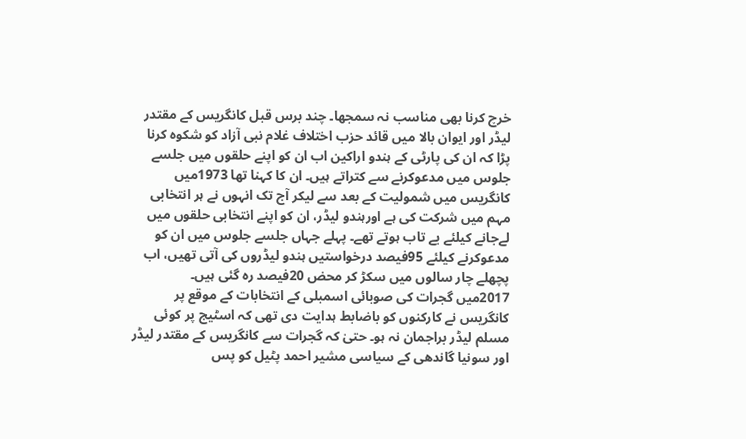خرچ کرنا بھی مناسب نہ سمجھا۔ چند برس قبل کانگریس کے مقتدر لیڈر اور ایوان بالا میں قائد حزب اختلاف غلام نبی آزاد کو شکوہ کرنا پڑا کہ ان کی پارٹی کے ہندو اراکین اب ان کو اپنے حلقوں میں جلسے جلوس میں مدعوکرنے سے کتراتے ہیں۔ ان کا کہنا تھا 1973میں کانگریس میں شمولیت کے بعد سے لیکر آج تک انہوں نے ہر انتخابی مہم میں شرکت کی ہے اورہندو لیڈر، ان کو اپنے انتخابی حلقوں میں لےجانے کیلئے بے تاب ہوتے تھے۔ پہلے جہاں جلسے جلوس میں ان کو مدعوکرنے کیلئے 95فیصد درخواستیں ہندو لیڈروں کی آتی تھیں، اب پچھلے چار سالوں میں سکڑ کر محض 20فیصد رہ گئی ہیں۔
2017میں گجرات کی صوبائی اسمبلی کے انتخابات کے موقع پر کانگریس نے کارکنوں کو باضابط ہدایت دی تھی کہ اسٹیج پر کوئی مسلم لیڈر براجمان نہ ہو۔ حتیٰ کہ گجرات سے کانگریس کے مقتدر لیڈر اور سونیا گاندھی کے سیاسی مشیر احمد پٹیل کو پس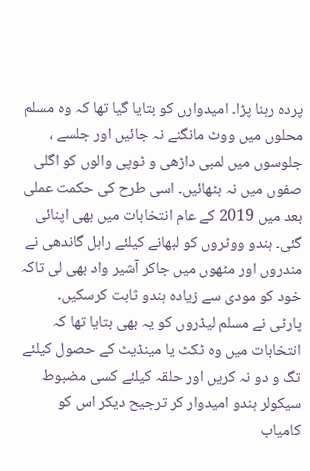پردہ رہنا پڑا۔ امیدوارں کو بتایا گیا تھا کہ وہ مسلم محلوں میں ووٹ مانگنے نہ جائیں اور جلسے ، جلوسوں میں لمبی داڑھی و ٹوپی والوں کو اگلی صفوں میں نہ بٹھائیں۔ اسی طرح کی حکمت عملی بعد میں 2019 کے عام انتخابات میں بھی اپنائی گئی۔ ہندو ووٹروں کو لبھانے کیلئے راہل گاندھی نے مندروں اور مٹھوں میں جاکر آشیر واد بھی لی تاکہ خود کو مودی سے زیادہ ہندو ثابت کرسکیں۔
پارٹی نے مسلم لیڈروں کو یہ بھی بتایا تھا کہ انتخابات میں وہ ٹکٹ یا مینڈیٹ کے حصول کیلئے تگ و دو نہ کریں اور حلقہ کیلئے کسی مضبوط سیکولر ہندو امیدوار کر ترجیح دیکر اس کو کامیاب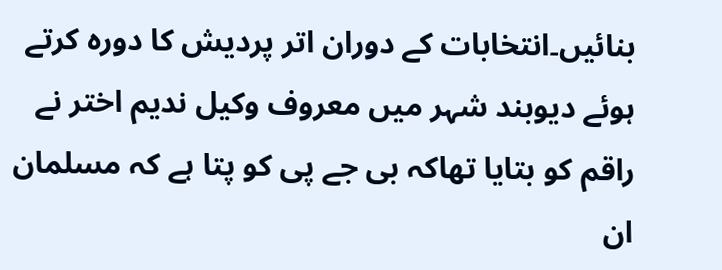بنائیں۔انتخابات کے دوران اتر پردیش کا دورہ کرتے ہوئے دیوبند شہر میں معروف وکیل ندیم اختر نے راقم کو بتایا تھاکہ بی جے پی کو پتا ہے کہ مسلمان ان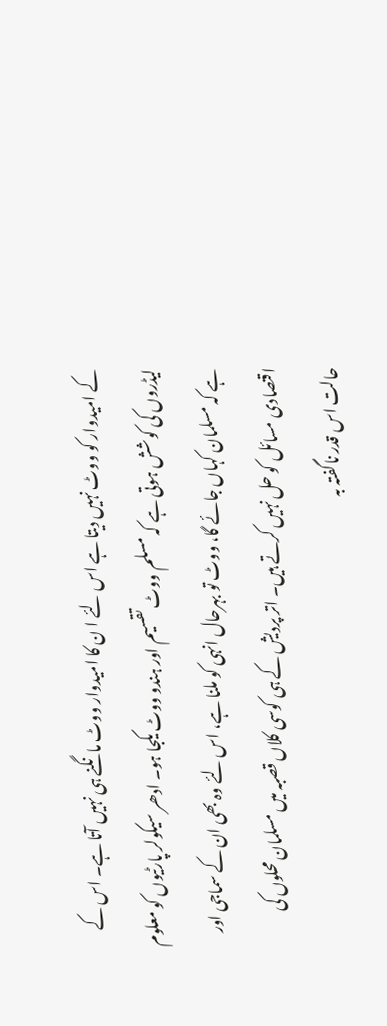کے امیدوار کو ووٹ نہیں دیتا ہے اس لئے ا ن کا امیدوار ووٹ مانگنے ہی نہیں آتا ہے۔ اس کے لیڈروں کی کوشش ہوتی ہے کہ مسلم ووٹ تقسیم اور ہندو ووٹ یکجا ہو۔ ادھر سیکولر پارٹیوں کو معلوم ہے کہ مسلمان کہاں جائے گا، ووٹ تو بہرحال انہی کو ملنا ہے، اس لئے وہ بھی ان کے سماجی اور اقتصادی مسائل کو حل نہیں کرتے ہیں۔ اتر پردیش کے ہی کوسی کلاں قصبہ میں مسلمان محلوں کی حالت اس قدر ناگفتہ بہ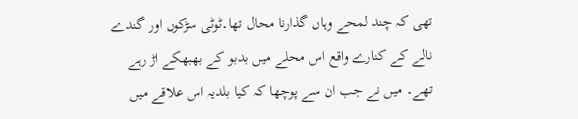تھی کہ چند لمحے وہاں گذارنا محال تھا۔ٹوٹی سڑکوں اور گندے نالے کے کنارے واقع اس محلے میں بدبو کے بھبھکے اڑ رہے تھے۔ میں نے جب ان سے پوچھا کہ کیا بلدیہ اس علاقے میں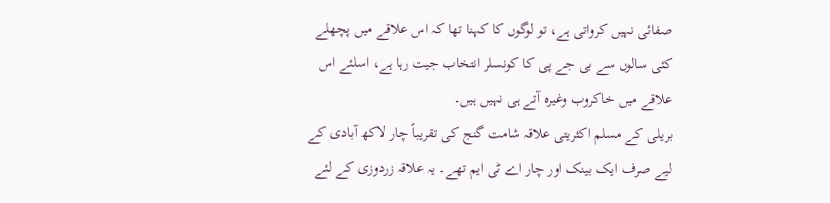صفائی نہیں کرواتی ہے، تو لوگوں کا کہنا تھا کہ اس علاقے میں پچھلے کئی سالوں سے بی جے پی کا کونسلر انتخاب جیت رہا ہے، اسلئے اس علاقے میں خاکروب وغیرہ آتے ہی نہیں ہیں۔
بریلی کے مسلم اکثریتی علاقہ شامت گنج کی تقریباً چار لاکھ آبادی کے لیے صرف ایک بینک اور چار اے ٹی ایم تھے۔ یہ علاقہ زردوزی کے لئے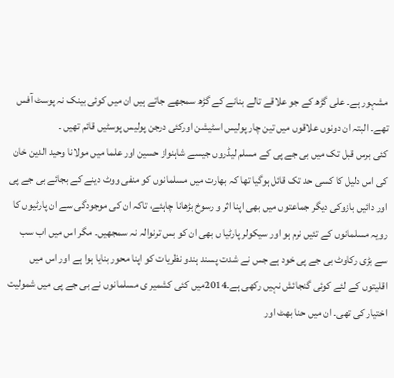مشہور ہے۔ علی گڑھ کے جو علاقے تالے بنانے کے گڑھ سمجھے جاتے ہیں ان میں کوئی بینک نہ پوسٹ آفس تھے۔ البتہ ان دونوں علاقوں میں تین چار پولیس اسٹیشن اورکئی درجن پولیس پوسٹیں قائم تھیں ۔
کئی برس قبل تک میں بی جے پی کے مسلم لیڈروں جیسے شاہنواز حسین اور علما میں مولانا وحید الدین خان کی اس دلیل کا کسی حد تک قائل ہوگیا تھا کہ بھارت میں مسلمانوں کو منفی ووٹ دینے کے بجائے بی جے پی اور دائیں بازوکی دیگر جماعتوں میں بھی اپنا اثر و رسوخ بڑھانا چاہئے، تاکہ ان کی موجودگی سے ان پارٹیوں کا رویہ مسلمانوں کے تئیں نرم ہو اور سیکولر پارٹیا ں بھی ان کو بس ترنوالہ نہ سمجھیں۔ مگر اس میں اب سب سے بڑی رکاوٹ بی جے پی خود ہے جس نے شدت پسند ہندو نظریات کو اپنا محور بنایا ہوا ہے اور اس میں اقلیتوں کے لئے کوئی گنجائش نہیں رکھی ہے۔2014میں کئی کشمیر ی مسلمانوں نے بی جے پی میں شمولیت اختیار کی تھی۔ ان میں حنا بھٹ اور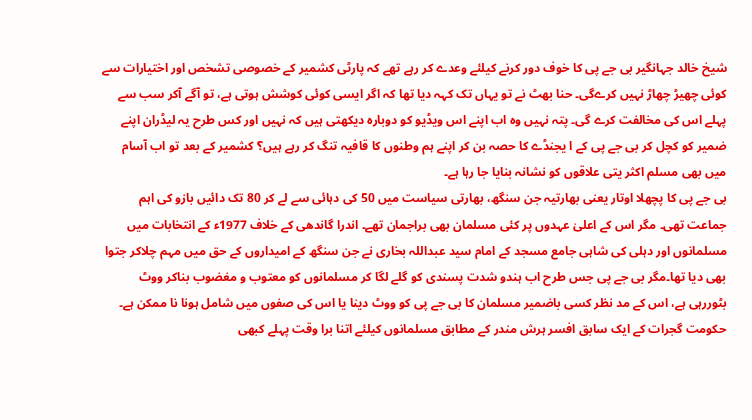شیخ خالد جہانگیر بی جے پی کا خوف دور کرنے کیلئے وعدے کر رہے تھے کہ پارٹی کشمیر کے خصوصی تشخص اور اختیارات سے کوئی چھیڑ چھاڑ نہیں کرےگی۔ حنا بھٹ نے تو یہاں تک کہہ دیا تھا کہ اگر ایسی کوئی کوشش ہوتی ہے، تو آگے آکر سب سے پہلے اس کی مخالفت کرے گی۔ پتہ نہیں وہ اب اپنے اس ویڈیو کو دوبارہ دیکھتی ہیں کہ نہیں اور کس طرح یہ لیڈران اپنے ضمیر کو کچل کر بی جے پی کے ا یجنڈے کا حصہ بن کر اپنے ہم وطنوں کا قافیہ تنگ کر رہے ہیں؟ کشمیر کے بعد تو اب آسام میں بھی مسلم اکثر یتی علاقوں کو نشانہ بنایا جا رہا ہے۔
بی جے پی کا پچھلا اوتار یعنی بھارتیہ جن سنگھ، بھارتی سیاست میں 50 کی دہائی سے لے کر 80 تک دائیں بازو کی اہم جماعت تھی۔ مگر اس کے اعلیٰ عہدوں پر کئی مسلمان بھی براجمان تھے۔ اندرا گاندھی کے خلاف 1977ء کے انتخابات میں مسلمانوں اور دہلی کی شاہی جامع مسجد کے امام سید عبداللہ بخاری نے جن سنگھ کے امیداروں کے حق میں مہم چلاکر جتوا بھی دیا تھا۔مگر بی جے پی جس طرح اب ہندو شدت پسندی کو گلے لگا کر مسلمانوں کو معتوب و مغضوب بناکر ووٹ بٹوررہی ہے، اس کے مد نظر کسی باضمیر مسلمان کا بی جے پی کو ووٹ دینا یا اس کی صفوں میں شامل ہونا نا ممکن ہے۔
حکومت گجرات کے ایک سابق افسر ہرش مندر کے مطابق مسلمانوں کیلئے اتنا برا وقت پہلے کبھی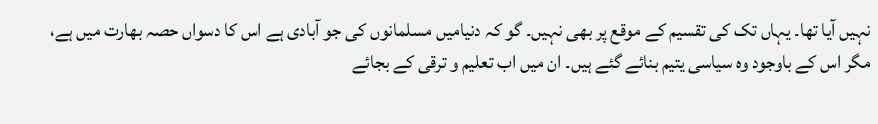نہیں آیا تھا۔ یہاں تک کی تقسیم کے موقع پر بھی نہیں۔ گو کہ دنیامیں مسلمانوں کی جو آبادی ہے اس کا دسواں حصہ بھارت میں ہے، مگر اس کے باوجود وہ سیاسی یتیم بنائے گئے ہیں۔ ان میں اب تعلیم و ترقی کے بجائے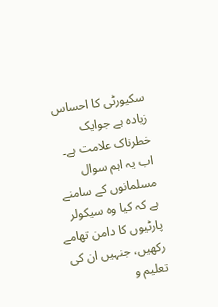سکیورٹی کا احساس زیادہ ہے جوایک خطرناک علامت ہے۔ اب یہ اہم سوال مسلمانوں کے سامنے ہے کہ کیا وہ سیکولر پارٹیوں کا دامن تھامے رکھیں، جنہیں ان کی تعلیم و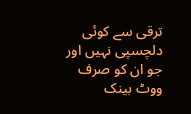ترقی سے کوئی دلچسپی نہیں اور جو ان کو صرف ووٹ بینک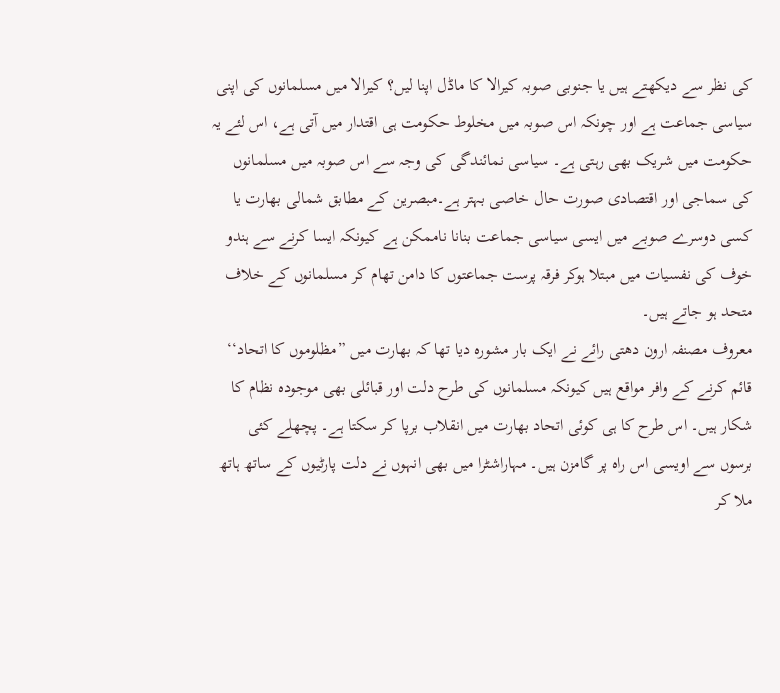کی نظر سے دیکھتے ہیں یا جنوبی صوبہ کیرالا کا ماڈل اپنا لیں؟ کیرالا میں مسلمانوں کی اپنی سیاسی جماعت ہے اور چونکہ اس صوبہ میں مخلوط حکومت ہی اقتدار میں آتی ہے، اس لئے یہ حکومت میں شریک بھی رہتی ہے۔ سیاسی نمائندگی کی وجہ سے اس صوبہ میں مسلمانوں کی سماجی اور اقتصادی صورت حال خاصی بہتر ہے۔مبصرین کے مطابق شمالی بھارت یا کسی دوسرے صوبے میں ایسی سیاسی جماعت بنانا ناممکن ہے کیونکہ ایسا کرنے سے ہندو خوف کی نفسیات میں مبتلا ہوکر فرقہ پرست جماعتوں کا دامن تھام کر مسلمانوں کے خلاف متحد ہو جاتے ہیں۔
معروف مصنفہ ارون دھتی رائے نے ایک بار مشورہ دیا تھا کہ بھارت میں ”مظلوموں کا اتحاد‘‘ قائم کرنے کے وافر مواقع ہیں کیونکہ مسلمانوں کی طرح دلت اور قبائلی بھی موجودہ نظام کا شکار ہیں۔ اس طرح کا ہی کوئی اتحاد بھارت میں انقلاب برپا کر سکتا ہے۔ پچھلے کئی برسوں سے اویسی اس راہ پر گامزن ہیں۔ مہاراشٹرا میں بھی انہوں نے دلت پارٹیوں کے ساتھ ہاتھ ملا کر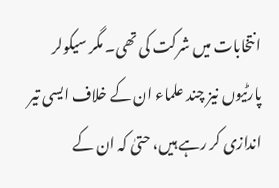انتخابات میں شرکت کی تھی۔ مگر سیکولر پارٹیوں نیز چند علماء ان کے خلاف ایسی تیر اندازی کر رہے ہیں، حتیٰ کہ ان کے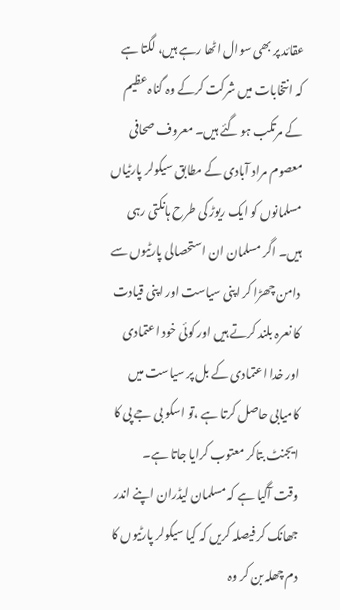عقائد پر بھی سوال اٹھا رہے ہیں، لگتا ہے کہ انتخابات میں شرکت کرکے وہ گناہ عظیم کے مرتکب ہو گئے ہیں۔ معروف صحافی معصوم مراد آبادی کے مطابق سیکولر پارٹیاں مسلمانوں کو ایک ریوڑ کی طرح ہانکتی رہی ہیں۔ اگر مسلمان ان استحصالی پارٹیوں سے دامن چھڑا کر اپنی سیاست اور اپنی قیادت کا نعرہ بلند کرتے ہیں اور کوئی خود اعتمادی اور خدا اعتمادی کے بل پر سیاست میں کامیابی حاصل کرتا ہے ،تو اسکو بی جے پی کا ایجنٹ بتاکر معتوب کرایا جاتا ہے۔
وقت آگیا ہے کہ مسلمان لیڈران اپنے اندر جھانک کر فیصلہ کریں کہ کیا سیکولر پارٹیوں کا دم چھلہ بن کر وہ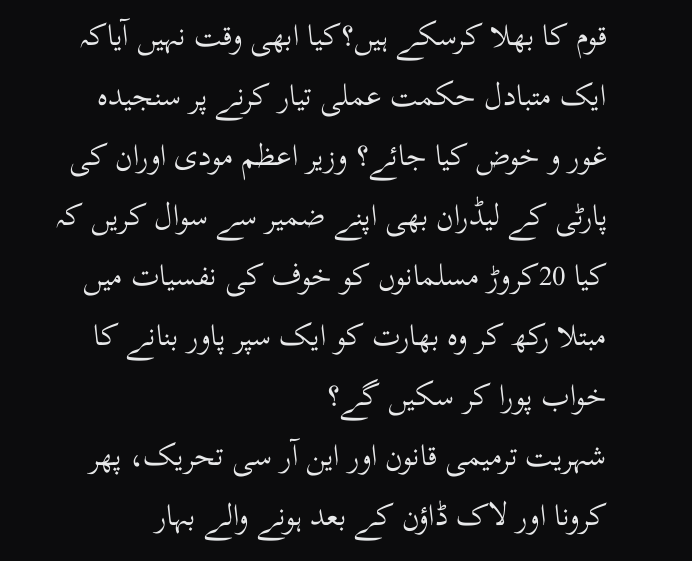قوم کا بھلا کرسکے ہیں؟کیا ابھی وقت نہیں آیاکہ ایک متبادل حکمت عملی تیار کرنے پر سنجیدہ غور و خوض کیا جائے؟ وزیر اعظم مودی اوران کی پارٹی کے لیڈران بھی اپنے ضمیر سے سوال کریں کہ کیا 20کروڑ مسلمانوں کو خوف کی نفسیات میں مبتلا رکھ کر وہ بھارت کو ایک سپر پاور بنانے کا خواب پورا کر سکیں گے؟
شہریت ترمیمی قانون اور این آر سی تحریک، پھر کرونا اور لاک ڈاؤن کے بعد ہونے والے بہار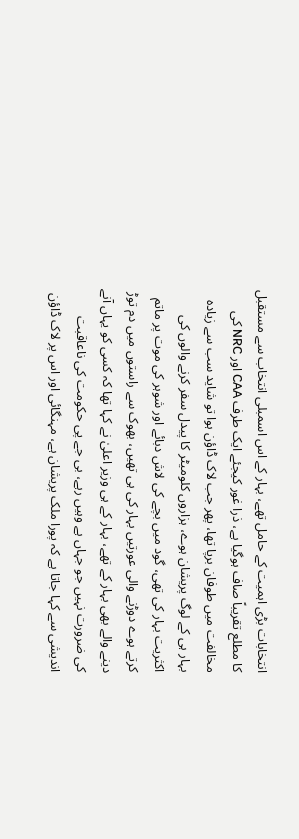انتخابات بڑی اہمیت کے حامل تھے، بہار کے اس اسمبلی انتخاب سے مستقبل کا مطلع تقریباً صاف ہوگیا ہے، ذرا غور کیجئے ایک طرف CAA اور NRC کی مخالفت میں طوفان برپا تھا، پھر جب لاک ڈاؤن ہوا تو شاید سب سے زیادہ بہار ہی کے لوگ پریشان ہوے، ہزاروں کلومیٹر کا پیدل سفر کرنے والوں کی اکثریت بہار کی تھی، گود میں بچے کی لاش دبائے اور شوہر کی موت پر ماتم کرتے ہوے دوڑنے والی عورتیں بہار کی ہی تھیں، بھوک سے راستوں میں دم توڑ دینے والے بھی بہار کے تھے، بہار کے ہی وزیر اعلیٰ نے کہا تھا کہ کسی کو یہاں آنے کی ضرورت نہیں جو جہاں ہے وہیں رہے، بی جے پی حکومت کی ناعاقبت اندیشی سے کہا جاتا ہے کہ پورا ملک پریشان ہے، مہنگائی اور اس پر لاک ڈاؤن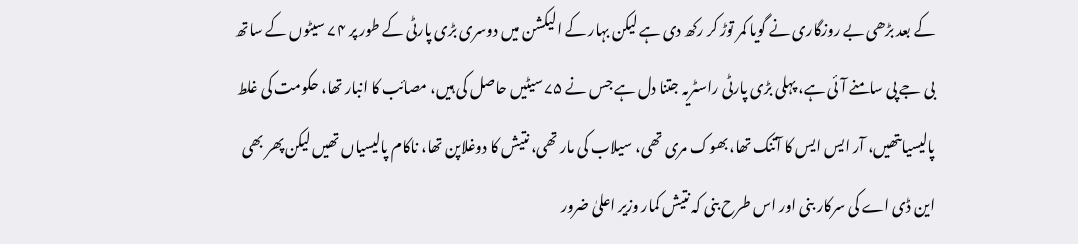کے بعد بڑھی بے روزگاری نے گویا کمر توڑ کر رکھ دی ہے لیکن بہار کے الیکشن میں دوسری بڑی پارٹی کے طور پر ۷۴ سیٹوں کے ساتھ بی جے پی سامنے آئی ہے، پہلی بڑی پارٹی راسٹریہ جتنا دل ہے جس نے ۷۵ سیٹیں حاصل کی ہیں، مصائب کا انبار تھا، حکومت کی غلط پالیسیاںتھیں، آر ایس ایس کا آتنک تھا، بھوک مری تھی، سیلاب کی مار تھی، نتیش کا دوغلاپن تھا، ناکام پالیسیاں تھیں لیکن پھر بھی این ڈی اے کی سرکار بنی اور اس طرح بنی کہ نتیش کمار وزیر اعلیٰ ضرور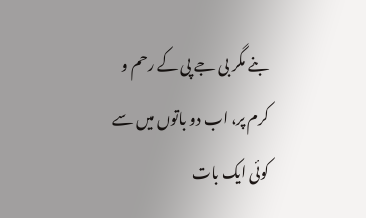بنے مگر بی جے پی کے رحم و کرم پر، اب دو باتوں میں سے کوئی ایک بات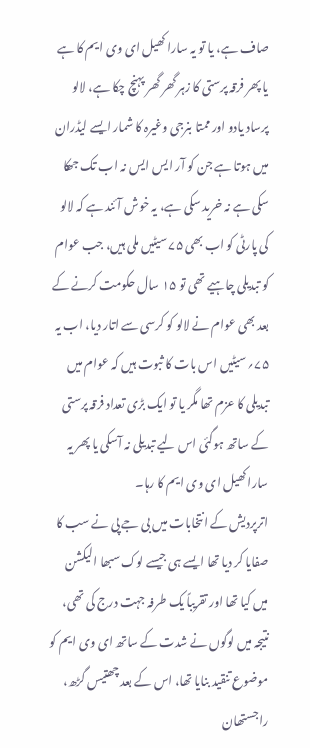صاف ہے، یا تو یہ سارا کھیل ای وی ایم کا ہے یا پھر فرقہ پرستی کا زہر گھر گھر پہنچ چکا ہے، لالو پرساد یادو اور ممتا بنرجی وغیرہ کا شمار ایسے لیڈران میں ہوتا ہے جن کو آر ایس ایس نہ اب تک جھکا سکی ہے نہ خرید سکی ہے، یہ خوش آئند ہے کہ لالو کی پارٹی کو اب بھی ۷۵ سیٹیں ملی ہیں، جب عوام کو تبدیلی چاہیے تھی تو ۱۵ سال حکومت کرنے کے بعد بھی عوام نے لالو کو کرسی سے اتار دیا، اب یہ ۷۵؍ سیٹیں اس بات کا ثبوت ہیں کہ عوام میں تبدیلی کا عزم تھا مگر یا تو ایک بڑی تعداد فرقہ پرستی کے ساتھ ہوگئی اس لیے تبدیلی نہ آسکی یا پھر یہ سارا کھیل ای وی ایم کا رہا۔
اترپردیش کے انتخابات میں بی جے پی نے سب کا صفایا کر دیا تھا ایسے ہی جیسے لوک سبھا الیکشن میں کیا تھا اور تقریباً یک طرفہ جہت درج کی تھی، نتیجہ میں لوگوں نے شدت کے ساتھ ای وی ایم کو موضوع تنقید بنایا تھا، اس کے بعد چھتیس گڑھ، راجستھان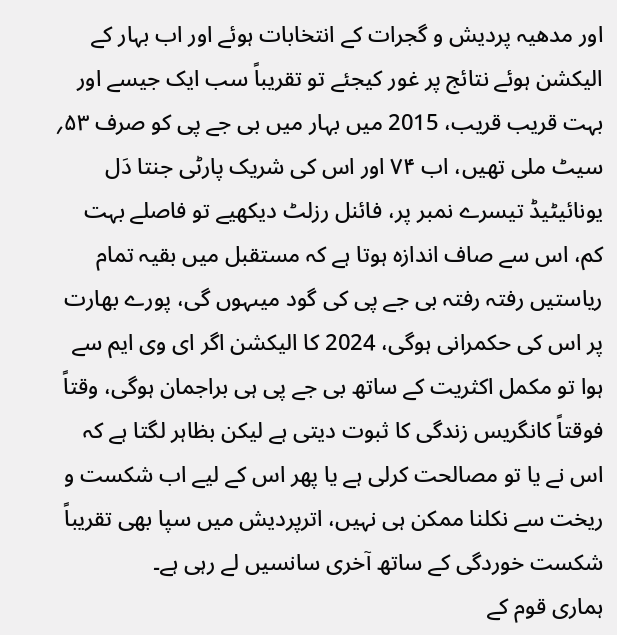اور مدھیہ پردیش و گجرات کے انتخابات ہوئے اور اب بہار کے الیکشن ہوئے نتائج پر غور کیجئے تو تقریباً سب ایک جیسے اور بہت قریب قریب، 2015 میں بہار میں بی جے پی کو صرف ۵۳؍ سیٹ ملی تھیں، اب ۷۴ اور اس کی شریک پارٹی جنتا دَل یونائیٹیڈ تیسرے نمبر پر، فائنل رزلٹ دیکھیے تو فاصلے بہت کم، اس سے صاف اندازہ ہوتا ہے کہ مستقبل میں بقیہ تمام ریاستیں رفتہ رفتہ بی جے پی کی گود میںہوں گی، پورے بھارت پر اس کی حکمرانی ہوگی، 2024 کا الیکشن اگر ای وی ایم سے ہوا تو مکمل اکثریت کے ساتھ بی جے پی ہی براجمان ہوگی، وقتاً فوقتاً کانگریس زندگی کا ثبوت دیتی ہے لیکن بظاہر لگتا ہے کہ اس نے یا تو مصالحت کرلی ہے یا پھر اس کے لیے اب شکست و ریخت سے نکلنا ممکن ہی نہیں، اترپردیش میں سپا بھی تقریباً شکست خوردگی کے ساتھ آخری سانسیں لے رہی ہے۔
ہماری قوم کے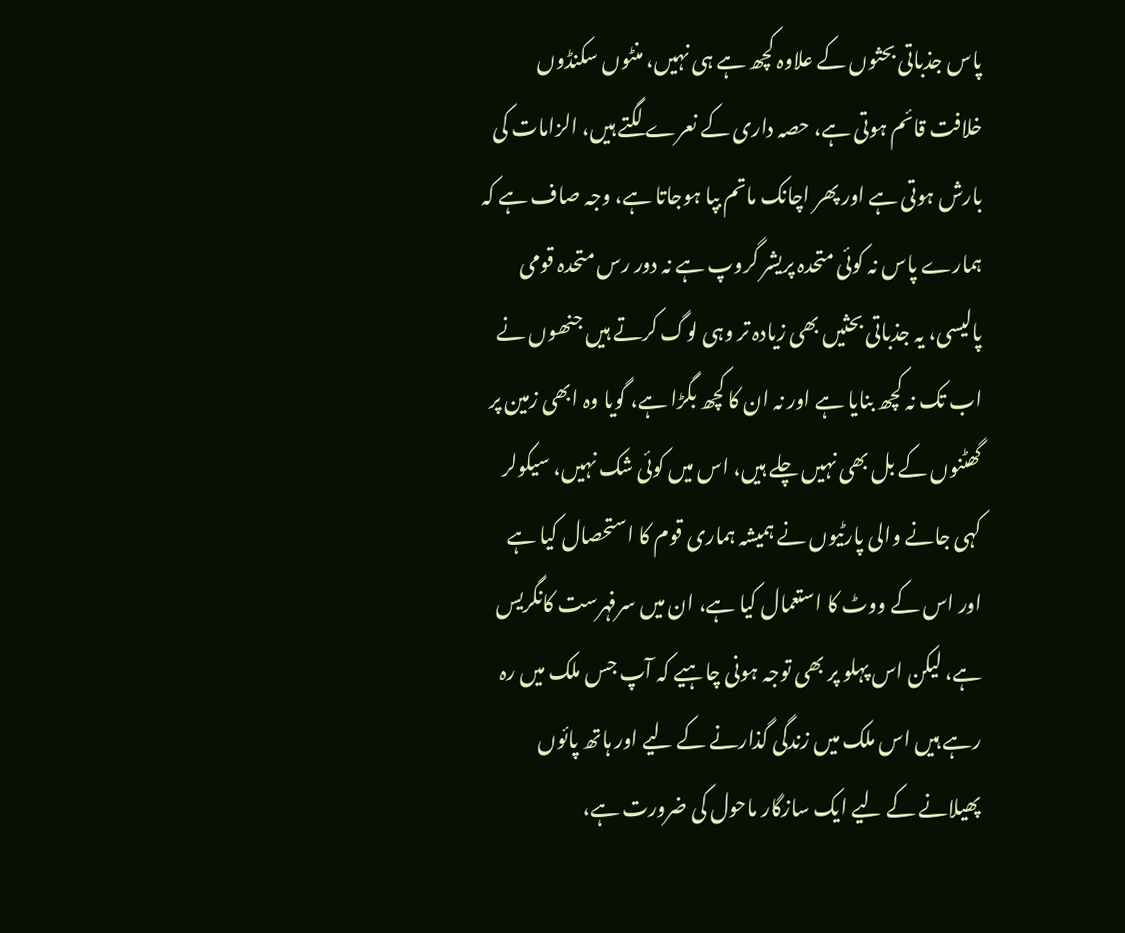پاس جذباتی بحثوں کے علاوہ کچھ ہے ہی نہیں، منٹوں سکنڈوں خلافت قائم ہوتی ہے، حصہ داری کے نعرے لگتے ہیں، الزامات کی بارش ہوتی ہے اور پھر اچانک ماتم بپا ہوجاتا ہے، وجہ صاف ہے کہ ہمارے پاس نہ کوئی متحدہ پریشر گروپ ہے نہ دور رس متحدہ قومی پالیسی، یہ جذباتی بحثیں بھی زیادہ تر وہی لوگ کرتے ہیں جنھوں نے اب تک نہ کچھ بنایا ہے اور نہ ان کا کچھ بگڑا ہے، گویا وہ ابھی زمین پر گھٹنوں کے بل بھی نہیں چلے ہیں، اس میں کوئی شک نہیں، سیکولر کہی جانے والی پارٹیوں نے ہمیشہ ہماری قوم کا استحصال کیا ہے اور اس کے ووٹ کا استعمال کیا ہے، ان میں سرفہرست کانگریس ہے، لیکن اس پہلو پر بھی توجہ ہونی چاہیے کہ آپ جس ملک میں رہ رہے ہیں اس ملک میں زندگی گذارنے کے لیے اور ہاتھ پائوں پھیلانے کے لیے ایک سازگار ماحول کی ضرورت ہے،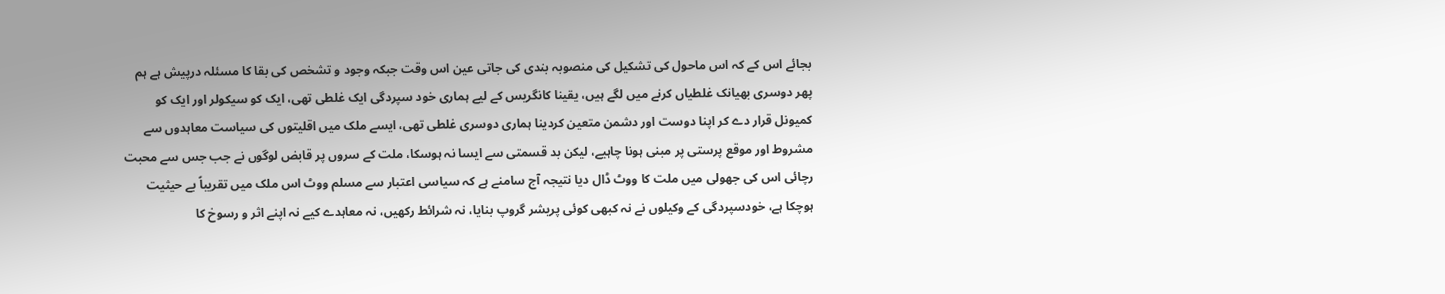بجائے اس کے کہ اس ماحول کی تشکیل کی منصوبہ بندی کی جاتی عین اس وقت جبکہ وجود و تشخص کی بقا کا مسئلہ درپیش ہے ہم پھر دوسری بھیانک غلطیاں کرنے میں لگے ہیں، یقینا کانگریس کے لیے ہماری خود سپردگی ایک غلطی تھی، ایک کو سیکولر اور ایک کو کمیونل قرار دے کر اپنا دوست اور دشمن متعین کردینا ہماری دوسری غلطی تھی، ایسے ملک میں اقلیتوں کی سیاست معاہدوں سے مشروط اور موقع پرستی پر مبنی ہونا چاہیے، لیکن بد قسمتی سے ایسا نہ ہوسکا، ملت کے سروں پر قابض لوگوں نے جب جس سے محبت رچائی اس کی جھولی میں ملت کا ووٹ ڈال دیا نتیجہ آج سامنے ہے کہ سیاسی اعتبار سے مسلم ووٹ اس ملک میں تقریباً بے حیثیت ہوچکا ہے، خودسپردگی کے وکیلوں نے نہ کبھی کوئی پریشر گروپ بنایا، نہ شرائط رکھیں، نہ معاہدے کیے نہ اپنے اثر و رسوخ کا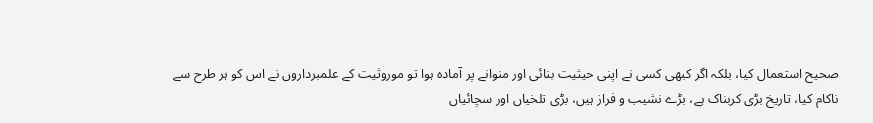صحیح استعمال کیا، بلکہ اگر کبھی کسی نے اپنی حیثیت بنائی اور منوانے پر آمادہ ہوا تو موروثیت کے علمبرداروں نے اس کو ہر طرح سے ناکام کیا، تاریخ بڑی کربناک ہے، بڑے نشیب و فراز ہیں، بڑی تلخیاں اور سچائیاں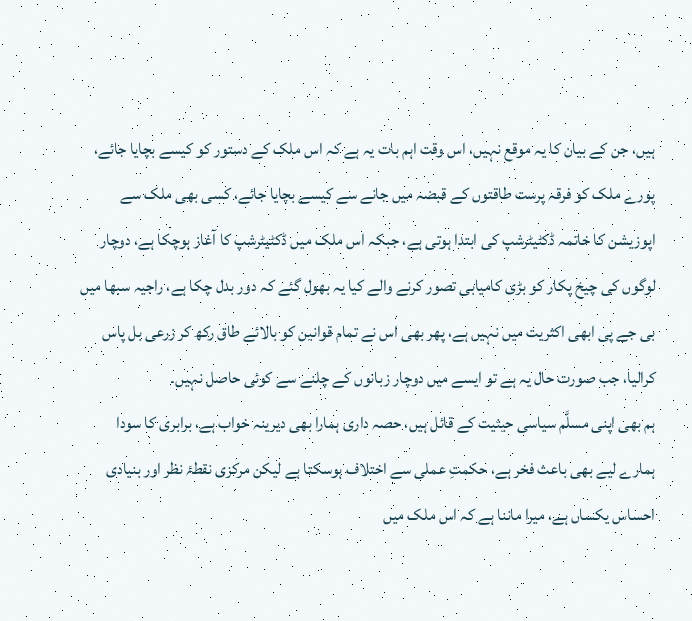ہیں، جن کے بیان کا یہ موقع نہیں، اس وقت اہم بات یہ ہے کہ اس ملک کے دستور کو کیسے بچایا جائے، پورے ملک کو فرقہ پرست طاقتوں کے قبضہ میں جانے سے کیسے بچایا جائے، کسی بھی ملک سے اپوزیشن کا خاتمہ ڈکٹیٹرشپ کی ابتدا ہوتی ہے، جبکہ اس ملک میں ڈکٹیٹرشپ کا آغاز ہوچکا ہے، دوچار لوگوں کی چیخ پکار کو بڑی کامیابی تصور کرنے والے کیا یہ بھول گئے کہ دور بدل چکا ہے، راجیہ سبھا میں بی جے پی ابھی اکثریت میں نہیں ہے، پھر بھی اس نے تمام قوانین کو بالائے طاق رکھ کر زرعی بل پاس کرالیا، جب صورت حال یہ ہے تو ایسے میں دوچار زبانوں کے چلنے سے کوئی حاصل نہیں۔
ہم بھی اپنی مسلَّم سیاسی حیثیت کے قائل ہیں، حصہ داری ہمارا بھی دیرینہ خواب ہے، برابری کا سودا ہمارے لیے بھی باعث فخر ہے، حکمتِ عملی سے اختلاف ہوسکتا ہے لیکن مرکزی نقطۂ نظر اور بنیادی احساس یکساں ہے، میرا ماننا ہے کہ اس ملک میں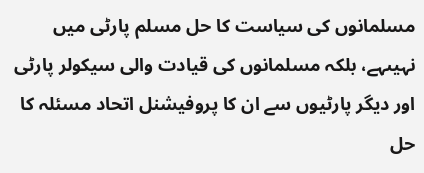مسلمانوں کی سیاست کا حل مسلم پارٹی میں نہیںہے، بلکہ مسلمانوں کی قیادت والی سیکولر پارٹی اور دیگر پارٹیوں سے ان کا پروفیشنل اتحاد مسئلہ کا حل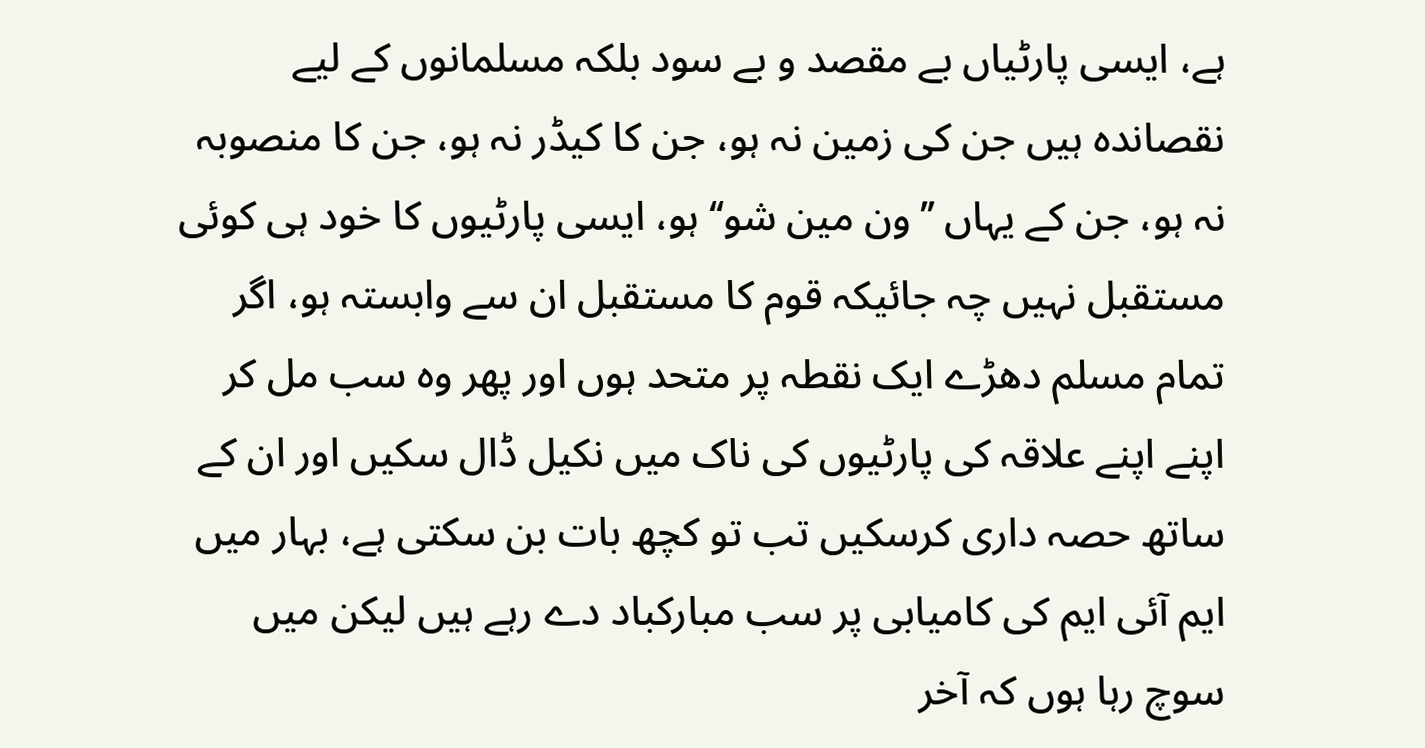ہے، ایسی پارٹیاں بے مقصد و بے سود بلکہ مسلمانوں کے لیے نقصاندہ ہیں جن کی زمین نہ ہو، جن کا کیڈر نہ ہو، جن کا منصوبہ نہ ہو، جن کے یہاں ’’ون مین شو‘‘ ہو، ایسی پارٹیوں کا خود ہی کوئی مستقبل نہیں چہ جائیکہ قوم کا مستقبل ان سے وابستہ ہو، اگر تمام مسلم دھڑے ایک نقطہ پر متحد ہوں اور پھر وہ سب مل کر اپنے اپنے علاقہ کی پارٹیوں کی ناک میں نکیل ڈال سکیں اور ان کے ساتھ حصہ داری کرسکیں تب تو کچھ بات بن سکتی ہے، بہار میں ایم آئی ایم کی کامیابی پر سب مبارکباد دے رہے ہیں لیکن میں سوچ رہا ہوں کہ آخر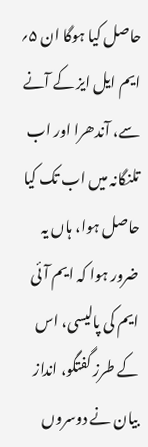حاصل کیا ہوگا ان ۵؍ ایم ایل ایز کے آنے سے، آندھرا اور اب تلنگانہ میں اب تک کیا حاصل ہوا، ہاں یہ ضرور ہوا کہ ایم آئی ایم کی پالیسی، اس کے طرز گفتگو، انداز بیان نے دوسروں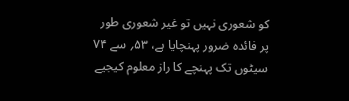کو شعوری نہیں تو غیر شعوری طور پر فائدہ ضرور پہنچایا ہے، ۵۳؍ سے ۷۴ سیٹوں تک پہنچے کا راز معلوم کیجیے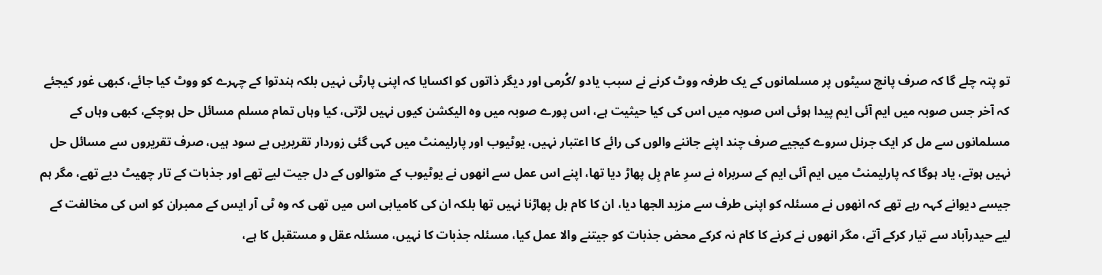تو پتہ چلے گا کہ صرف پانچ سیٹوں پر مسلمانوں کے یک طرفہ ووٹ کرنے نے سبب یادو /کُرمی اور دیگر ذاتوں کو اکسایا کہ اپنی پارٹی نہیں بلکہ ہندتوا کے چہرے کو ووٹ کیا جائے، کبھی غور کیجئے کہ آخر جس صوبہ میں ایم آئی ایم پیدا ہوئی اس صوبہ میں اس کی کیا حیثیت ہے، اس پورے صوبہ میں وہ الیکشن کیوں نہیں لڑتی، کیا وہاں تمام مسلم مسائل حل ہوچکے، کبھی وہاں کے مسلمانوں سے مل کر ایک جرنل سروے کیجیے صرف چند اپنے جاننے والوں کی رائے کا اعتبار نہیں، یوٹیوب اور پارلیمنٹ میں کہی گئی زوردار تقریریں بے سود ہیں، صرف تقریروں سے مسائل حل نہیں ہوتے، یاد ہوگا کہ پارلیمنٹ میں ایم آئی ایم کے سربراہ نے سرِ عام بِل پھاڑ دیا تھا، اپنے اس عمل سے انھوں نے یوٹیوب کے متوالوں کے دل جیت لیے تھے اور جذبات کے تار چھیٹ دیے تھے، مگر ہم جیسے دیوانے کہہ رہے تھے کہ انھوں نے مسئلہ کو اپنی طرف سے مزید الجھا دیا، ان کا کام بل پھاڑنا نہیں تھا بلکہ ان کی کامیابی اس میں تھی کہ وہ ٹی آر ایس کے ممبران کو اس کی مخالفت کے لیے حیدرآباد سے تیار کرکے آتے، مگر انھوں نے کرنے کا کام نہ کرکے محض جذبات کو جیتنے والا عمل کیا، مسئلہ جذبات کا نہیں، مسئلہ عقل و مستقبل کا ہے،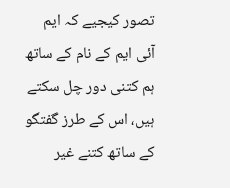تصور کیجیے کہ ایم آئی ایم کے نام کے ساتھ ہم کتنی دور چل سکتے ہیں، اس کے طرز گفتگو کے ساتھ کتنے غیر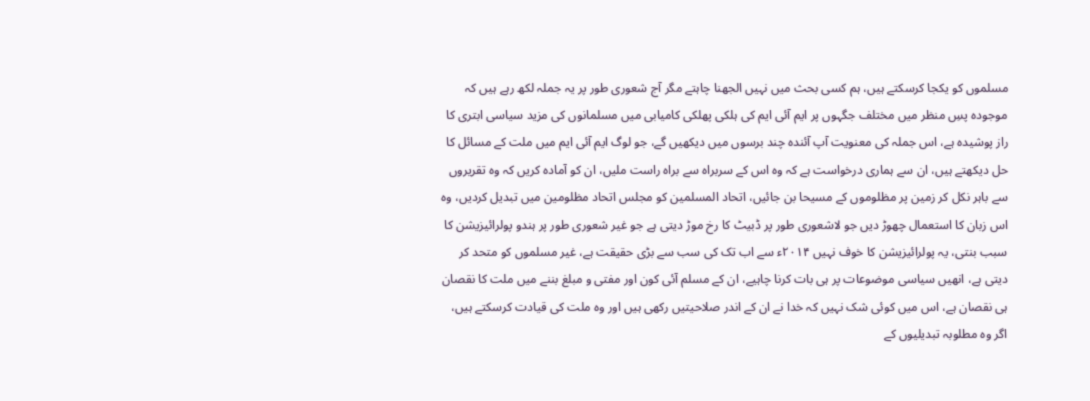مسلموں کو یکجا کرسکتے ہیں، ہم کسی بحث میں نہیں الجھنا چاہتے مگر آج شعوری طور پر یہ جملہ لکھ رہے ہیں کہ موجودہ پسِ منظر میں مختلف جگہوں پر ایم آئی ایم کی ہلکی پھلکی کامیابی میں مسلمانوں کی مزید سیاسی ابتری کا راز پوشیدہ ہے، اس جملہ کی معنویت آپ آئندہ چند برسوں میں دیکھیں گے، جو لوگ ایم آئی ایم میں ملت کے مسائل کا حل دیکھتے ہیں، ان سے ہماری درخواست ہے کہ وہ اس کے سربراہ سے براہ راست ملیں، ان کو آمادہ کریں کہ وہ تقریروں سے باہر نکل کر زمین پر مظلوموں کے مسیحا بن جائیں، اتحاد المسلمین کو مجلس اتحاد مظلومین میں تبدیل کردیں، وہ اس زبان کا استعمال چھوڑ دیں جو لاشعوری طور پر ڈبیٹ کا رخ موڑ دیتی ہے جو غیر شعوری طور پر ہندو پولرائیزیشن کا سبب بنتی، یہ پولرائیزیشن کا خوف نہیں ۲۰۱۴ء سے اب تک کی سب سے بڑی حقیقت ہے، غیر مسلموں کو متحد کر دیتی ہے، انھیں سیاسی موضوعات پر ہی بات کرنا چاہیے، ان کے مسلم آئی کون اور مفتی و مبلغ بننے میں ملت کا نقصان ہی نقصان ہے، اس میں کوئی شک نہیں کہ خدا نے ان کے اندر صلاحیتیں رکھی ہیں اور وہ ملت کی قیادت کرسکتے ہیں، اگر وہ مطلوبہ تبدیلیوں کے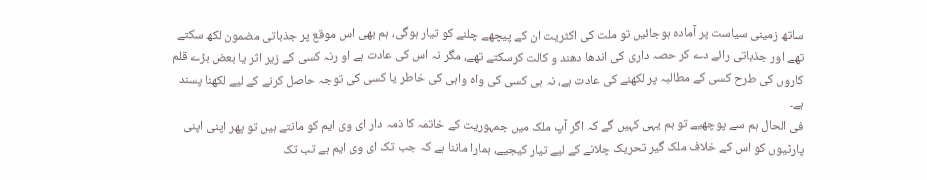ساتھ زمینی سیاست پر آمادہ ہوجائیں تو ملت کی اکثریت ان کے پیچھے چلنے کو تیار ہوگی، ہم بھی اس موقع پر جذباتی مضمون لکھ سکتے تھے اور جذباتی رائے دے کر حصہ داری کی اندھا دھند و کالت کرسکتے تھے، مگر نہ اس کی عادت ہے او رنہ کسی کے زیر اثر یا بعض بڑے قلم کاروں کی طرح کسی کے مطالبہ پر لکھنے کی عادت ہے، نہ ہی کسی کی واہ واہی کی خاطر یا کسی کی توجہ حاصل کرنے کے لیے لکھنا پسند ہے۔
فی الحال ہم سے پوچھیے تو ہم یہی کہیں گے کہ اگر آپ ملک میں جمہوریت کے خاتمہ کا ذمہ دار ای وی ایم کو مانتے ہیں تو پھر اپنی اپنی پارٹیوں کو اس کے خلاف ملک گیر تحریک چلانے کے لیے تیار کیجیے، ہمارا ماننا ہے کہ جب تک ای وی ایم ہے تب تک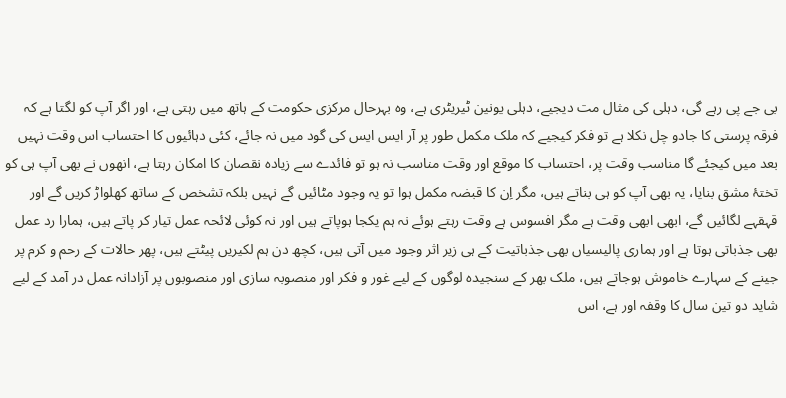بی جے پی رہے گی، دہلی کی مثال مت دیجیے، دہلی یونین ٹیریٹری ہے، وہ بہرحال مرکزی حکومت کے ہاتھ میں رہتی ہے، اور اگر آپ کو لگتا ہے کہ فرقہ پرستی کا جادو چل نکلا ہے تو فکر کیجیے کہ ملک مکمل طور پر آر ایس ایس کی گود میں نہ جائے، کئی دہائیوں کا احتساب اس وقت نہیں بعد میں کیجئے گا مناسب وقت پر، احتساب کا موقع اور وقت مناسب نہ ہو تو فائدے سے زیادہ نقصان کا امکان رہتا ہے، انھوں نے بھی آپ ہی کو تختۂ مشق بنایا، یہ بھی آپ کو ہی بناتے ہیں، مگر اِن کا قبضہ مکمل ہوا تو یہ وجود مٹائیں گے نہیں بلکہ تشخص کے ساتھ کھلواڑ کریں گے اور قہقہے لگائیں گے، ابھی ابھی وقت ہے مگر افسوس ہے وقت رہتے ہوئے نہ ہم یکجا ہوپاتے ہیں اور نہ کوئی لائحہ عمل تیار کر پاتے ہیں، ہمارا رد عمل بھی جذباتی ہوتا ہے اور ہماری پالیسیاں بھی جذباتیت کے ہی زیر اثر وجود میں آتی ہیں، کچھ دن ہم لکیریں پیٹتے ہیں، پھر حالات کے رحم و کرم پر جینے کے سہارے خاموش ہوجاتے ہیں، ملک بھر کے سنجیدہ لوگوں کے لیے غور و فکر اور منصوبہ سازی اور منصوبوں پر آزادانہ عمل در آمد کے لیے شاید دو تین سال کا وقفہ اور ہے، اس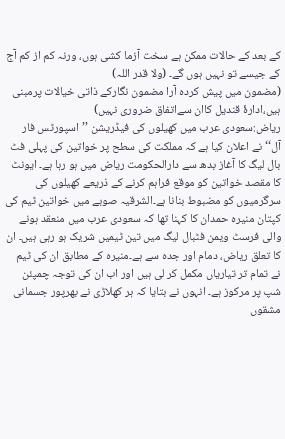کے بعد کے حالات ممکن ہے سخت آزما کشی ہوں، ورنہ کم از کم آج کے جیسے تو نہیں ہوں گے۔ (ولا قدر اللہ)
(مضمون میں پیش کردہ آرا مضمون نگارکے ذاتی خیالات پرمبنی ہیں،ادارۂ قندیل کاان سےاتفاق ضروری نہیں)
ریاض:سعودی عرب میں کھیلوں کی فیڈریشن ’’اسپورٹس فار آل‘‘ نے اعلان کیا ہے کہ مملکت کی سطح پر خواتین کی پہلی فٹ بال لیگ کا آغاز بدھ سے دارالحکومت ریاض میں ہو رہا ہے۔ ایونٹ کا مقصد خواتین کو موقع فراہم کرنے کے ذریعے کھیلوں کی سرگرمیوں کو مضبوط بنانا ہے۔الشرقیہ صوبے میں خواتین ٹیم کی کپتان منیرہ حمدان کا کہنا تھا کہ سعودی عرب میں منعقد ہونے والی فرسٹ ویمن فٹبال لیگ میں تین ٹیمیں شریک ہو رہی ہیں۔ ان کا تعلق ریاض، دمام اور جدہ سے ہے۔منیرہ کے مطابق ان کی ٹیم نے تمام تر تیاریاں مکمل کر لی ہیں اور اب ان کی توجہ چمپئن شپ پر مرکوز ہے۔ انہوں نے بتایا کہ ہر کھلاڑی نے بھرپور جسمانی مشقوں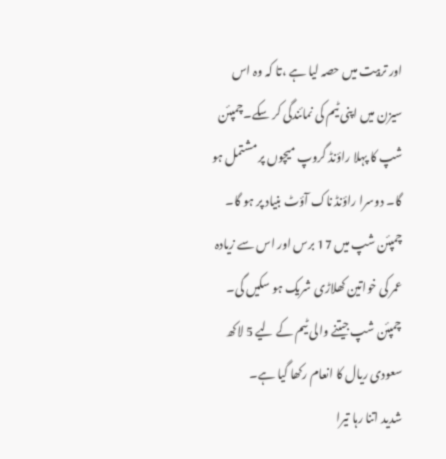اور تربیت میں حصہ لیا ہے ،تا کہ وہ اس سیزن میں اپنی ٹیم کی نمائندگی کر سکے۔چمپئن شپ کا پہلا راؤنڈ گروپ میچوں پر مشتمل ہو گا۔ دوسرا راؤنڈ ناک آؤٹ بنیاد پر ہو گا۔ چمپئن شپ میں 17 برس اور اس سے زیادہ عمر کی خواتین کھلاڑی شریک ہو سکیں گی۔ چمپئن شپ جیتنے والی ٹیم کے لیے 5 لاکھ سعودی ریال کا انعام رکھا گیا ہے۔
شدید اتنا رہا تیرا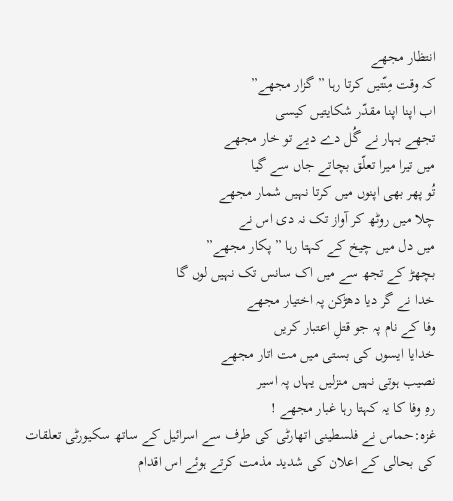انتظار مجھے
کہ وقت مِنّتیں کرتا رہا ” گزار مجھے”
اب اپنا اپنا مقدّر شکایتیں کیسی
تجھے بہار نے گُل دے دیے تو خار مجھے
میں تیرا میرا تعلّق بچاتے جاں سے گیا
تُو پھر بھی اپنوں میں کرتا نہیں شمار مجھے
چلا میں روٹھ کر آواز تک نہ دی اس نے
میں دل میں چیخ کے کہتا رہا ” پکار مجھے”
بچھڑ کے تجھ سے میں اک سانس تک نہیں لوں گا
خدا نے گر دیا دھڑکن پہ اختیار مجھے
وفا کے نام پہ جو قتلِ اعتبار کریں
خدایا ایسوں کی بستی میں مت اتار مجھے
نصیب ہوتی نہیں منزلیں یہاں پہ اسیر
رہِ وفا کا یہ کہتا رہا غبار مجھے !
غزہ:حماس نے فلسطینی اتھارٹی کی طرف سے اسرائیل کے ساتھ سکیورٹی تعلقات کی بحالی کے اعلان کی شدید مذمت کرتے ہوئے اس اقدام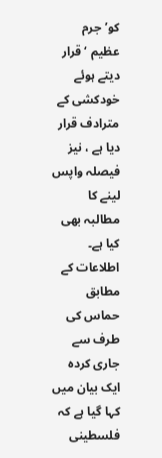کو’جرم عظیم ‘ قرار دیتے ہوئے خودکشی کے مترادف قرار دیا ہے ، نیز فیصلہ واپس لینے کا مطالبہ بھی کیا ہے۔ اطلاعات کے مطابق حماس کی طرف سے جاری کردہ ایک بیان میں کہا گیا ہے کہ فلسطینی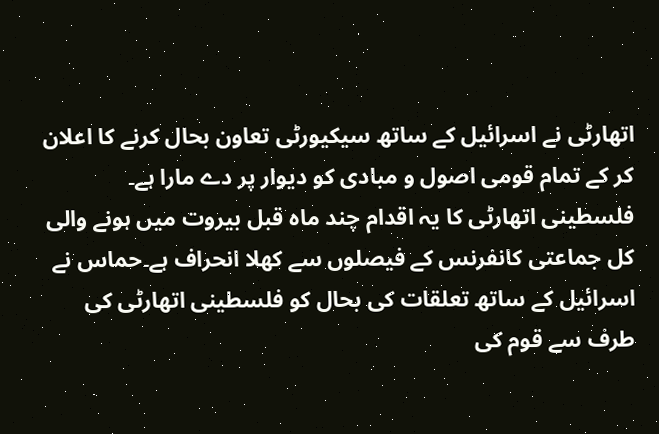اتھارٹی نے اسرائیل کے ساتھ سیکیورٹی تعاون بحال کرنے کا اعلان کر کے تمام قومی اصول و مبادی کو دیوار پر دے مارا ہے۔ فلسطینی اتھارٹی کا یہ اقدام چند ماہ قبل بیروت میں ہونے والی کل جماعتی کانفرنس کے فیصلوں سے کھلا انحراف ہے۔حماس نے اسرائیل کے ساتھ تعلقات کی بحال کو فلسطینی اتھارٹی کی طرف سے قوم کی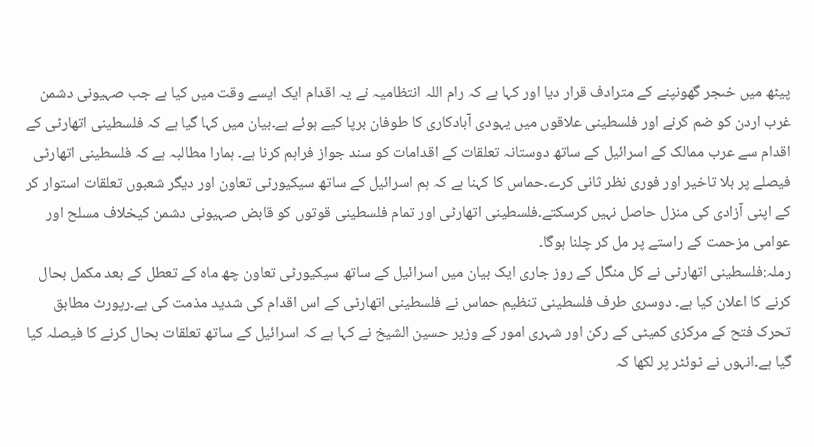پیٹھ میں خںجر گھونپنے کے مترادف قرار دیا اور کہا ہے کہ رام اللہ انتظامیہ نے یہ اقدام ایک ایسے وقت میں کیا ہے جب صہیونی دشمن غرب اردن کو ضم کرنے اور فلسطینی علاقوں میں یہودی آبادکاری کا طوفان برپا کیے ہوئے ہے۔بیان میں کہا گیا ہے کہ فلسطینی اتھارٹی کے اقدام سے عرب ممالک کے اسرائیل کے ساتھ دوستانہ تعلقات کے اقدامات کو سند جواز فراہم کرنا ہے۔ ہمارا مطالبہ ہے کہ فلسطینی اتھارٹی فیصلے پر بلا تاخیر اور فوری نظر ثانی کرے۔حماس کا کہنا ہے کہ ہم اسرائیل کے ساتھ سیکیورٹی تعاون اور دیگر شعبوں تعلقات استوار کر کے اپنی آزادی کی منزل حاصل نہیں کرسکتے۔فلسطینی اتھارٹی اور تمام فلسطینی قوتوں کو قابض صہیونی دشمن کیخلاف مسلح اور عوامی مزحمت کے راستے پر مل کر چلنا ہوگا۔
رملہ:فلسطینی اتھارٹی نے کل منگل کے روز جاری ایک بیان میں اسرائیل کے ساتھ سیکیورٹی تعاون چھ ماہ کے تعطل کے بعد مکمل بحال کرنے کا اعلان کیا ہے۔ دوسری طرف فلسطینی تنظیم حماس نے فلسطینی اتھارٹی کے اس اقدام کی شدید مذمت کی ہے۔رپورٹ مطابق تحرک فتح کے مرکزی کمیٹی کے رکن اور شہری امور کے وزیر حسین الشیخ نے کہا ہے کہ اسرائیل کے ساتھ تعلقات بحال کرنے کا فیصلہ کیا گیا ہے۔انہوں نے ٹوئٹر پر لکھا کہ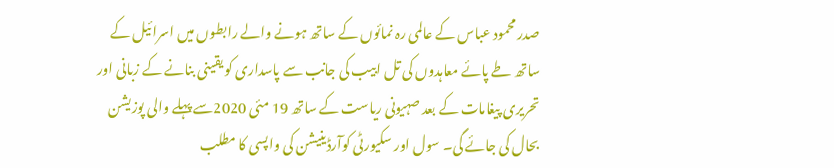صدر محمود عباس کے عالمی رہ نمائوں کے ساتھ ہونے والے رابطوں میں اسرائیل کے ساتھ طے پائے معاہدوں کی تل ابیب کی جانب سے پاسداری کو یقینی بنانے کے زبانی اور تحریری پیغامات کے بعد صہیونی ریاست کے ساتھ 19 مئی 2020سے پہلے والی پوزیشن بحال کی جائے گی۔ سول اور سکیورٹی کوآرڈینیشن کی واپسی کا مطلب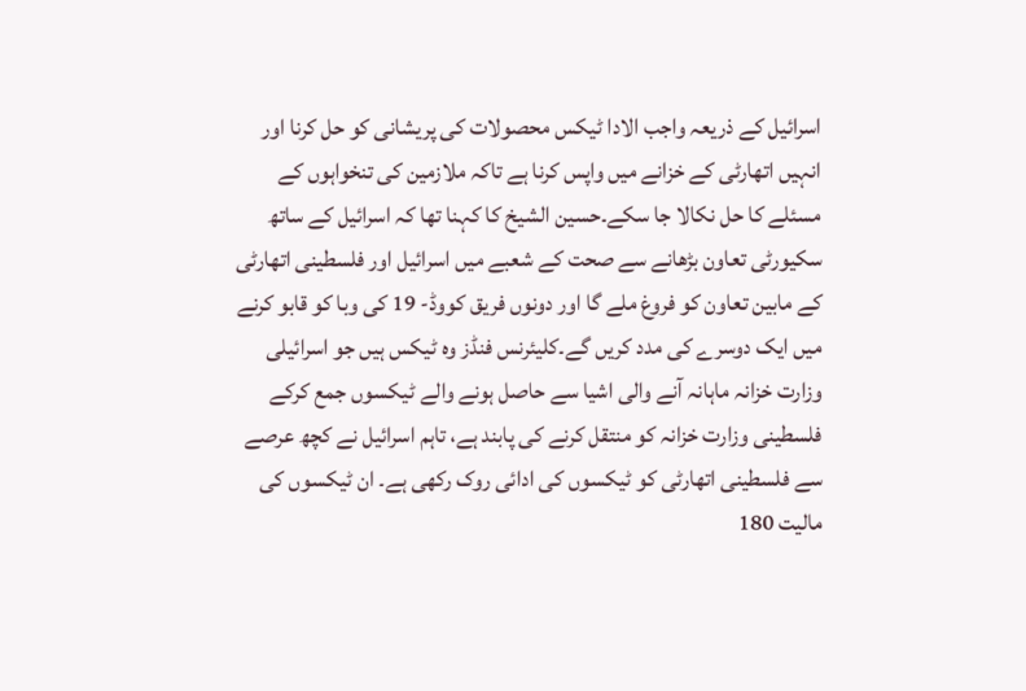اسرائیل کے ذریعہ واجب الادا ٹیکس محصولات کی پریشانی کو حل کرنا اور انہیں اتھارٹی کے خزانے میں واپس کرنا ہے تاکہ ملازمین کی تنخواہوں کے مسئلے کا حل نکالا جا سکے۔حسین الشیخ کا کہنا تھا کہ اسرائیل کے ساتھ سکیورٹی تعاون بڑھانے سے صحت کے شعبے میں اسرائیل اور فلسطینی اتھارٹی کے مابین تعاون کو فروغ ملے گا اور دونوں فریق کووڈ- 19 کی وبا کو قابو کرنے میں ایک دوسرے کی مدد کریں گے۔کلیئرنس فنڈز وہ ٹیکس ہیں جو اسرائیلی وزارت خزانہ ماہانہ آنے والی اشیا سے حاصل ہونے والے ٹیکسوں جمع کرکے فلسطینی وزارت خزانہ کو منتقل کرنے کی پابند ہے، تاہم اسرائیل نے کچھ عرصے سے فلسطینی اتھارٹی کو ٹیکسوں کی ادائی روک رکھی ہے۔ ان ٹیکسوں کی مالیت 180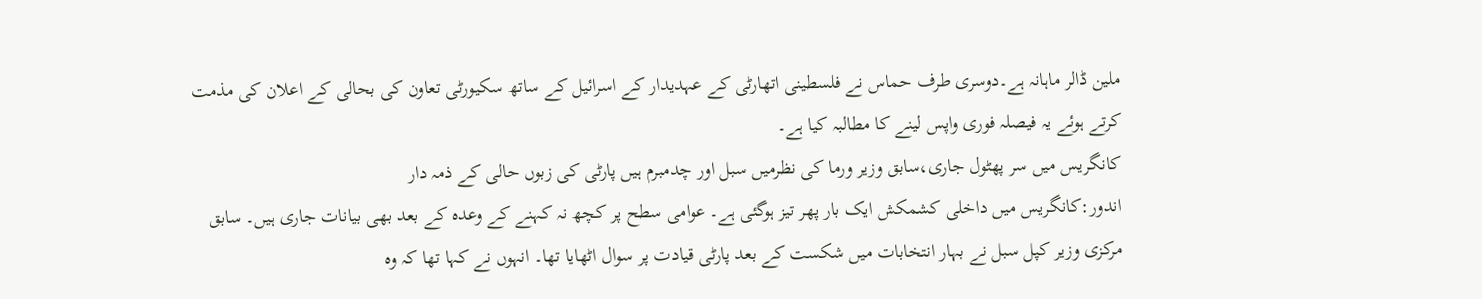ملین ڈالر ماہانہ ہے۔دوسری طرف حماس نے فلسطینی اتھارٹی کے عہدیدار کے اسرائیل کے ساتھ سکیورٹی تعاون کی بحالی کے اعلان کی مذمت کرتے ہوئے یہ فیصلہ فوری واپس لینے کا مطالبہ کیا ہے۔
کانگریس میں سر پھٹول جاری،سابق وزیر ورما کی نظرمیں سبل اور چدمبرم ہیں پارٹی کی زبوں حالی کے ذمہ دار
اندور:کانگریس میں داخلی کشمکش ایک بار پھر تیز ہوگئی ہے۔ عوامی سطح پر کچھ نہ کہنے کے وعدہ کے بعد بھی بیانات جاری ہیں۔ سابق مرکزی وزیر کپل سبل نے بہار انتخابات میں شکست کے بعد پارٹی قیادت پر سوال اٹھایا تھا۔ انہوں نے کہا تھا کہ وہ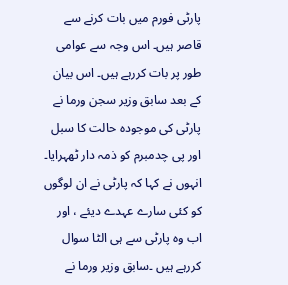پارٹی فورم میں بات کرنے سے قاصر ہیں۔ اس وجہ سے عوامی طور پر بات کررہے ہیں۔ اس بیان کے بعد سابق وزیر سجن ورما نے پارٹی کی موجودہ حالت کا سبل اور پی چدمبرم کو ذمہ دار ٹھہرایا۔ انہوں نے کہا کہ پارٹی نے ان لوگوں کو کئی سارے عہدے دیئے ، اور اب وہ پارٹی سے ہی الٹا سوال کررہے ہیں ۔سابق وزیر ورما نے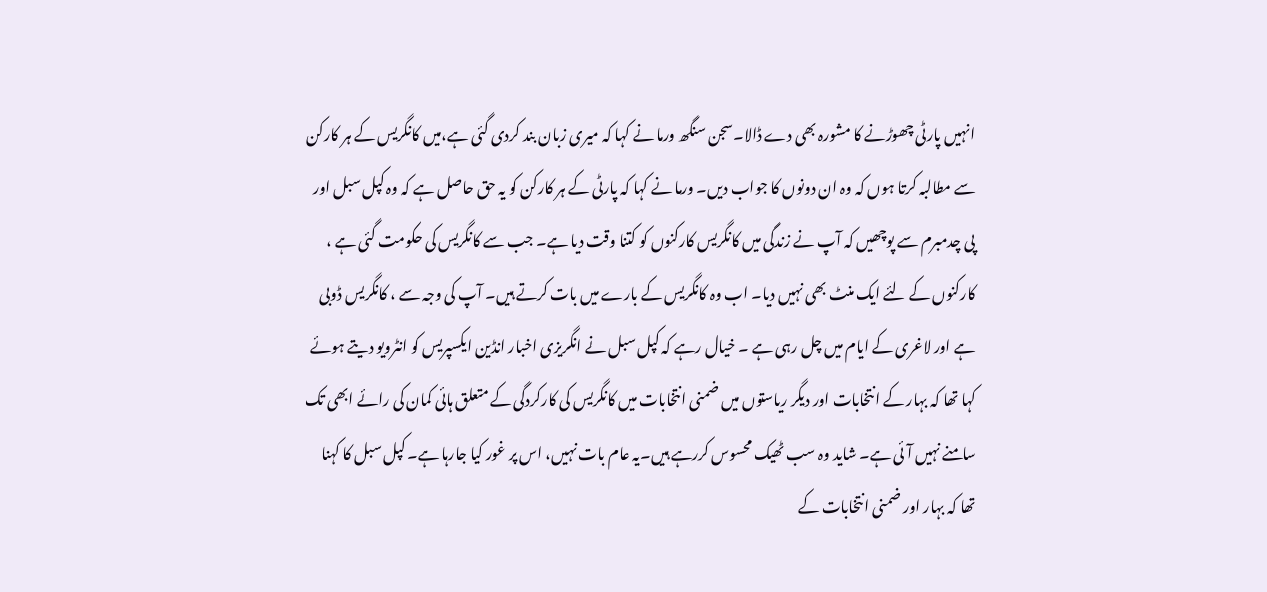انہیں پارٹی چھوڑنے کا مشورہ بھی دے ڈالا۔سجن سنگھ ورما نے کہا کہ میری زبان بند کردی گئی ہے،میں کانگریس کے ہر کارکن سے مطالبہ کرتا ہوں کہ وہ ان دونوں کا جواب دیں۔ ورما نے کہا کہ پارٹی کے ہر کارکن کو یہ حق حاصل ہے کہ وہ کپل سبل اور پی چدمبرم سے پوچھیں کہ آپ نے زندگی میں کانگریس کارکنوں کو کتنا وقت دیا ہے۔ جب سے کانگریس کی حکومت گئی ہے ، کارکنوں کے لئے ایک منٹ بھی نہیں دیا۔ اب وہ کانگریس کے بارے میں بات کرتے ہیں۔ آپ کی وجہ سے ، کانگریس ڈوبی ہے اور لاغری کے ایام میں چل رہی ہے ۔ خیال رہے کہ کپل سبل نے انگریزی اخبار انڈین ایکسپریس کو انٹرویو دیتے ہوئے کہا تھا کہ بہار کے انتخابات اور دیگر ریاستوں میں ضمنی انتخابات میں کانگریس کی کارکردگی کے متعلق ہائی کمان کی رائے ابھی تک سامنے نہیں آئی ہے۔ شاید وہ سب ٹھیک محسوس کررہے ہیں۔یہ عام بات نہیں، اس پر غور کیا جارہا ہے۔ کپل سبل کا کہنا تھا کہ بہار اور ضمنی انتخابات کے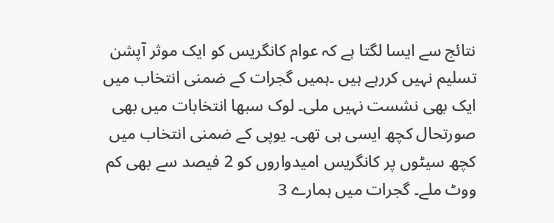نتائج سے ایسا لگتا ہے کہ عوام کانگریس کو ایک موثر آپشن تسلیم نہیں کررہے ہیں ۔ہمیں گجرات کے ضمنی انتخاب میں ایک بھی نشست نہیں ملی۔ لوک سبھا انتخابات میں بھی صورتحال کچھ ایسی ہی تھی۔ یوپی کے ضمنی انتخاب میں کچھ سیٹوں پر کانگریس امیدواروں کو 2 فیصد سے بھی کم ووٹ ملے۔ گجرات میں ہمارے 3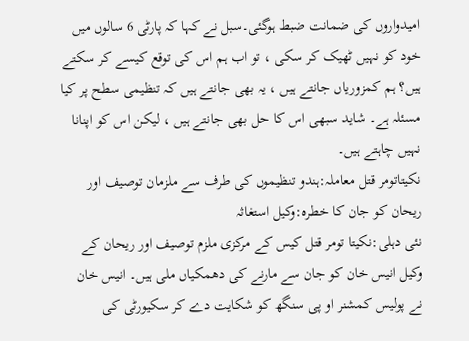امیدواروں کی ضمانت ضبط ہوگئی۔سبل نے کہا کہ پارٹی 6 سالوں میں خود کو نہیں ٹھیک کر سکی ، تو اب ہم اس کی توقع کیسے کر سکتے ہیں؟ ہم کمزوریاں جانتے ہیں ، یہ بھی جانتے ہیں کہ تنظیمی سطح پر کیا مسئلہ ہے۔ شاید سبھی اس کا حل بھی جانتے ہیں ، لیکن اس کو اپنانا نہیں چاہتے ہیں۔
نکیتاتومر قتل معاملہ:ہندو تنظیموں کی طرف سے ملزمان توصیف اور ریحان کو جان کا خطرہ:وکیل استغاثہ
نئی دہلی:نکیتا تومر قتل کیس کے مرکزی ملزم توصیف اور ریحان کے وکیل انیس خان کو جان سے مارنے کی دھمکیاں ملی ہیں۔ انیس خان نے پولیس کمشنر او پی سنگھ کو شکایت دے کر سکیورٹی کی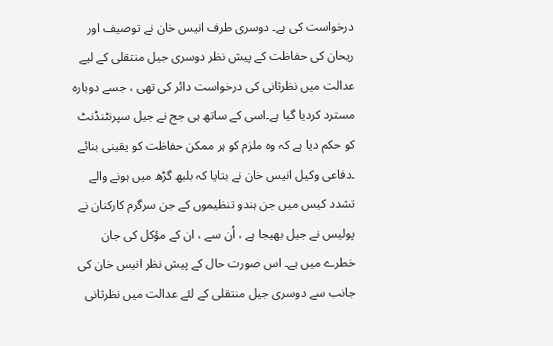درخواست کی ہے۔ دوسری طرف انیس خان نے توصیف اور ریحان کی حفاظت کے پیش نظر دوسری جیل منتقلی کے لیے عدالت میں نظرثانی کی درخواست دائر کی تھی ، جسے دوبارہ مسترد کردیا گیا ہے۔اسی کے ساتھ ہی جج نے جیل سپرنٹنڈنٹ کو حکم دیا ہے کہ وہ ملزم کو ہر ممکن حفاظت کو یقینی بنائے ۔دفاعی وکیل انیس خان نے بتایا کہ بلبھ گڑھ میں ہونے والے تشدد کیس میں جن ہندو تنظیموں کے جن سرگرم کارکنان نے پولیس نے جیل بھیجا ہے ، اُن سے ، ان کے مؤکل کی جان خطرے میں ہے۔ اس صورت حال کے پیش نظر انیس خان کی جانب سے دوسری جیل منتقلی کے لئے عدالت میں نظرثانی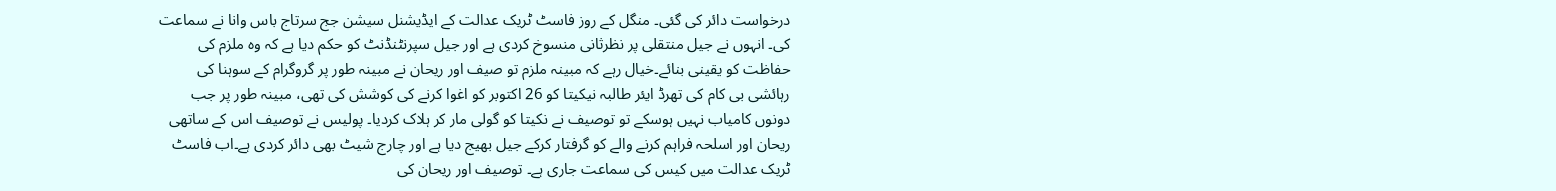درخواست دائر کی گئی۔ منگل کے روز فاسٹ ٹریک عدالت کے ایڈیشنل سیشن جج سرتاج باس وانا نے سماعت کی۔ انہوں نے جیل منتقلی پر نظرثانی منسوخ کردی ہے اور جیل سپرنٹنڈنٹ کو حکم دیا ہے کہ وہ ملزم کی حفاظت کو یقینی بنائے۔خیال رہے کہ مبینہ ملزم تو صیف اور ریحان نے مبینہ طور پر گروگرام کے سوہنا کی رہائشی بی کام کی تھرڈ ایئر طالبہ نیکیتا کو 26 اکتوبر کو اغوا کرنے کی کوشش کی تھی، مبینہ طور پر جب دونوں کامیاب نہیں ہوسکے تو توصیف نے نکیتا کو گولی مار کر ہلاک کردیا۔ پولیس نے توصیف اس کے ساتھی ریحان اور اسلحہ فراہم کرنے والے کو گرفتار کرکے جیل بھیج دیا ہے اور چارج شیٹ بھی دائر کردی ہے۔اب فاسٹ ٹریک عدالت میں کیس کی سماعت جاری ہے۔ توصیف اور ریحان کی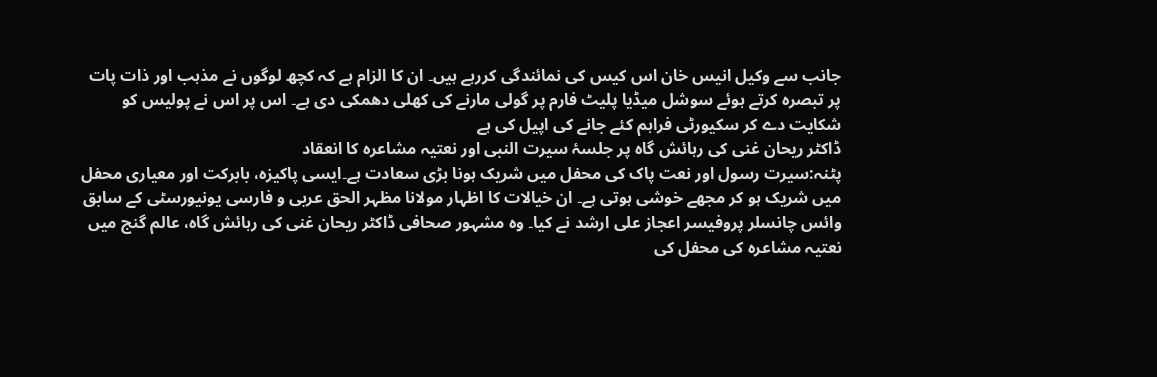جانب سے وکیل انیس خان اس کیس کی نمائندگی کررہے ہیں۔ ان کا الزام ہے کہ کچھ لوگوں نے مذہب اور ذات پات پر تبصرہ کرتے ہوئے سوشل میڈیا پلیٹ فارم پر گولی مارنے کی کھلی دھمکی دی ہے۔ اس پر اس نے پولیس کو شکایت دے کر سکیورٹی فراہم کئے جانے کی اپیل کی ہے
ڈاکٹر ریحان غنی کی رہائش گاہ پر جلسۂ سیرت النبی اور نعتیہ مشاعرہ کا انعقاد
پٹنہ:سیرت رسول اور نعت پاک کی محفل میں شریک ہونا بڑی سعادت ہے۔ایسی پاکیزہ، بابرکت اور معیاری محفل میں شریک ہو کر مجھے خوشی ہوتی ہے۔ ان خیالات کا اظہار مولانا مظہر الحق عربی و فارسی یونیورسٹی کے سابق وائس چانسلر پروفیسر اعجاز علی ارشد نے کیا۔ وہ مشہور صحافی ڈاکٹر ریحان غنی کی رہائش گاہ، عالم گنج میں نعتیہ مشاعرہ کی محفل کی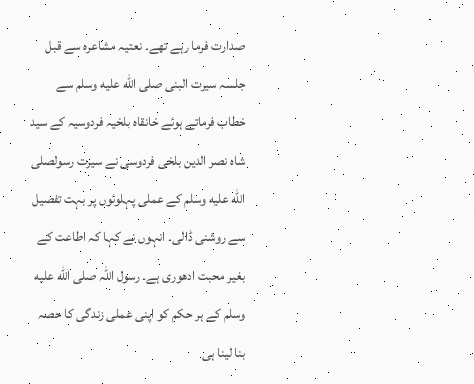صدارت فرما رہے تھے۔ نعتیہ مشاعرہ سے قبل جلسہ سیرت البنی صلى الله عليه وسلم سے خطاب فرماتے ہوئے خانقاہ بلخیہ فردوسیہ کے سید شاہ نصر الدین بلخی فردوسی نے سیرت رسولصلى الله عليه وسلم کے عملی پہلوئوں پر بہت تفصیل سے روشنی ڈالی۔ انہوں نے کہا کہ اطاعت کے بغیر محبت ادھوری ہے۔ رسول اللہ صلى الله عليه وسلم کے ہر حکم کو اپنی عملی زندگی کا حصہ بنا لینا ہی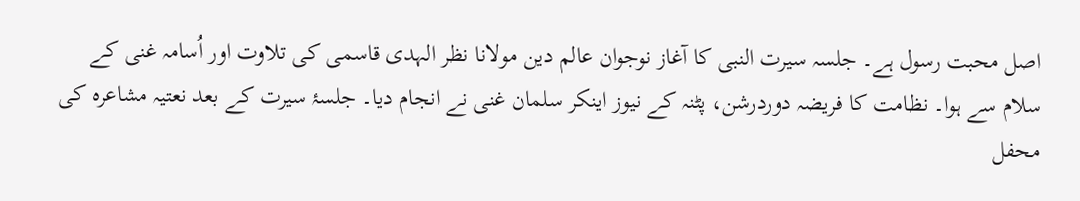اصل محبت رسول ہے۔ جلسہ سیرت النبی کا آغاز نوجوان عالم دین مولانا نظر الہدی قاسمی کی تلاوت اور اُسامہ غنی کے سلام سے ہوا۔ نظامت کا فریضہ دوردرشن، پٹنہ کے نیوز اینکر سلمان غنی نے انجام دیا۔ جلسۂ سیرت کے بعد نعتیہ مشاعرہ کی محفل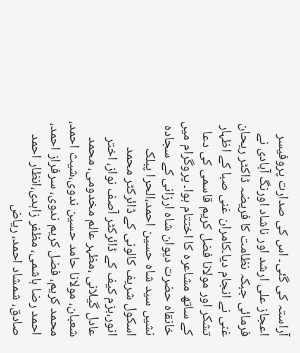آراستہ کی گئی۔ اس کی صدارت پروفیسر اعجاز علی ارشد اور ناشاد اورنگ آبادی نے فرمائی جبکہ نظامت کا فریضہ ڈاکٹر ریحان غنی نے انجام دیا۔کامران غنی صبا کے اظہار تشکر اور مولانا فضل کریم قاسمی کی دعا کے ساتھ مشاعرہ کا اختتام ہوا۔ پروگرام میں خانقاہ حضرت دیوان شاہ ارزانی کے سجادہ نشیں سید شاہ حسین احمد،الحرا پبلک اسکول شریف کالونی کے ڈائرکٹر محمد انور،بزم کیف کے ڈائرکٹر آصف نواز، اختر عادل گیلانی ،مظہر عالم مخدومی، محمد شعبان، مولانا حامد حسین ندوی،شیث احمد، محمد کریم، فضل کریم ندوی، سرفراز احمد، احمد رضا ہاشمی، مظفر زاہدی،انظار احمد صادق، شمشاد احمد، ریاض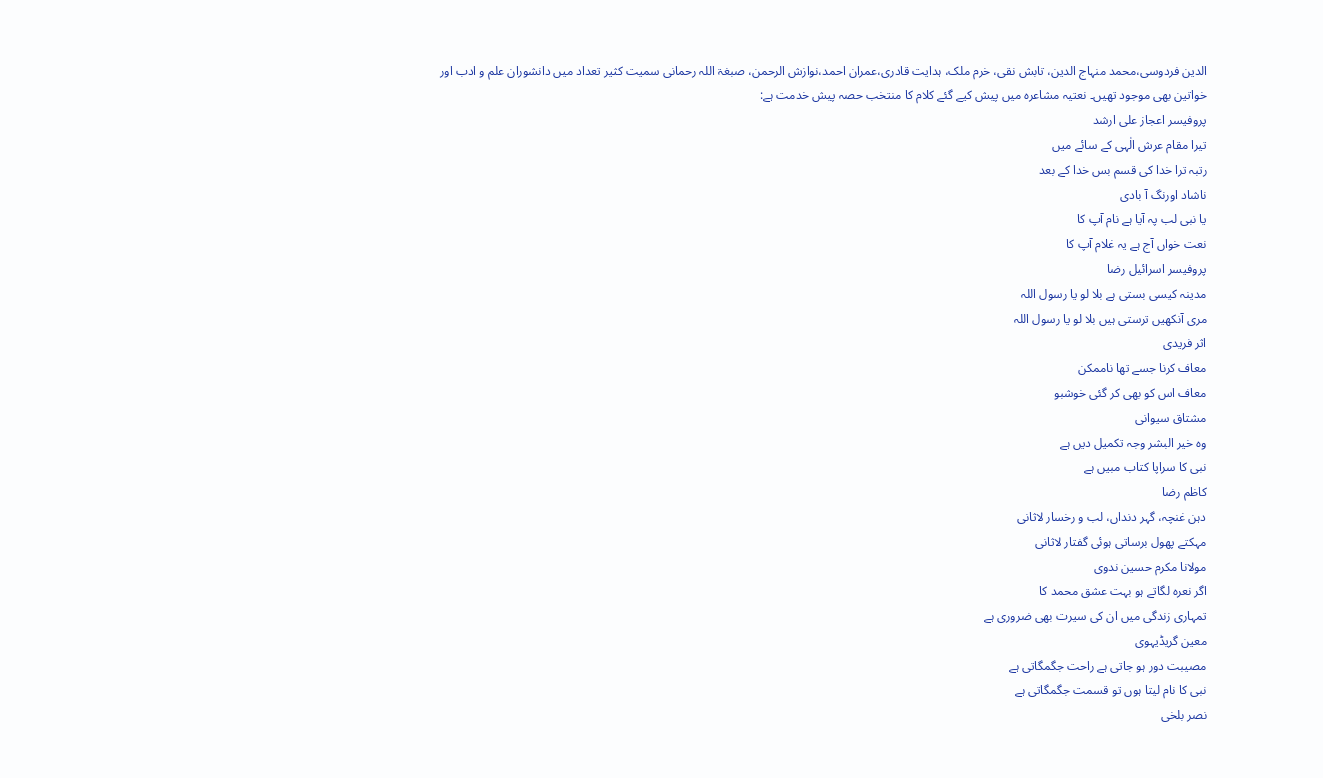الدین فردوسی،محمد منہاج الدین، تابش نقی، خرم ملک، ہدایت قادری،عمران احمد،نوازش الرحمن، صبغۃ اللہ رحمانی سمیت کثیر تعداد میں دانشوران علم و ادب اور خواتین بھی موجود تھیں۔ نعتیہ مشاعرہ میں پیش کیے گئے کلام کا منتخب حصہ پیش خدمت ہے:
پروفیسر اعجاز علی ارشد
تیرا مقام عرش الٰہی کے سائے میں
رتبہ ترا خدا کی قسم بس خدا کے بعد
ناشاد اورنگ آ بادی
یا نبی لب پہ آیا ہے نام آپ کا
نعت خواں آج ہے یہ غلام آپ کا
پروفیسر اسرائیل رضا
مدینہ کیسی بستی ہے بلا لو یا رسول اللہ
مری آنکھیں ترستی ہیں بلا لو یا رسول اللہ
اثر فریدی
معاف کرنا جسے تھا ناممکن
معاف اس کو بھی کر گئی خوشبو
مشتاق سیوانی
وہ خیر البشر وجہ تکمیل دیں ہے
نبی کا سراپا کتاب مبیں ہے
کاظم رضا
دہن غنچہ، گہر دنداں، لب و رخسار لاثانی
مہکتے پھول برساتی ہوئی گفتار لاثانی
مولانا مکرم حسین ندوی
اگر نعرہ لگاتے ہو بہت عشق محمد کا
تمہاری زندگی میں ان کی سیرت بھی ضروری ہے
معین گریڈیہوی
مصیبت دور ہو جاتی ہے راحت جگمگاتی ہے
نبی کا نام لیتا ہوں تو قسمت جگمگاتی ہے
نصر بلخی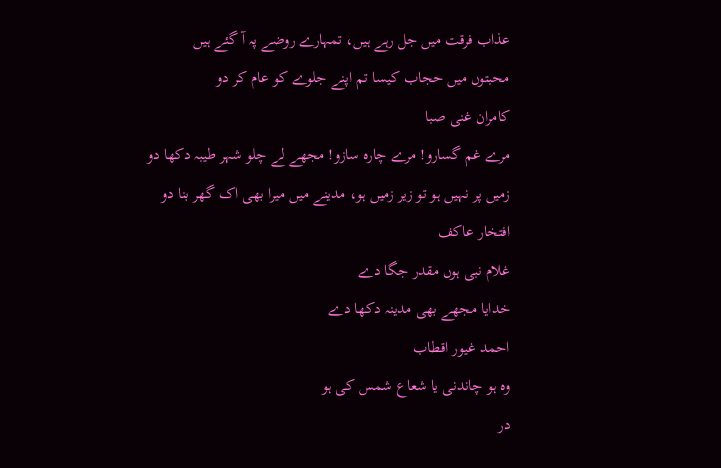عذاب فرقت میں جل رہے ہیں، تمہارے روضے پہ آ گئے ہیں
محبتوں میں حجاب کیسا تم اپنے جلوے کو عام کر دو
کامران غنی صبا
مرے غم گسارو! مرے چارہ سازو! مجھے لے چلو شہر طیبہ دکھا دو
زمیں پر نہیں ہو تو زیر زمیں ہو، مدینے میں میرا بھی اک گھر بنا دو
افتخار عاکف
غلام نبی ہوں مقدر جگا دے
خدایا مجھے بھی مدینہ دکھا دے
احمد غیور اقطاب
وہ ہو چاندنی یا شعاع شمس کی ہو
در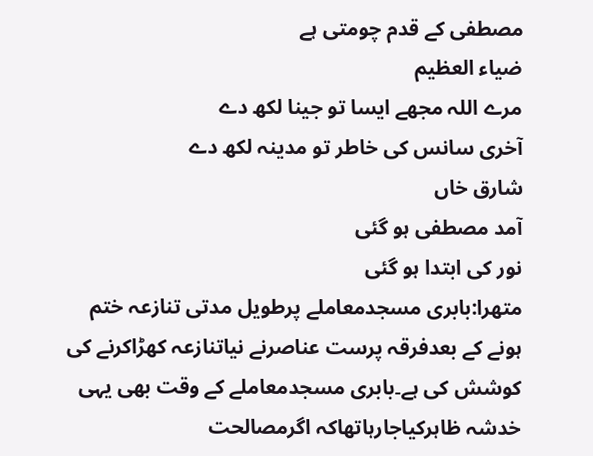مصطفی کے قدم چومتی ہے
ضیاء العظیم
مرے اللہ مجھے ایسا تو جینا لکھ دے
آخری سانس کی خاطر تو مدینہ لکھ دے
شارق خاں
آمد مصطفی ہو گئی
نور کی ابتدا ہو گئی
متھرا:بابری مسجدمعاملے پرطویل مدتی تنازعہ ختم ہونے کے بعدفرقہ پرست عناصرنے نیاتنازعہ کھڑاکرنے کی کوشش کی ہے۔بابری مسجدمعاملے کے وقت بھی یہی خدشہ ظاہرکیاجارہاتھاکہ اگرمصالحت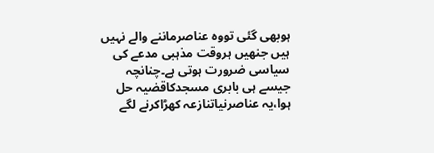ہوبھی گئی تووہ عناصرماننے والے نہیں ہیں جنھیں ہروقت مذہبی مدعے کی سیاسی ضرورت ہوتی ہے۔چنانچہ جیسے ہی بابری مسجدکاقضیہ حل ہوا،یہ عناصرنیاتنازعہ کھڑاکرنے لگے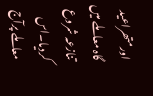اورمتھراعید گاہ معاملے میں تنازعہ شروع کردیا۔اس معاملے پرآج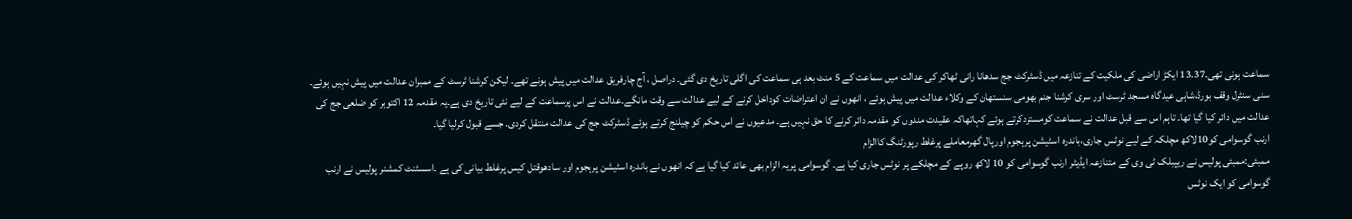سماعت ہونی تھی۔13.37 ایکڑ اراضی کی ملکیت کے تنازعہ میں ڈسٹرکٹ جج سدھانا رانی ٹھاکر کی عدالت میں سماعت کے 5 منٹ بعد ہی سماعت کی اگلی تاریخ دی گئی۔ دراصل ، آج چارفریق عدالت میں پیش ہونے تھے۔ لیکن کرشنا ٹرسٹ کے ممبران عدالت میں پیش نہیں ہوئے۔ سنی سنٹرل وقف بورڈ،شاہی عیدگاہ مسجد ٹرسٹ اور سری کرشنا جنم بھومی سنستھان کے وکلاء عدالت میں پیش ہوئے ، انھوں نے ان اعتراضات کوداخل کرنے کے لیے عدالت سے وقت مانگے۔عدالت نے اس پرسماعت کے لیے نئی تاریخ دی ہے۔یہ مقدمہ 12 اکتوبر کو ضلعی جج کی عدالت میں دائر کیا گیا تھا۔ تاہم اس سے قبل عدالت نے سماعت کومستردکرتے ہوئے کہاتھاکہ عقیدت مندوں کو مقدمہ دائر کرنے کا حق نہیں ہے۔ مدعیوں نے اس حکم کو چیلنج کرتے ہوئے ڈسٹرکٹ جج کی عدالت منتقل کردی۔ جسے قبول کرلیا گیا۔
ارنب گوسوامی کو10لاکھ مچلکہ کے لیے نوٹس جاری،باندرہ اسٹیشن پرہجوم اورپال گھرمعاملے پرغلط رپورٹنگ کاالزام
ممبئی:ممبئی پولیس نے ریپبلک ٹی وی کے متنازعہ ایڈیٹر ارنب گوسوامی کو 10 لاکھ روپے کے مچلکے پر نوٹس جاری کیا ہے۔ گوسوامی پریہ الزام بھی عائد کیا گیا ہے کہ انھوں نے باندرہ اسٹیشن پرہجوم اور سادھوقتل کیس پرغلط بیانی کی ہے ۔اسسٹنٹ کمشنر پولیس نے ارنب گوسوامی کو ایک نوٹس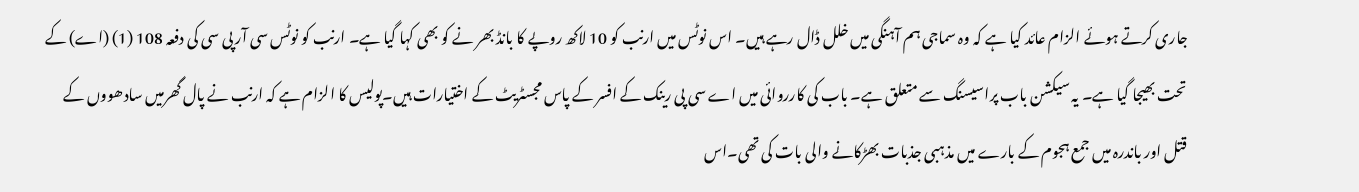جاری کرتے ہوئے الزام عائد کیا ہے کہ وہ سماجی ہم آہنگی میں خلل ڈال رہے ہیں۔ اس نوٹس میں ارنب کو 10 لاکھ روپے کا بانڈ بھر نے کو بھی کہا گیا ہے۔ ارنب کو نوٹس سی آر پی سی کی دفعہ 108 (1) (اے) کے تحت بھیجا گیا ہے۔ یہ سیکشن باب پراسیسنگ سے متعلق ہے۔ باب کی کارروائی میں اے سی پی رینک کے افسر کے پاس مجسٹریٹ کے اختیارات ہیں۔پولیس کا الزام ہے کہ ارنب نے پال گھرمیں سادھووں کے قتل اور باندرہ میں جمع ہجوم کے بارے میں مذہبی جذبات بھڑکانے والی بات کی تھی۔اس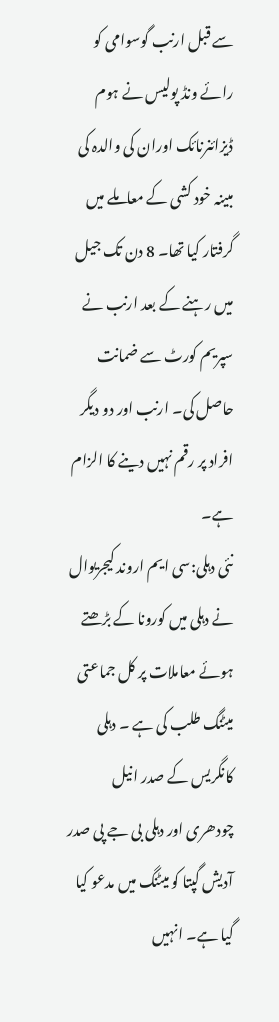سے قبل ارنب گوسوامی کو رائے ونڈ پولیس نے ہوم ڈیزائنرنائک اوران کی والدہ کی مبینہ خود کشی کے معاملے میں گرفتار کیا تھا۔ 8 دن تک جیل میں رہنے کے بعد ارنب نے سپریم کورٹ سے ضمانت حاصل کی۔ ارنب اور دو دیگر افراد پر رقم نہیں دینے کا الزام ہے۔
نئی دہلی:سی ایم اروند کیجریوال نے دہلی میں کورونا کے بڑھتے ہوئے معاملات پر کل جماعتی میٹنگ طلب کی ہے ۔ دہلی کانگریس کے صدر انیل چودھری اور دہلی بی جے پی صدر آدیش گپتا کو میٹنگ میں مدعو کیا گیا ہے۔ انہیں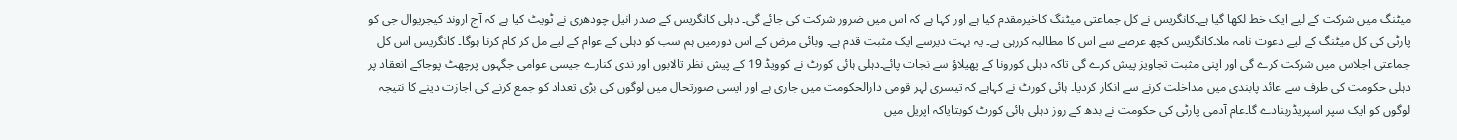میٹنگ میں شرکت کے لیے ایک خط لکھا گیا ہے۔کانگریس نے کل جماعتی میٹنگ کاخیرمقدم کیا ہے اور کہا ہے کہ اس میں ضرور شرکت کی جائے گی۔ دہلی کانگریس کے صدر انیل چودھری نے ٹویٹ کیا ہے کہ آج اروند کیجریوال جی کو پارٹی کی کل میٹنگ کے لیے دعوت نامہ ملا۔کانگریس کچھ عرصے سے اس کا مطالبہ کررہی ہے۔ یہ بہت دیرسے ایک مثبت قدم ہے۔ وبائی مرض کے اس دورمیں ہم سب کو دہلی کے عوام کے لیے مل کر کام کرنا ہوگا۔ کانگریس اس کل جماعتی اجلاس میں شرکت کرے گی اور اپنی مثبت تجاویز پیش کرے گی تاکہ دہلی کورونا کے پھیلاؤ سے نجات پائے۔دہلی ہائی کورٹ نے کوویڈ 19 کے پیش نظر تالابوں اور ندی کنارے جیسی عوامی جگہوں پرچھٹ پوجاکے انعقاد پر دہلی حکومت کی طرف سے عائد پابندی میں مداخلت کرنے سے انکار کردیا۔ ہائی کورٹ نے کہاہے کہ تیسری لہر قومی دارالحکومت میں جاری ہے اور ایسی صورتحال میں لوگوں کی بڑی تعداد کو جمع کرنے کی اجازت دینے کا نتیجہ لوگوں کو ایک سپر اسپریڈربنادے گا۔عام آدمی پارٹی کی حکومت نے بدھ کے روز دہلی ہائی کورٹ کوبتایاکہ اپریل میں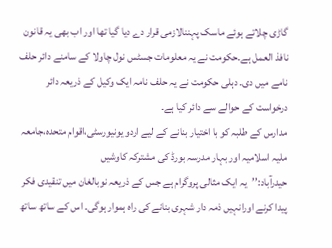گاڑی چلاتے ہوئے ماسک پہننالازمی قرار دے دیا گیا تھا اور اب بھی یہ قانون نافذ العمل ہے۔حکومت نے یہ معلومات جسٹس نول چاولا کے سامنے دائر حلف نامے میں دی۔ دہلی حکومت نے یہ حلف نامہ ایک وکیل کے ذریعہ دائر درخواست کے حوالے سے دائر کیا ہے۔
مدارس کے طلبہ کو با اختیار بنانے کے لیے اردو یونیورسٹی،اقوام متحدہ،جامعہ ملیہ اسلامیہ اور بہار مدرسہ بورڈ کی مشترکہ کاوشیں
حیدرآباد:’’یہ ایک مثالی پروگرام ہے جس کے ذریعہ نوبالغان میں تنقیدی فکر پیدا کرنے اورانہیں ذمہ دار شہری بنانے کی راہ ہموار ہوگی۔ اس کے ساتھ ساتھ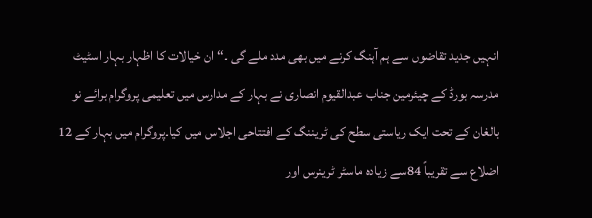انہیں جدید تقاضوں سے ہم آہنگ کرنے میں بھی مدد ملے گی ۔‘‘ ان خیالات کا اظہار بہار اسٹیٹ مدرسہ بورڈ کے چیئرمین جناب عبدالقیوم انصاری نے بہار کے مدارس میں تعلیمی پروگرام برائے نو بالغان کے تحت ایک ریاستی سطح کی ٹریننگ کے افتتاحی اجلاس میں کیا۔پروگرام میں بہار کے 12 اضلاع سے تقریباً 84سے زیادہ ماسٹر ٹرینرس اور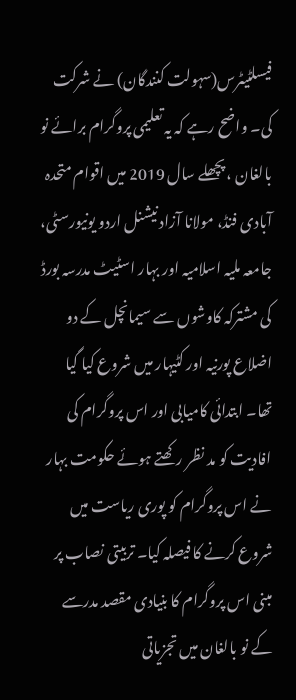فیسلٹیٹرس(سہولت کنندگان) نے شرکت کی۔ واضح رہے کہ یہ تعلیمی پروگرام برائے نو بالغان ، پچھلے سال 2019 میں اقوام متحدہ آبادی فنڈ، مولانا آزاد نیشنل اردو یونیورسٹی، جامعہ ملیہ اسلامیہ اور بہار اسٹیٹ مدرسہ بورڈ کی مشترکہ کاوشوں سے سیمانچل کے دو اضلاع پورنیہ اور کٹیہار میں شروع کیا گیا تھا۔ ابتدائی کامیابی اور اس پروگرام کی افادیت کو مد نظر رکھتے ہوئے حکومت بہار نے اس پروگرام کو پوری ریاست میں شروع کرنے کا فیصلہ کیا۔ تربیتی نصاب پر مبنی اس پروگرام کا بنیادی مقصد مدرسے کے نو بالغان میں تجزیاتی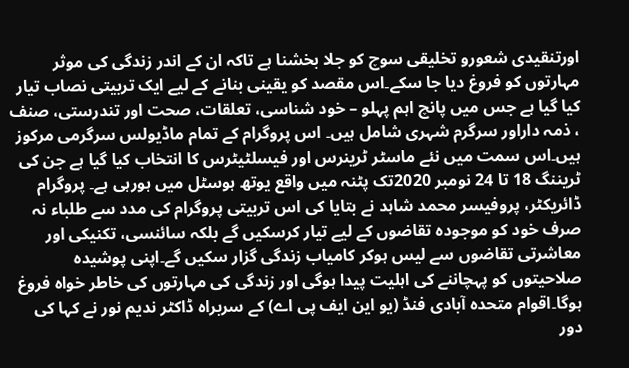اورتنقیدی شعورو تخلیقی سوچ کو جلا بخشنا ہے تاکہ ان کے اندر زندگی کی موثر مہارتوں کو فروغ دیا جا سکے۔اس مقصد کو یقینی بنانے کے لیے ایک تربیتی نصاب تیار کیا گیا ہے جس میں پانچ اہم پہلو – خود شناسی، تعلقات، صحت اور تندرستی، صنف ، ذمہ داراور سرگرم شہری شامل ہیں۔ اس پروگرام کے تمام ماڈیولس سرگرمی مرکوز ہیں۔اس سمت میں نئے ماسٹر ٹرینرس اور فیسلٹیٹرس کا انتخاب کیا گیا ہے جن کی ٹریننگ 18 تا 24 نومبر 2020تک پٹنہ میں واقع یوتھ ہوسٹل میں ہورہی ہے۔ پروگرام ڈائریکٹر، پروفیسر محمد شاہد نے بتایا کی اس تربیتی پروگرام کی مدد سے طلباء نہ صرف خود کو موجودہ تقاضوں کے لیے تیار کرسکیں گے بلکہ سائنسی، تکنیکی اور معاشرتی تقاضوں سے لیس ہوکر کامیاب زندگی گزار سکیں گے۔اپنی پوشیدہ صلاحیتوں کو پہچاننے کی اہلیت پیدا ہوگی اور زندگی کی مہارتوں کی خاطر خواہ فروغ ہوگا۔اقوام متحدہ آبادی فنڈ (یو این ایف پی اے) کے سربراہ ڈاکٹر ندیم نور نے کہا کی دور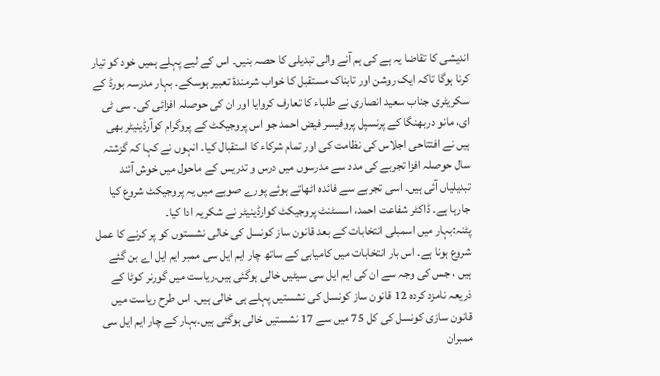اندیشی کا تقاضا یہ ہے کی ہم آنے والی تبدیلی کا حصہ بنیں۔ اس کے لیے پہلے ہمیں خود کو تیار کرنا ہوگا تاکہ ایک روشن اور تابناک مستقبل کا خواب شرمندۂ تعبیر ہوسکے۔ بہار مدرسہ بورڈ کے سکریٹری جناب سعید انصاری نے طلباء کا تعارف کروایا اور ان کی حوصلہ افزائی کی۔ سی ٹی ای، مانو دربھنگا کے پرنسپل پروفیسر فیض احمد جو اس پروجیکٹ کے پروگرام کوآرڈینیٹر بھی ہیں نے افتتاحی اجلاس کی نظامت کی اور تمام شرکاء کا استقبال کیا۔ انہوں نے کہا کہ گزشتہ سال حوصلہ افزا تجربے کی مدد سے مدرسوں میں درس و تدریس کے ماحول میں خوش آئند تبدیلیاں آئی ہیں۔ اسی تجربے سے فائدہ اٹھاتے ہوئے پورے صوبے میں یہ پروجیکٹ شروع کیا جارہا ہے۔ ڈاکٹر شفاعت احمد، اسسٹنٹ پروجیکٹ کوارڈینیٹر نے شکریہ ادا کیا۔
پٹنہ:بہار میں اسمبلی انتخابات کے بعد قانون ساز کونسل کی خالی نشستوں کو پر کرنے کا عمل شروع ہونا ہے۔ اس بار انتخابات میں کامیابی کے ساتھ چار ایم ایل سی ممبر ایم ایل اے بن گئے ہیں ، جس کی وجہ سے ان کی ایم ایل سی سیٹیں خالی ہوگئی ہیں۔ریاست میں گورنر کوٹا کے ذریعہ نامزد کردہ 12 قانون ساز کونسل کی نشستیں پہلے ہی خالی ہیں۔ اس طرح ریاست میں قانون سازی کونسل کی کل 75 میں سے 17 نشستیں خالی ہوگئی ہیں۔بہار کے چار ایم ایل سی ممبران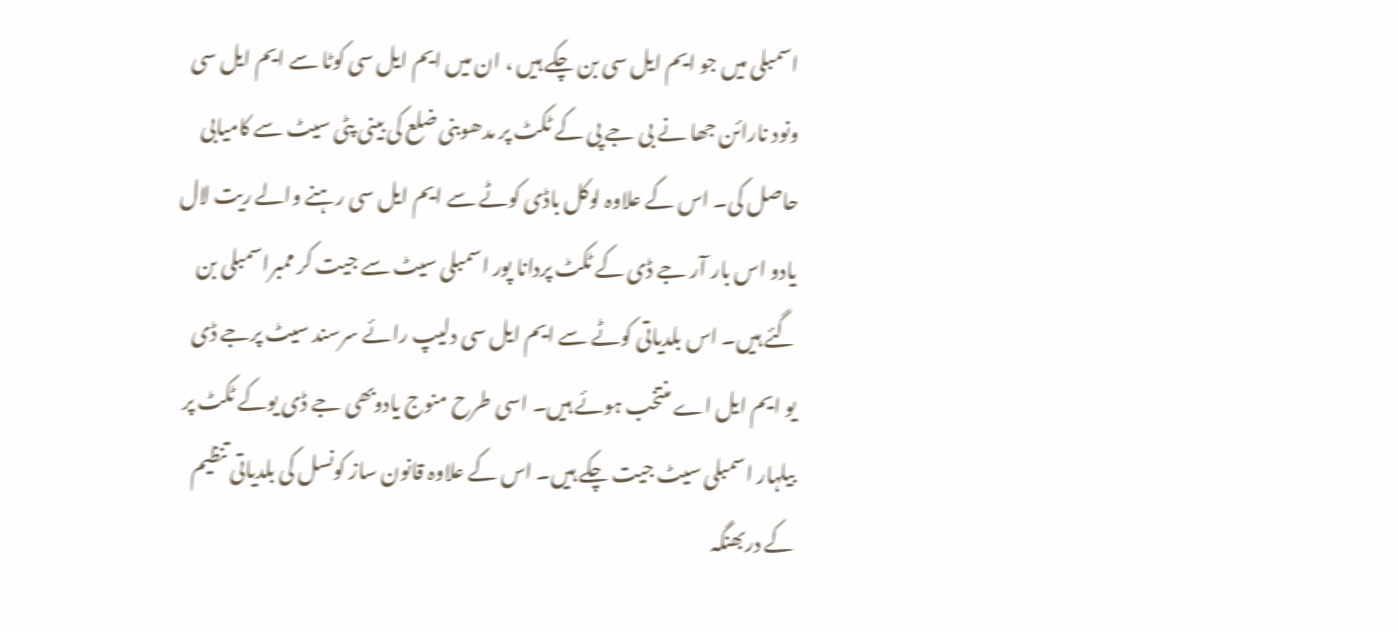اسمبلی میں جو ایم ایل سی بن چکے ہیں ، ان میں ایم ایل سی کوٹا سے ایم ایل سی ونود نارائن جھا نے بی جے پی کے ٹکٹ پر مدھوبنی ضلع کی بینی پٹی سیٹ سے کامیابی حاصل کی۔ اس کے علاوہ لوکل باڈی کوٹے سے ایم ایل سی رہنے والے ریت لال یادو اس بار آر جے ڈی کے ٹکٹ پردانا پور اسمبلی سیٹ سے جیت کر ممبراسمبلی بن گئے ہیں۔ اس بلدیاتی کوٹے سے ایم ایل سی دلیپ رائے سرسند سیٹ پرجے ڈی یو ایم ایل اے منتخب ہوئے ہیں۔ اسی طرح منوج یادوبھی جے ڈی یوکے ٹکٹ پر بیلہار اسمبلی سیٹ جیت چکے ہیں۔ اس کے علاوہ قانون ساز کونسل کی بلدیاتی تنظیم کے دربھنگہ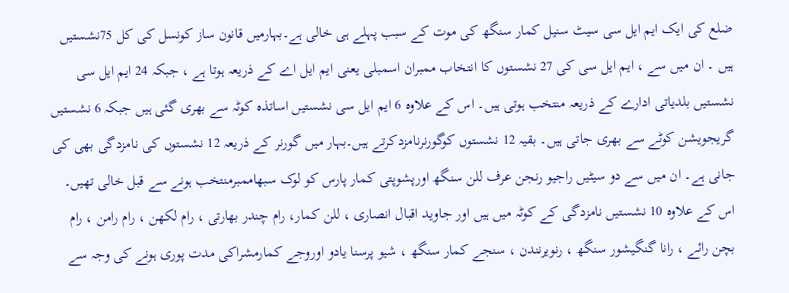ضلع کی ایک ایم ایل سی سیٹ سنیل کمار سنگھ کی موت کے سبب پہلے ہی خالی ہے۔بہارمیں قانون ساز کونسل کی کل 75نشستیں ہیں ۔ ان میں سے ، ایم ایل سی کی 27 نشستوں کا انتخاب ممبران اسمبلی یعنی ایم ایل اے کے ذریعہ ہوتا ہے ، جبکہ 24 ایم ایل سی نشستیں بلدیاتی ادارے کے ذریعہ منتخب ہوتی ہیں۔ اس کے علاوہ 6 ایم ایل سی نشستیں اساتذہ کوٹہ سے بھری گئی ہیں جبکہ 6 نشستیں گریجویشن کوٹے سے بھری جاتی ہیں۔ بقیہ 12 نشستوں کوگورنرنامزدکرتے ہیں۔بہار میں گورنر کے ذریعہ 12 نشستوں کی نامزدگی بھی کی جانی ہے۔ ان میں سے دو سیٹیں راجیو رنجن عرف للن سنگھ اورپشوپتی کمار پارس کو لوک سبھاممبرمنتخب ہونے سے قبل خالی تھیں۔ اس کے علاوہ 10 نشستیں نامزدگی کے کوٹہ میں ہیں اور جاوید اقبال انصاری ، للن کمار، رام چندر بھارتی ، رام لکھن ، رام رامن ، رام بچن رائے ، رانا گنگیشور سنگھ ، رنویرنندن ، سنجے کمار سنگھ ، شیو پرسنا یادو اوروجے کمارمشراکی مدت پوری ہونے کی وجہ سے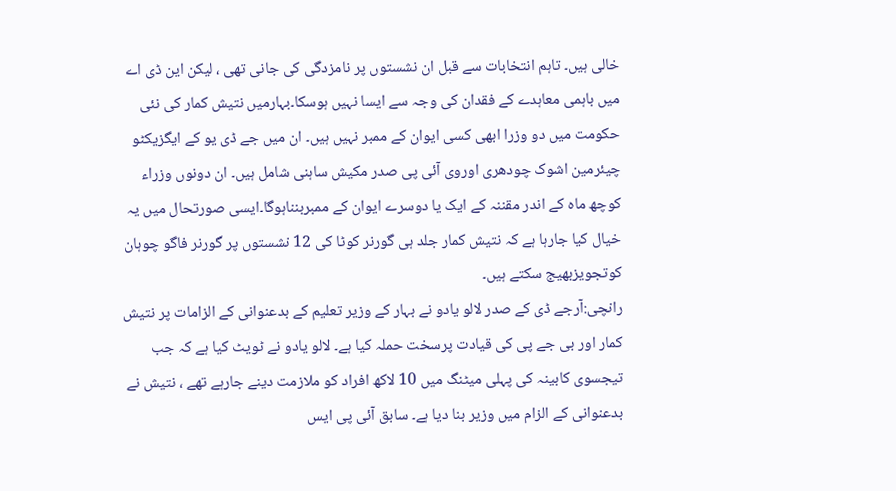خالی ہیں۔ تاہم انتخابات سے قبل ان نشستوں پر نامزدگی کی جانی تھی ، لیکن این ڈی اے میں باہمی معاہدے کے فقدان کی وجہ سے ایسا نہیں ہوسکا۔بہارمیں نتیش کمار کی نئی حکومت میں دو وزرا ابھی کسی ایوان کے ممبر نہیں ہیں۔ ان میں جے ڈی یو کے ایگزیکٹو چیئرمین اشوک چودھری اوروی آئی پی صدر مکیش ساہنی شامل ہیں۔ ان دونوں وزراء کوچھ ماہ کے اندر مقننہ کے ایک یا دوسرے ایوان کے ممبربنناہوگا۔ایسی صورتحال میں یہ خیال کیا جارہا ہے کہ نتیش کمار جلد ہی گورنر کوٹا کی 12 نشستوں پر گورنر فاگو چوہان کوتجویزبھیج سکتے ہیں۔
رانچی:آرجے ڈی کے صدر لالو یادو نے بہار کے وزیر تعلیم کے بدعنوانی کے الزامات پر نتیش کمار اور بی جے پی کی قیادت پرسخت حملہ کیا ہے۔ لالو یادو نے ٹویٹ کیا ہے کہ جب تیجسوی کابینہ کی پہلی میٹنگ میں 10 لاکھ افراد کو ملازمت دینے جارہے تھے ، نتیش نے بدعنوانی کے الزام میں وزیر بنا دیا ہے۔ سابق آئی پی ایس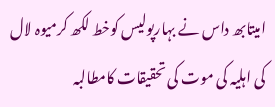امیتابھ داس نے بہارپولیس کوخط لکھ کرمیوہ لال کی اہلیہ کی موت کی تحقیقات کامطالبہ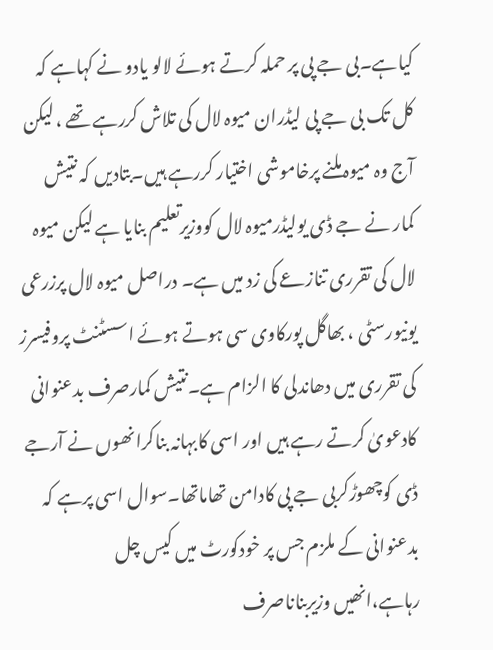کیاہے۔بی جے پی پر حملہ کرتے ہوئے لالو یادو نے کہاہے کہ کل تک بی جے پی لیڈران میوہ لال کی تلاش کررہے تھے ، لیکن آج وہ میوہ ملنے پرخاموشی اختیار کررہے ہیں۔بتادیں کہ نتیش کمار نے جے ڈی یولیڈرمیوہ لال کووزیرتعلیم بنایا ہے لیکن میوہ لال کی تقرری تنازعے کی زد میں ہے۔ دراصل میوہ لال پرزرعی یونیورسٹی ، بھاگل پورکاوی سی ہوتے ہوئے اسسٹنٹ پروفیسرز کی تقرری میں دھاندلی کا الزام ہے۔نتیش کمارصرف بدعنوانی کادعویٰ کرتے رہے ہیں اور اسی کابہانہ بناکرانھوں نے آرجے ڈی کوچھوڑکربی جے پی کادامن تھاماتھا۔سوال اسی پرہے کہ بدعنوانی کے ملزم جس پر خودکورٹ میں کیس چل رہاہے،انھیں وزیربناناصرف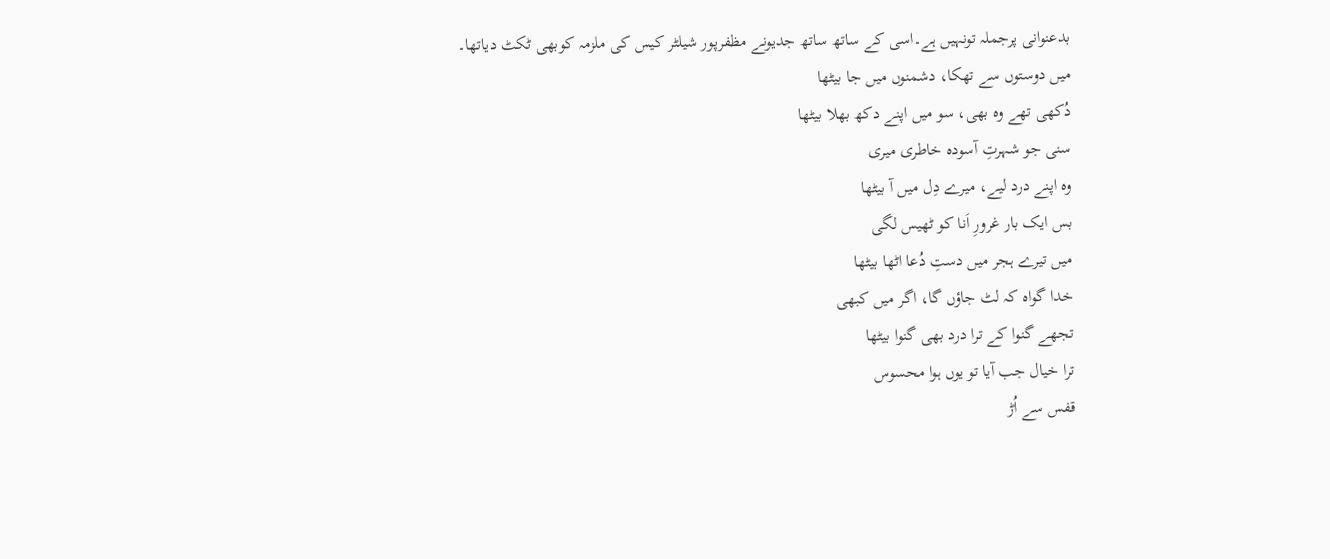بدعنوانی پرجملہ تونہیں ہے۔اسی کے ساتھ ساتھ جدیونے مظفرپور شیلٹر کیس کی ملزمہ کوبھی ٹکٹ دیاتھا۔
میں دوستوں سے تھکا، دشمنوں میں جا بیٹھا
دُکھی تھے وہ بھی، سو میں اپنے دکھ بھلا بیٹھا
سنی جو شہرتِ آسودہ خاطری میری
وہ اپنے درد لیے، میرے دِل میں آ بیٹھا
بس ایک بار غرورِ اَنا کو ٹھیس لگی
میں تیرے ہجر میں دستِ دُعا اٹھا بیٹھا
خدا گواہ کہ لٹ جاؤں گا، اگر میں کبھی
تجھے گنوا کے ترا درد بھی گنوا بیٹھا
ترا خیال جب آیا تو یوں ہوا محسوس
قفس سے اُڑ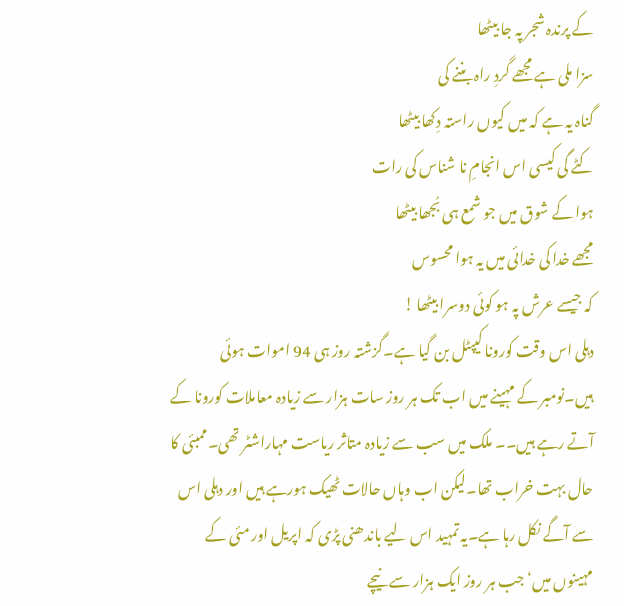کے پرندہ شجر پہ جا بیٹھا
سزا ملی ہے مجھے گردِ راہ بننے کی
گناہ یہ ہے کہ میں کیوں راستہ دِکھا بیٹھا
کٹے گی کیسی اس انجامِ نا شناس کی رات
ہوا کے شوق میں جو شمع ہی بُجھا بیٹھا
مجھے خدا کی خدائی میں یہ ہوا محسوس
کہ جیسے عرش پہ ہو کوئی دوسرا بیٹھا !
دہلی اس وقت کورونا کیپٹل بن گیا ہے۔گزشتہ روز ہی 94 اموات ہوئی ہیں۔نومبر کے مہینے میں اب تک ہر روز سات ہزار سے زیادہ معاملات کورونا کے آتے رہے ہیں۔۔ ملک میں سب سے زیادہ متاثر ریاست مہاراشٹر تھی۔ممبئی کا حال بہت خراب تھا۔لیکن اب وہاں حالات ٹھیک ہورہے ہیں اور دہلی اس سے آگے نکل رہا ہے۔یہ تمہید اس لیے باندھنی پڑی کہ اپریل اور مئی کے مہینوں میں‘جب ہر روز ایک ہزار سے نیچے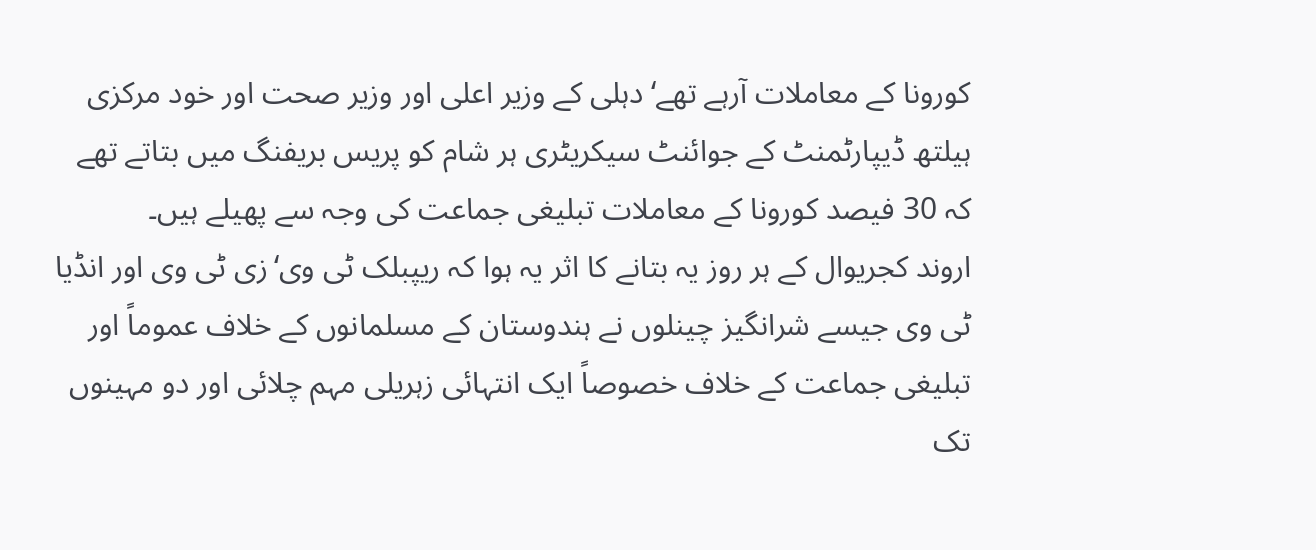کورونا کے معاملات آرہے تھے‘ دہلی کے وزیر اعلی اور وزیر صحت اور خود مرکزی ہیلتھ ڈیپارٹمنٹ کے جوائنٹ سیکریٹری ہر شام کو پریس بریفنگ میں بتاتے تھے کہ 30 فیصد کورونا کے معاملات تبلیغی جماعت کی وجہ سے پھیلے ہیں۔
اروند کجریوال کے ہر روز یہ بتانے کا اثر یہ ہوا کہ ریپبلک ٹی وی‘زی ٹی وی اور انڈیا ٹی وی جیسے شرانگیز چینلوں نے ہندوستان کے مسلمانوں کے خلاف عموماً اور تبلیغی جماعت کے خلاف خصوصاً ایک انتہائی زہریلی مہم چلائی اور دو مہینوں تک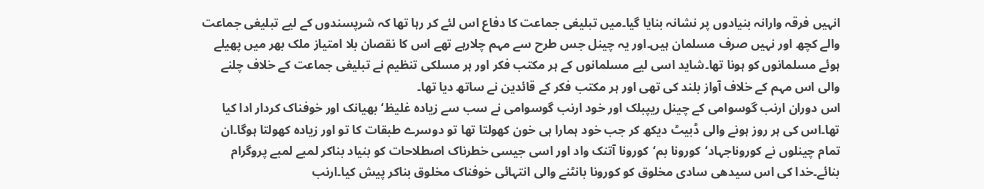انہیں فرقہ وارانہ بنیادوں پر نشانہ بنایا گیا۔میں تبلیغی جماعت کا دفاع اس لئے کر رہا تھا کہ شرپسندوں کے لیے تبلیغی جماعت والے کچھ اور نہیں صرف مسلمان ہیں۔اور یہ چینل جس طرح سے مہم چلارہے تھے اس کا نقصان بلا امتیاز ملک بھر میں پھیلے ہوئے مسلمانوں کو ہونا تھا۔شاید اسی لیے مسلمانوں کے ہر مکتب فکر اور ہر مسلکی تنظیم نے تبلیغی جماعت کے خلاف چلنے والی اس مہم کے خلاف آواز بلند کی تھی اور ہر مکتب فکر کے قائدین نے ساتھ دیا تھا۔
اس دوران ارنب گوسوامی کے چینل ریپبلک اور خود ارنب گوسوامی نے سب سے زیادہ غلیظ‘بھیانک اور خوفناک کردار ادا کیا تھا۔اس کی ہر روز ہونے والی ڈبیٹ دیکھ کر جب خود ہمارا ہی خون کھولتا تھا تو دوسرے طبقات کا تو اور زیادہ کھولتا ہوگا۔ان تمام چینلوں نے کوروناجہاد‘کورونا بم‘کورونا آتنک واد اور اسی جیسی خطرناک اصطلاحات کو بنیاد بناکر لمبے لمبے پروگرام بنائے۔خدا کی اس سیدھی سادی مخلوق کو کورونا بانٹنے والی انتہائی خوفناک مخلوق بناکر پیش کیا۔ارنب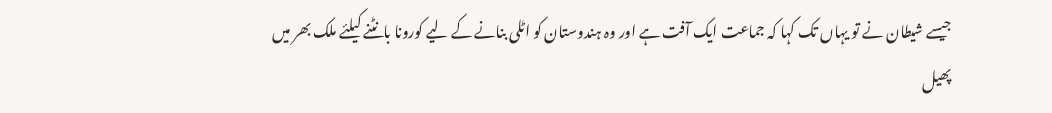جیسے شیطان نے تو یہاں تک کہا کہ جماعت ایک آفت ہے اور وہ ہندوستان کو اٹلی بنانے کے لیے کورونا بانٹنے کیلئے ملک بھر میں پھیل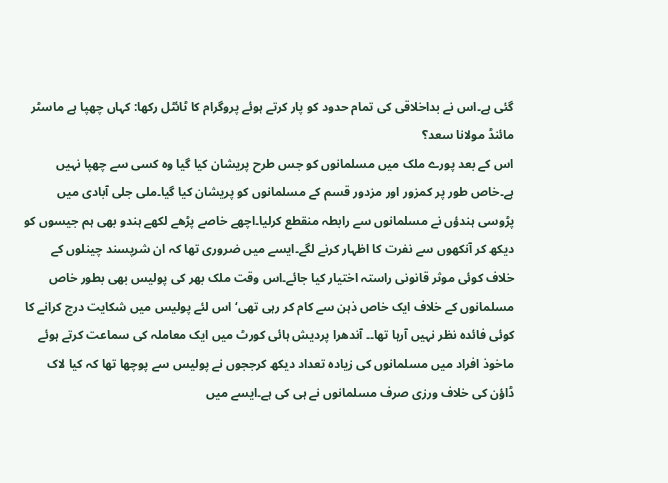گئی ہے۔اس نے بداخلاقی کی تمام حدود کو پار کرتے ہوئے پروگرام کا ٹائٹل رکھا: کہاں چھپا ہے ماسٹر مائنڈ مولانا سعد؟
اس کے بعد پورے ملک میں مسلمانوں کو جس طرح پریشان کیا گیا وہ کسی سے چھپا نہیں ہے۔خاص طور پر کمزور اور مزدور قسم کے مسلمانوں کو پریشان کیا گیا۔ملی جلی آبادی میں پڑوسی ہندؤں نے مسلمانوں سے رابطہ منقطع کرلیا۔اچھے خاصے پڑھے لکھے ہندو بھی ہم جیسوں کو دیکھ کر آنکھوں سے نفرت کا اظہار کرنے لگے۔ایسے میں ضروری تھا کہ ان شرپسند چینلوں کے خلاف کوئی موثر قانونی راستہ اختیار کیا جائے۔اس وقت ملک بھر کی پولیس بھی بطور خاص مسلمانوں کے خلاف ایک خاص ذہن سے کام کر رہی تھی‘ اس لئے پولیس میں شکایت درج کرانے کا کوئی فائدہ نظر نہیں آرہا تھا۔۔ آندھرا پردیش ہائی کورٹ میں ایک معاملہ کی سماعت کرتے ہوئے ماخوذ افراد میں مسلمانوں کی زیادہ تعداد دیکھ کرججوں نے پولیس سے پوچھا تھا کہ کیا لاک ڈاؤن کی خلاف ورزی صرف مسلمانوں نے ہی کی ہے۔ایسے میں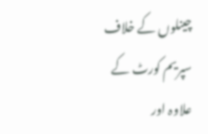چینلوں کے خلاف سپریم کورٹ کے علاوہ اور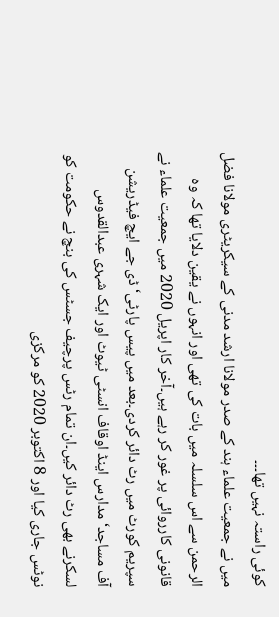کوئی راستہ نہیں تھا۔۔۔
میں نے جمعیت علماء ہند کے صدر مولانا ارشد مدنی کے سیکریٹری مولانا فضل الرحمن سے اس سلسلہ میں بات کی تھی اور انہوں نے یقین دلایا تھا کہ وہ قانونی کارروائی پر غور کر رہے ہیں۔آخر کار اپریل 2020 میں جمعیت علماء نے سپریم کورٹ میں رٹ دائر کردی۔بعد میں پیس پارٹی‘ڈی جے ایچ فیڈریشن آف مساجد‘مدارس اینڈ اوقاف انسٹی ٹیوٹ اور ایک شہری عبدالقدوس لسکرنے بھی رٹ دائر کیں۔ان تمام رٹس پرچیف جسٹس کی بنچ نے حکومت کو نوٹس جاری کیا اور 8 اکتوبر 2020 کو مرکزی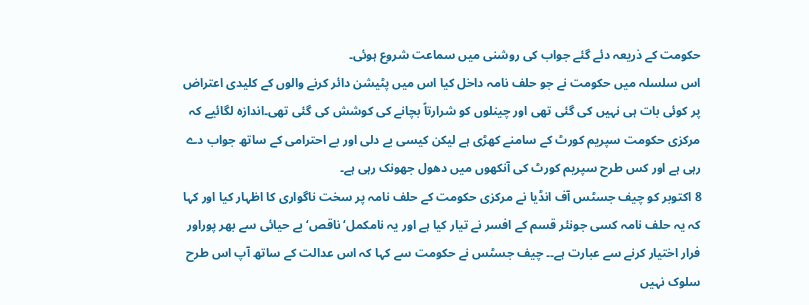حکومت کے ذریعہ دئے گئے جواب کی روشنی میں سماعت شروع ہوئی۔
اس سلسلہ میں حکومت نے جو حلف نامہ داخل کیا اس میں پٹیشن دائر کرنے والوں کے کلیدی اعتراض پر کوئی بات ہی نہیں کی گئی تھی اور چینلوں کو شرارتاً بچانے کی کوشش کی گئی تھی۔اندازہ لگائیے کہ مرکزی حکومت سپریم کورٹ کے سامنے کھڑی ہے لیکن کیسی بے دلی اور بے احترامی کے ساتھ جواب دے رہی ہے اور کس طرح سپریم کورٹ کی آنکھوں میں دھول جھونک رہی ہے۔
8 اکتوبر کو چیف جسٹس آف انڈیا نے مرکزی حکومت کے حلف نامہ پر سخت ناگواری کا اظہار کیا اور کہا کہ یہ حلف نامہ کسی جونئر قسم کے افسر نے تیار کیا ہے اور یہ نامکمل‘ ناقص‘ بے حیائی سے بھر پوراور فرار اختیار کرنے سے عبارت ہے۔۔ چیف جسٹس نے حکومت سے کہا کہ اس عدالت کے ساتھ آپ اس طرح سلوک نہیں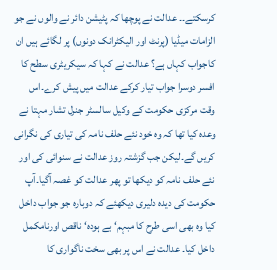کرسکتے۔۔ عدالت نے پوچھا کہ پٹیشن دائر نے والوں نے جو الزامات میڈیا (پرنٹ اور الیکٹرانک دونوں) پر لگائے ہیں ان کاجواب کہاں ہے؟ عدالت نے کہا کہ سیکریٹری سطح کا افسر دوسرا جواب تیار کرکے عدالت میں پیش کرے۔اس وقت مرکزی حکومت کے وکیل سالسٹر جنرل تشار مہتا نے وعدہ کیا تھا کہ وہ خود نئے حلف نامہ کی تیاری کی نگرانی کریں گے۔لیکن جب گزشتہ روز عدالت نے سنوائی کی اور نئے حلف نامہ کو دیکھا تو پھر عدالت کو غصہ آگیا۔آپ حکومت کی دیدہ دلیری دیکھئے کہ دوبارہ جو جواب داخل کیا وہ بھی اسی طرح کا مبہم‘ بے ہودہ‘ ناقص اورنامکمل داخل کیا۔ عدالت نے اس پر بھی سخت ناگواری کا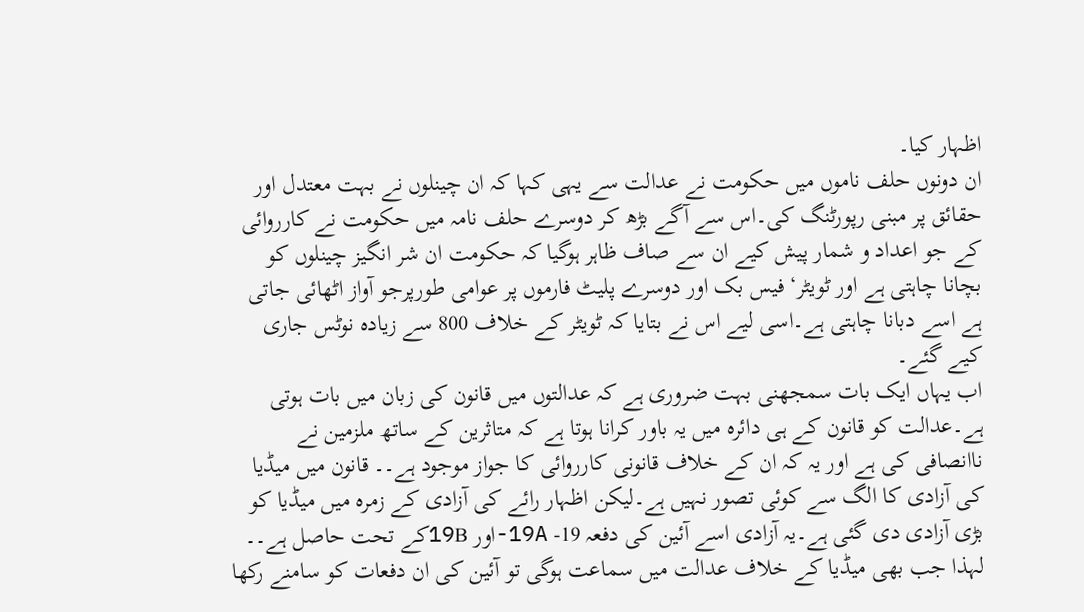اظہار کیا۔
ان دونوں حلف ناموں میں حکومت نے عدالت سے یہی کہا کہ ان چینلوں نے بہت معتدل اور حقائق پر مبنی رپورٹنگ کی۔اس سے آگے بڑھ کر دوسرے حلف نامہ میں حکومت نے کارروائی کے جو اعداد و شمار پیش کیے ان سے صاف ظاہر ہوگیا کہ حکومت ان شر انگیز چینلوں کو بچانا چاہتی ہے اور ٹویٹر‘ فیس بک اور دوسرے پلیٹ فارموں پر عوامی طورپرجو آواز اٹھائی جاتی ہے اسے دبانا چاہتی ہے۔اسی لیے اس نے بتایا کہ ٹویٹر کے خلاف 800 سے زیادہ نوٹس جاری کیے گئے۔
اب یہاں ایک بات سمجھنی بہت ضروری ہے کہ عدالتوں میں قانون کی زبان میں بات ہوتی ہے۔عدالت کو قانون کے ہی دائرہ میں یہ باور کرانا ہوتا ہے کہ متاثرین کے ساتھ ملزمین نے ناانصافی کی ہے اور یہ کہ ان کے خلاف قانونی کارروائی کا جواز موجود ہے۔۔ قانون میں میڈیا کی آزادی کا الگ سے کوئی تصور نہیں ہے۔لیکن اظہار رائے کی آزادی کے زمرہ میں میڈیا کو بڑی آزادی دی گئی ہے۔یہ آزادی اسے آئین کی دفعہ 19- 19A-اور 19Bکے تحت حاصل ہے۔۔ لہذا جب بھی میڈیا کے خلاف عدالت میں سماعت ہوگی تو آئین کی ان دفعات کو سامنے رکھا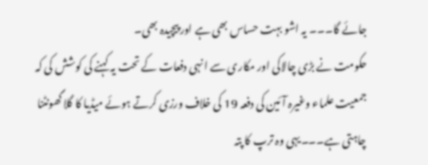جائے گا۔۔۔ یہ اشو بہت حساس بھی ہے اور پیچیدہ بھی۔
حکومت نے بڑی چالاکی اور مکاری سے انہی دفعات کے تحت یہ کہنے کی کوشش کی کہ جمعیت علماء وغیرہ آئین کی دفعہ 19 کی خلاف ورزی کرتے ہوئے میڈیا کا گلا گھونٹنا چاہتی ہے۔۔۔یہی وہ ترپ کا پتہ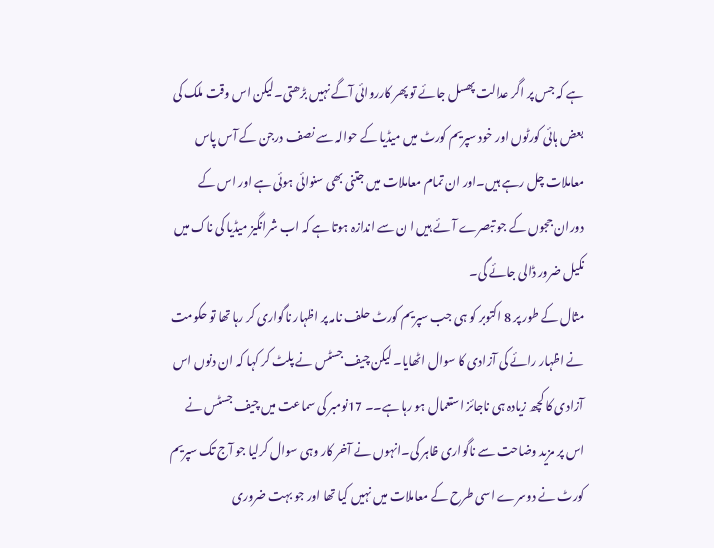ہے کہ جس پر اگر عدالت پھسل جائے تو پھر کارروائی آگے نہیں بڑھتی۔لیکن اس وقت ملک کی بعض ہائی کورٹوں اور خود سپریم کورٹ میں میڈیا کے حوالہ سے نصف درجن کے آس پاس معاملات چل رہے ہیں۔اور ان تمام معاملات میں جتنی بھی سنوائی ہوئی ہے اور اس کے دوران ججوں کے جو تبصرے آئے ہیں ا ن سے اندازہ ہوتا ہے کہ اب شرانگیز میڈیا کی ناک میں نکیل ضرور ڈالی جائے گی۔
مثال کے طور پر 8 اکتوبر کو ہی جب سپریم کورٹ حلف نامہ پر اظہار ناگواری کر رہا تھا تو حکومت نے اظہار رائے کی آزادی کا سوال اٹھایا۔ لیکن چیف جسٹس نے پلٹ کر کہا کہ ان دنوں اس آزادی کا کچھ زیادہ ہی ناجائز استعمال ہو رہا ہے۔۔ 17نومبر کی سماعت میں چیف جسٹس نے اس پر مزید وضاحت سے ناگواری ظاہر کی۔انہوں نے آخر کار وہی سوال کرلیا جو آج تک سپریم کورٹ نے دوسرے اسی طرح کے معاملات میں نہیں کیا تھا اور جو بہت ضروری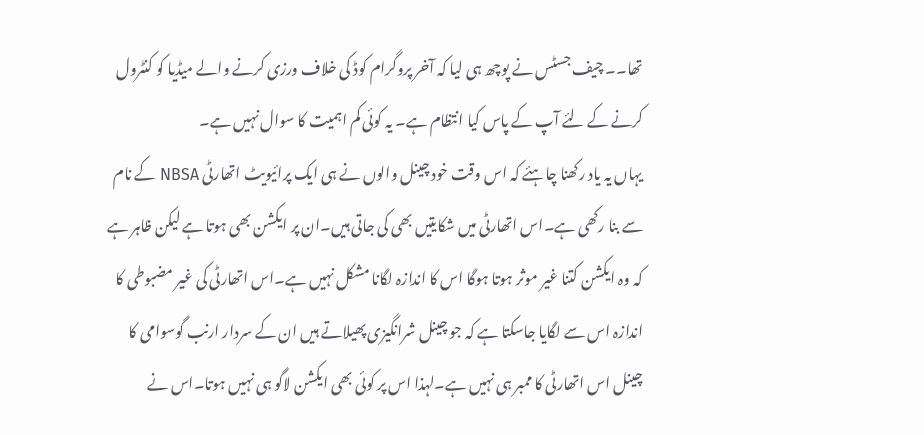تھا۔۔ چیف جسٹس نے پوچھ ہی لیا کہ آخر پروگرام کوڈ کی خلاف ورزی کرنے والے میڈیا کو کنٹرول کرنے کے لئے آپ کے پاس کیا انتظام ہے۔ یہ کوئی کم اہمیت کا سوال نہیں ہے۔
یہاں یہ یاد رکھنا چاہئے کہ اس وقت خود چینل والوں نے ہی ایک پرائیویٹ اتھارٹی NBSA کے نام سے بنا رکھی ہے۔اس اتھارٹی میں شکایتیں بھی کی جاتی ہیں۔ان پر ایکشن بھی ہوتا ہے لیکن ظاہر ہے کہ وہ ایکشن کتنا غیر موثر ہوتا ہوگا اس کا اندازہ لگانا مشکل نہیں ہے۔اس اتھارٹی کی غیر مضبوطی کا اندازہ اس سے لگایا جاسکتا ہے کہ جو چینل شرانگیزی پھیلاتے ہیں ان کے سردار ارنب گوسوامی کا چینل اس اتھارٹی کا ممبر ہی نہیں ہے۔لہذا اس پر کوئی بھی ایکشن لاگو ہی نہیں ہوتا۔اس نے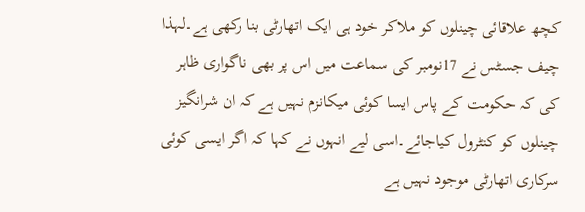کچھ علاقائی چینلوں کو ملاکر خود ہی ایک اتھارٹی بنا رکھی ہے۔لہذا چیف جسٹس نے 17نومبر کی سماعت میں اس پر بھی ناگواری ظاہر کی کہ حکومت کے پاس ایسا کوئی میکانزم نہیں ہے کہ ان شرانگیز چینلوں کو کنٹرول کیاجائے۔اسی لیے انہوں نے کہا کہ اگر ایسی کوئی سرکاری اتھارٹی موجود نہیں ہے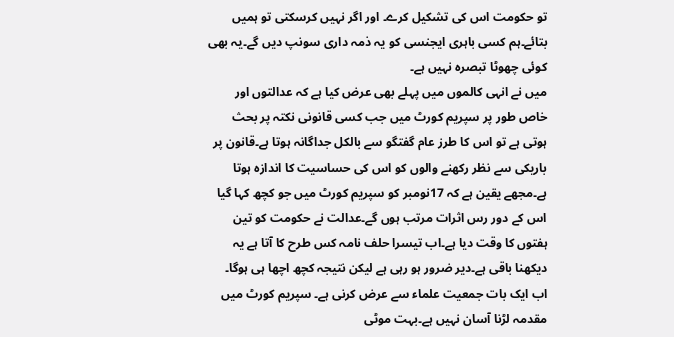تو حکومت اس کی تشکیل کرے۔ اور اگر نہیں کرسکتی تو ہمیں بتائے۔ہم کسی باہری ایجنسی کو یہ ذمہ داری سونپ دیں گے۔یہ بھی کوئی چھوٹا تبصرہ نہیں ہے۔
میں نے انہی کالموں میں پہلے بھی عرض کیا ہے کہ عدالتوں اور خاص طور پر سپریم کورٹ میں جب کسی قانونی نکتہ پر بحث ہوتی ہے تو اس کا طرز عام گفتگو سے بالکل جداگانہ ہوتا ہے۔قانون پر باریکی سے نظر رکھنے والوں کو اس کی حساسیت کا اندازہ ہوتا ہے۔مجھے یقین ہے کہ 17نومبر کو سپریم کورٹ میں جو کچھ کہا گیا اس کے دور رس اثرات مرتب ہوں گے۔عدالت نے حکومت کو تین ہفتوں کا وقت دیا ہے۔اب تیسرا حلف نامہ کس طرح کا آتا ہے یہ دیکھنا باقی ہے۔دیر ضرور ہو رہی ہے لیکن نتیجہ کچھ اچھا ہی ہوگا۔
اب ایک بات جمعیت علماء سے عرض کرنی ہے۔ سپریم کورٹ میں مقدمہ لڑنا آسان نہیں ہے۔بہت موٹی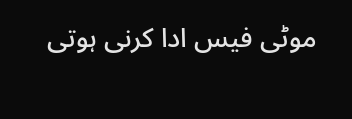موٹی فیس ادا کرنی ہوتی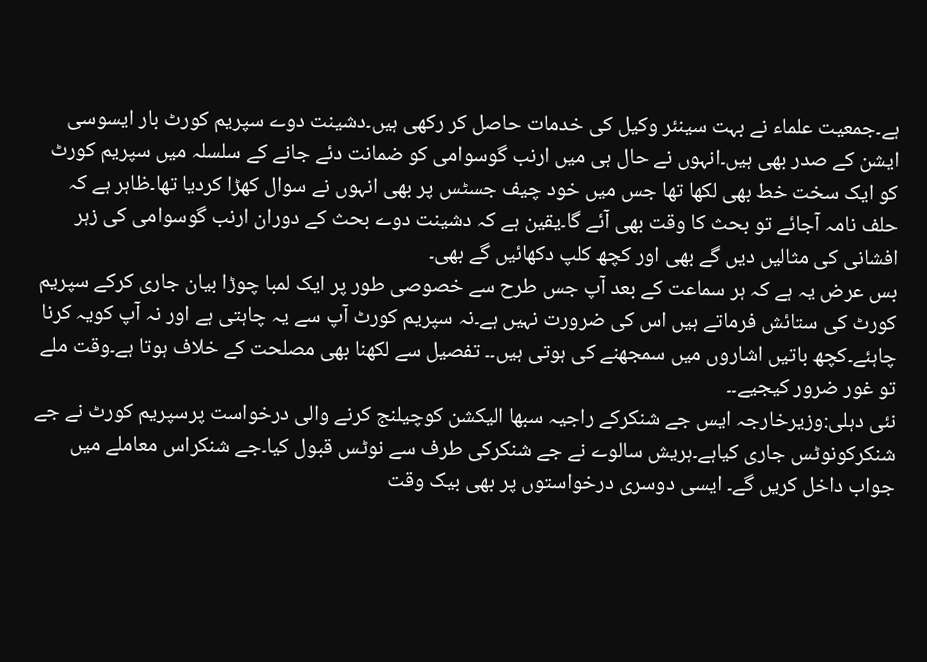ہے۔جمعیت علماء نے بہت سینئر وکیل کی خدمات حاصل کر رکھی ہیں۔دشینت دوے سپریم کورٹ بار ایسوسی ایشن کے صدر بھی ہیں۔انہوں نے حال ہی میں ارنب گوسوامی کو ضمانت دئے جانے کے سلسلہ میں سپریم کورٹ کو ایک سخت خط بھی لکھا تھا جس میں خود چیف جسٹس پر بھی انہوں نے سوال کھڑا کردیا تھا۔ظاہر ہے کہ حلف نامہ آجائے تو بحث کا وقت بھی آئے گا۔یقین ہے کہ دشینت دوے بحث کے دوران ارنب گوسوامی کی زہر افشانی کی مثالیں دیں گے بھی اور کچھ کلپ دکھائیں گے بھی۔
بس عرض یہ ہے کہ ہر سماعت کے بعد آپ جس طرح سے خصوصی طور پر ایک لمبا چوڑا بیان جاری کرکے سپریم کورٹ کی ستائش فرماتے ہیں اس کی ضرورت نہیں ہے۔نہ سپریم کورٹ آپ سے یہ چاہتی ہے اور نہ آپ کویہ کرنا چاہئے۔کچھ باتیں اشاروں میں سمجھنے کی ہوتی ہیں۔۔ تفصیل سے لکھنا بھی مصلحت کے خلاف ہوتا ہے۔وقت ملے تو غور ضرور کیجیے۔۔
نئی دہلی:وزیرخارجہ ایس جے شنکرکے راجیہ سبھا الیکشن کوچیلنج کرنے والی درخواست پرسپریم کورٹ نے جے شنکرکونوٹس جاری کیاہے۔ہریش سالوے نے جے شنکرکی طرف سے نوٹس قبول کیا۔جے شنکراس معاملے میں جواب داخل کریں گے۔ ایسی دوسری درخواستوں پر بھی بیک وقت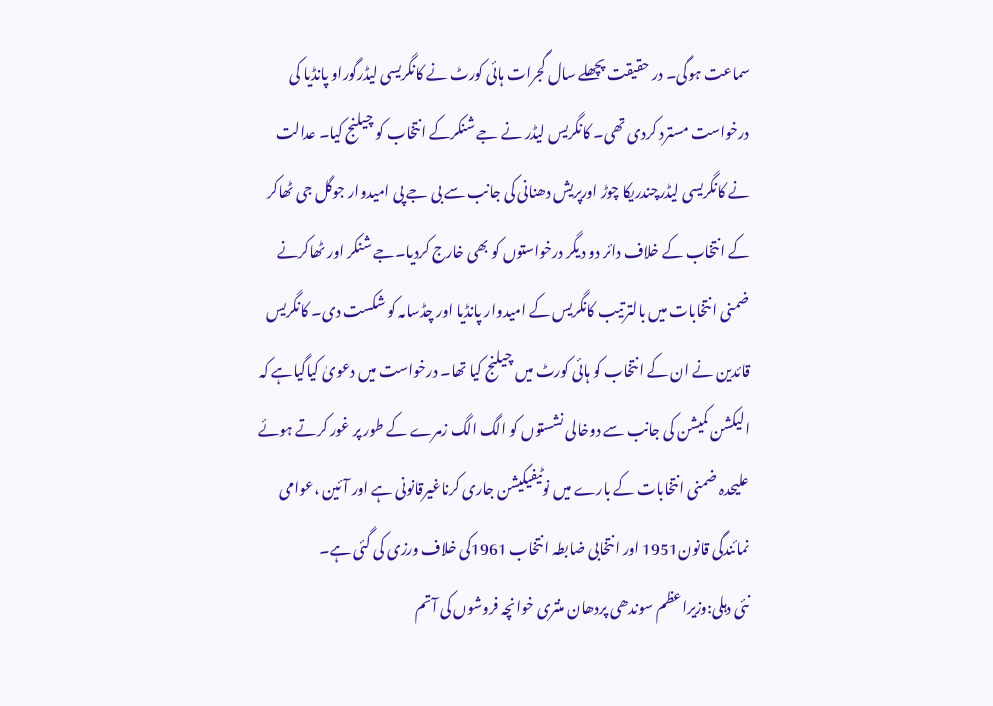سماعت ہوگی۔ در حقیقت پچھلے سال گجرات ہائی کورٹ نے کانگریسی لیڈرگوراو پانڈیا کی درخواست مسترد کردی تھی۔ کانگریس لیڈر نے جے شنکرکے انتخاب کو چیلنج کیا۔ عدالت نے کانگریسی لیڈرچندریکا چوڑ اورپریش دھنانی کی جانب سے بی جے پی امیدوار جوگل جی ٹھاکر کے انتخاب کے خلاف دائر دو دیگر درخواستوں کو بھی خارج کردیا۔جے شنکر اور ٹھاکرنے ضمنی انتخابات میں بالترتیب کانگریس کے امیدوار پانڈیا اور چڈسامہ کو شکست دی۔ کانگریس قائدین نے ان کے انتخاب کو ہائی کورٹ میں چیلنج کیا تھا۔ درخواست میں دعویٰ کیاگیاہے کہ الیکشن کمیشن کی جانب سے دوخالی نشستوں کو الگ الگ زمرے کے طور پر غور کرتے ہوئے علیحدہ ضمنی انتخابات کے بارے میں نوٹیفیکیشن جاری کرناغیرقانونی ہے اور آئین ،عوامی نمائندگی قانون1951 اور انتخابی ضابطہ انتخاب 1961کی خلاف ورزی کی گئی ہے۔
نئی دہلی:وزیراعظم سوندھی پردھان منتری خوانچہ فروشوں کی آتم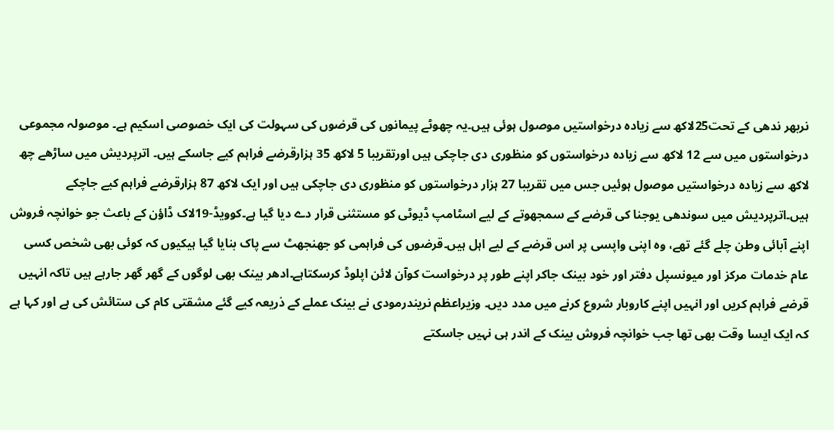نربھر ندھی کے تحت25لاکھ سے زیادہ درخواستیں موصول ہوئی ہیں۔یہ چھوٹے پیمانوں کی قرضوں کی سہولت کی ایک خصوصی اسکیم ہے۔ موصولہ مجموعی درخواستوں میں سے 12 لاکھ سے زیادہ درخواستوں کو منظوری دی جاچکی ہیں اورتقریبا 5 لاکھ 35 ہزارقرضے فراہم کیے جاسکے ہیں۔ اترپردیش میں ساڑھے چھ لاکھ سے زیادہ درخواستیں موصول ہوئیں جس میں تقریبا 27 ہزار درخواستوں کو منظوری دی جاچکی ہیں اور ایک لاکھ 87 ہزارقرضے فراہم کیے جاچکے ہیں۔اترپردیش میں سوندھی یوجنا کی قرضے کے سمجھوتے کے لیے اسٹامپ ڈیوٹی کو مستثنی قرار دے دیا گیا ہے۔کوویڈ-19لاک ڈاؤن کے باعث جو خوانچہ فروش اپنے آبائی وطن چلے گئے تھے، وہ اپنی واپسی پر اس قرضے کے لیے اہل ہیں۔قرضوں کی فراہمی کو جھنجھٹ سے پاک بنایا گیا ہیکیوں کہ کوئی بھی شخص کسی عام خدمات مرکز اور میونسپل دفتر اور خود بینک جاکر اپنے طور پر درخواست کوآن لائن اپلوڈ کرسکتاہے۔ادھر بینک بھی لوگوں کے گھر گھر جارہے ہیں تاکہ انہیں قرضے فراہم کریں اور انہیں اپنے کاروبار شروع کرنے میں مدد دیں۔ وزیراعظم نریندرمودی نے بینک عملے کے ذریعہ کیے گئے مشقتی کام کی ستائش کی ہے اور کہا ہے کہ ایک ایسا وقت بھی تھا جب خوانچہ فروش بینک کے اندر ہی نہیں جاسکتے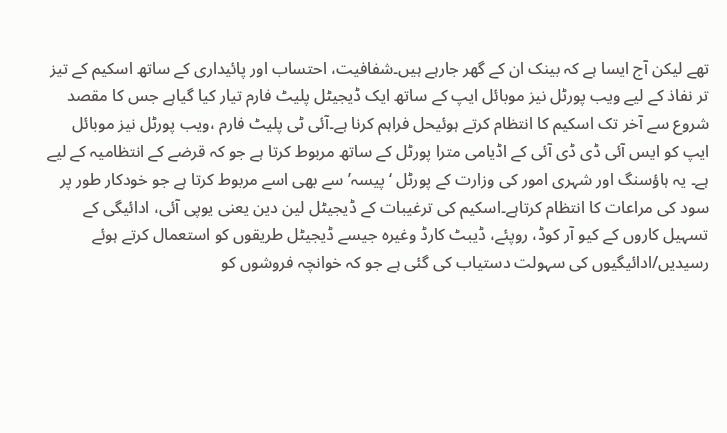تھے لیکن آج ایسا ہے کہ بینک ان کے گھر جارہے ہیں۔شفافیت، احتساب اور پائیداری کے ساتھ اسکیم کے تیز تر نفاذ کے لیے ویب پورٹل نیز موبائل ایپ کے ساتھ ایک ڈیجیٹل پلیٹ فارم تیار کیا گیاہے جس کا مقصد شروع سے آخر تک اسکیم کا انتظام کرتے ہوئیحل فراہم کرنا ہے۔آئی ٹی پلیٹ فارم ،ویب پورٹل نیز موبائل ایپ کو ایس آئی ڈی ڈی آئی کے اڈیامی مترا پورٹل کے ساتھ مربوط کرتا ہے جو کہ قرضے کے انتظامیہ کے لیے ہے۔ یہ ہاؤسنگ اور شہری امور کی وزارت کے پورٹل ‘پیسہ’ سے بھی اسے مربوط کرتا ہے جو خودکار طور پر سود کی مراعات کا انتظام کرتاہے۔اسکیم کی ترغیبات کے ڈیجیٹل لین دین یعنی یوپی آئی، ادائیگی کے تسہیل کاروں کے کیو آر کوڈ، روپئے، ڈیبٹ کارڈ وغیرہ جیسے ڈیجیٹل طریقوں کو استعمال کرتے ہوئے رسیدیں/ادائیگیوں کی سہولت دستیاب کی گئی ہے جو کہ خوانچہ فروشوں کو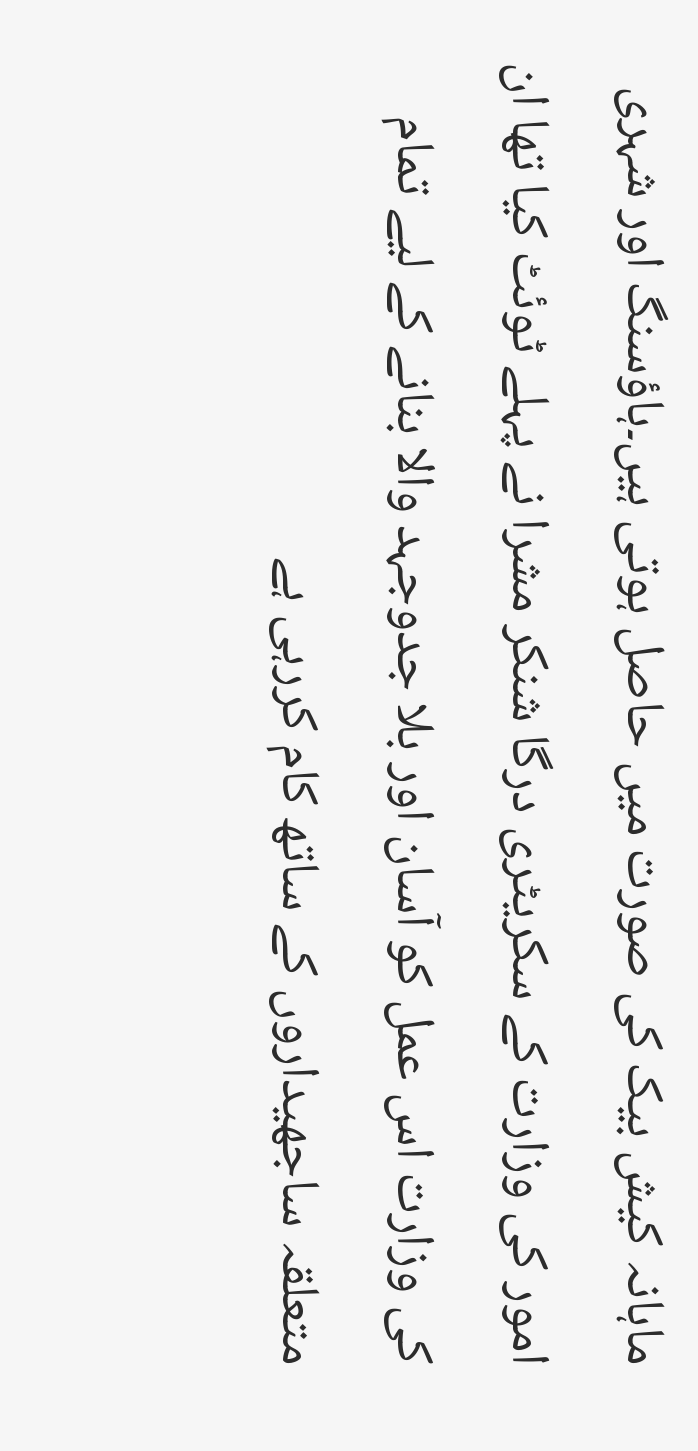ماہانہ کیش بیک کی صورت میں حاصل ہوتی ہیں۔ہاؤسنگ اور شہری امور کی وزارت کے سکریٹری درگا شنکر مشرا نے پہلے ٹوئٹ کیا تھا ان کی وزارت اس عمل کو آسان اور بلا جدوجہد والا بنانے کے لیے تمام متعلقہ ساجھیداروں کے ساتھ کام کررہی ہے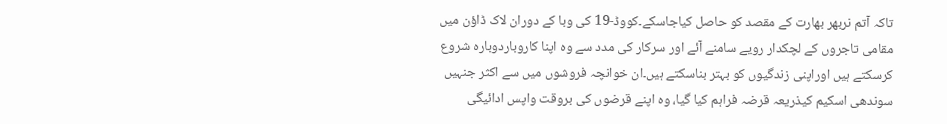تاکہ آتم نربھر بھارت کے مقصد کو حاصل کیاجاسکے۔کووڈ-19 کی وبا کے دوران لاک ڈاؤن میں مقامی تاجروں کے لچکدار رویے سامنے آئے اور سرکار کی مدد سے وہ اپنا کاروباردوبارہ شروع کرسکتے ہیں اوراپنی زندگیوں کو بہتر بناسکتے ہیں۔ان خوانچہ فروشوں میں سے اکثر جنہیں سوندھی اسکیم کیذریعہ قرضہ فراہم کیا گیا، وہ اپنے قرضوں کی بروقت واپس ادائیگی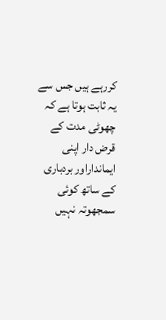کررہے ہیں جس سے یہ ثابت ہوتا ہے کہ چھوٹی مدت کے قرض دار اپنی ایمانداراور بردباری کے ساتھ کوئی سمجھوتہ نہیں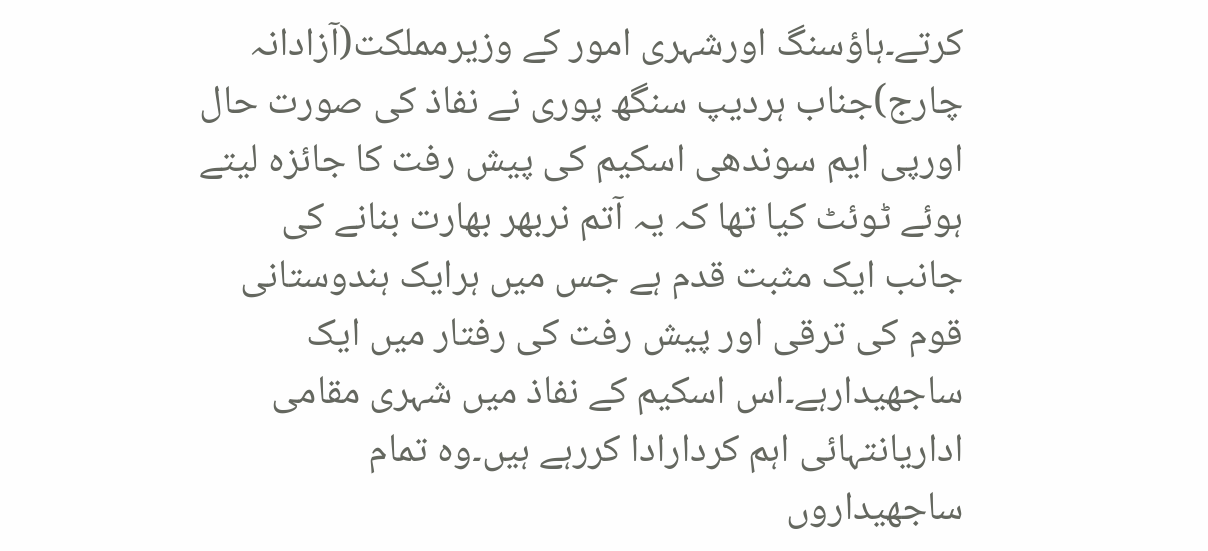کرتے۔ہاؤسنگ اورشہری امور کے وزیرمملکت(آزادانہ چارج)جناب ہردیپ سنگھ پوری نے نفاذ کی صورت حال اورپی ایم سوندھی اسکیم کی پیش رفت کا جائزہ لیتے ہوئے ٹوئٹ کیا تھا کہ یہ آتم نربھر بھارت بنانے کی جانب ایک مثبت قدم ہے جس میں ہرایک ہندوستانی قوم کی ترقی اور پیش رفت کی رفتار میں ایک ساجھیدارہے۔اس اسکیم کے نفاذ میں شہری مقامی اداریانتہائی اہم کردارادا کررہے ہیں۔وہ تمام ساجھیداروں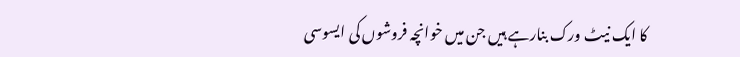کا ایک نیٹ ورک بنارہے ہیں جن میں خوانچہ فروشوں کی ایسوسی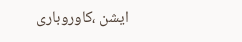ایشن ،کاوروباری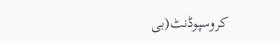کروسپوڈنٹ(بی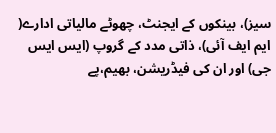سیز)، بینکوں کے ایجنٹ، چھوٹے مالیاتی ادارے( ایم ایف آئی)، ذاتی مدد کے گروپ (ایس ایس جی) اور ان کی فیڈریشن، بھیم،پے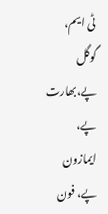ٹی ایم، گوگل پے،بھارت پے، ایمازون پے، فون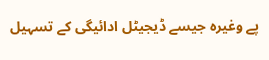پے وغیرہ جیسے ڈیجیٹل ادائیگی کے تسہیل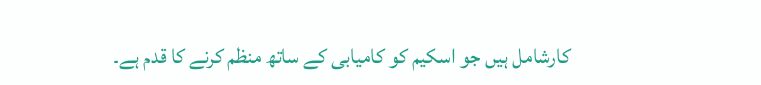کارشامل ہیں جو اسکیم کو کامیابی کے ساتھ منظم کرنے کا قدم ہے۔